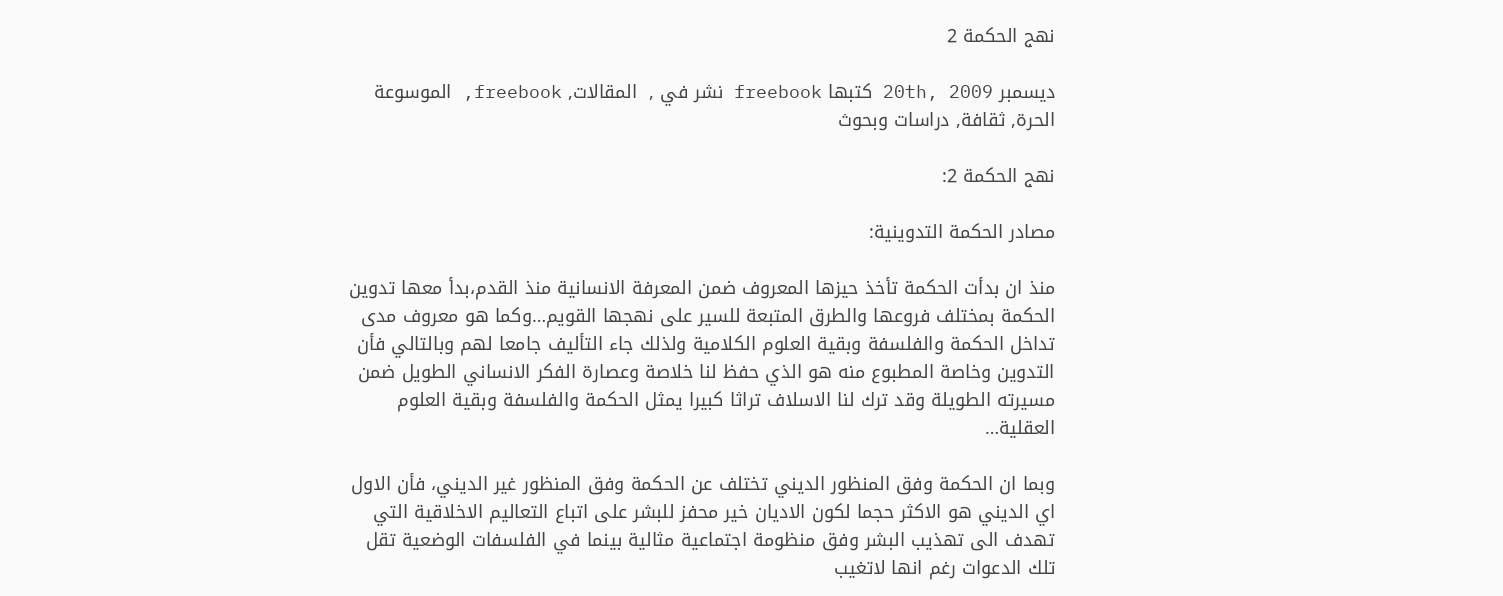نهج الحكمة 2

ديسمبر 20th, 2009 كتبها freebook نشر في ,  المقالات, freebook, الموسوعة الحرة, ثقافة, دراسات وبحوث

نهج الحكمة 2:

مصادر الحكمة التدوينية:

منذ ان بدأت الحكمة تأخذ حيزها المعروف ضمن المعرفة الانسانية منذ القدم،بدأ معها تدوين الحكمة بمختلف فروعها والطرق المتبعة للسير على نهجها القويم…وكما هو معروف مدى تداخل الحكمة والفلسفة وبقية العلوم الكلامية ولذلك جاء التأليف جامعا لهم وبالتالي فأن التدوين وخاصة المطبوع منه هو الذي حفظ لنا خلاصة وعصارة الفكر الانساني الطويل ضمن مسيرته الطويلة وقد ترك لنا الاسلاف تراثا كبيرا يمثل الحكمة والفلسفة وبقية العلوم العقلية…

وبما ان الحكمة وفق المنظور الديني تختلف عن الحكمة وفق المنظور غير الديني، فأن الاول اي الديني هو الاكثر حجما لكون الاديان خير محفز للبشر على اتباع التعاليم الاخلاقية التي تهدف الى تهذيب البشر وفق منظومة اجتماعية مثالية بينما في الفلسفات الوضعية تقل تلك الدعوات رغم انها لاتغيب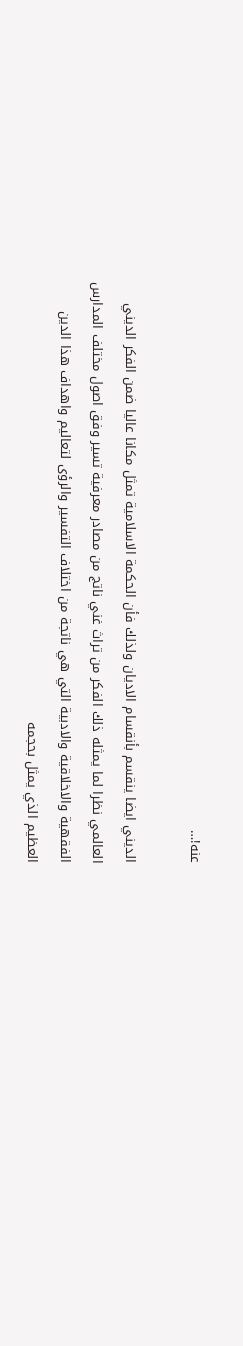عنه!…

الديني ايضا ينقسم بأنقسام الاديان ولذلك فأن الحكمة الاسلامية تمثل مكانا عاليا ضمن الفكر الديني العالمي نظرا لما يمثله ذلك الفكر من تراث غني ناتج من مصادر معرفية تسير وفق اصول مختلف المدارس الفقهية والاخلاقية والادبية التي هي ناتجة من اختلاف التفسير والرؤى لتعاليم واهداف هذا الدين العظيم الذي يمثل بحجمه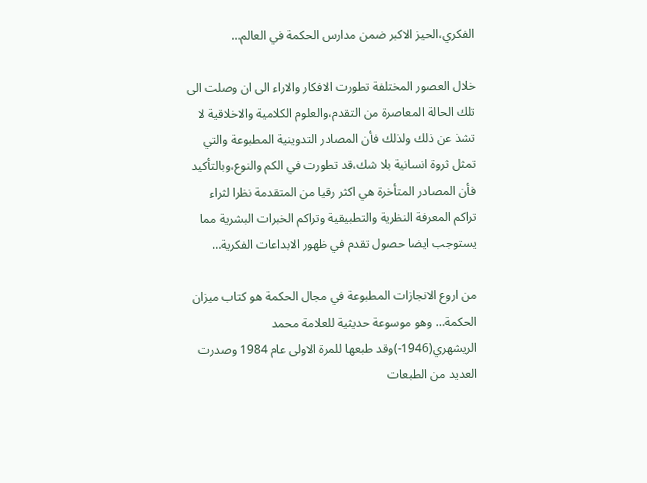الفكري،الحيز الاكبر ضمن مدارس الحكمة في العالم…

خلال العصور المختلفة تطورت الافكار والاراء الى ان وصلت الى تلك الحالة المعاصرة من التقدم،والعلوم الكلامية والاخلاقية لا تشذ عن ذلك ولذلك فأن المصادر التدوينية المطبوعة والتي تمثل ثروة انسانية بلا شك،قد تطورت في الكم والنوع،وبالتأكيد فأن المصادر المتأخرة هي اكثر رقيا من المتقدمة نظرا لثراء تراكم المعرفة النظرية والتطبيقية وتراكم الخبرات البشرية مما يستوجب ايضا حصول تقدم في ظهور الابداعات الفكرية…

من اروع الانجازات المطبوعة في مجال الحكمة هو كتاب ميزان الحكمة… وهو موسوعة حديثية للعلامة محمد الريشهري(1946-)وقد طبعها للمرة الاولى عام 1984 وصدرت العديد من الطبعات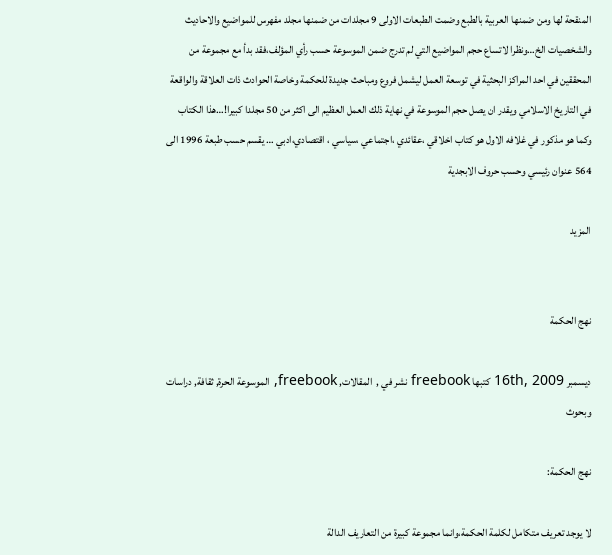المنقحة لها ومن ضمنها العربية بالطبع وضمت الطبعات الاولى 9 مجلدات من ضمنها مجلد مفهرس للمواضيع والاحاديث والشخصيات الخ…ونظرا لاتساع حجم المواضيع التي لم تدرج ضمن الموسوعة حسب رأي المؤلف،فقد بدأ مع مجموعة من المحققين في احد المراكز البحثية في توسعة العمل ليشمل فروع ومباحث جديدة للحكمة وخاصة الحوادث ذات العلاقة والواقعة في التاريخ الاسلامي ويقدر ان يصل حجم الموسوعة في نهاية ذلك العمل العظيم الى اكثر من 50 مجلدا كبيرا!…هذا الكتاب وكما هو مذكور في غلافه الاول هو كتاب اخلاقي ،عقائدي ،اجتماعي ،سياسي ، اقتصادي،ادبي … يقسم حسب طبعة 1996 الى 564 عنوان رئيسي وحسب حروف الابجدية

المزيد


نهج الحكمة

ديسمبر 16th, 2009 كتبها freebook نشر في ,  المقالات, freebook, الموسوعة الحرة, ثقافة, دراسات وبحوث

نهج الحكمة:

لا يوجد تعريف متكامل لكلمة الحكمة،وانما مجموعة كبيرة من التعاريف الدالة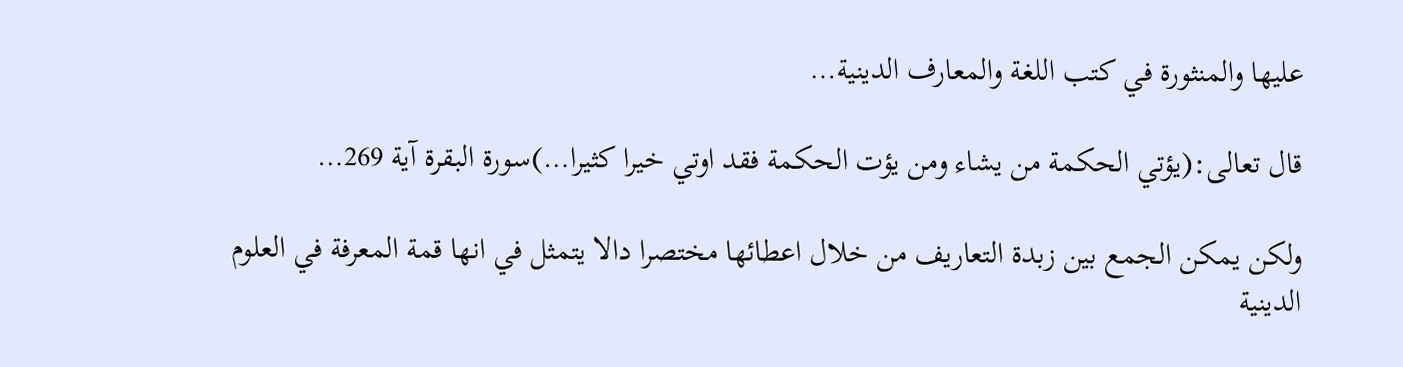عليها والمنثورة في كتب اللغة والمعارف الدينية…

قال تعالى:(يؤتي الحكمة من يشاء ومن يؤت الحكمة فقد اوتي خيرا كثيرا…)سورة البقرة آية 269…

ولكن يمكن الجمع بين زبدة التعاريف من خلال اعطائها مختصرا دالا يتمثل في انها قمة المعرفة في العلوم الدينية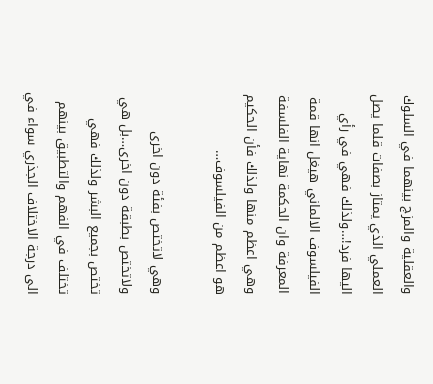والعقلية والمزج بينهما في السلوك العملي الذي يمتاز بصفات قلما يصل اليها فرد!…ولذلك فهي في رأي الفيلسوف الالماني هيغل انها قمة المعرفة وان الحكمة نهاية الفلسفة وهي اعظم منها ولذلك فأن الحكيم هو اعظم من الفيلسوف…

وهي لاتختص بفئة دون اخرى ولاتختص بطبقة دون اخرى…بل هي تختص بجميع البشر ولذلك فهي تختلف في الفهم والتطبيق بينهم الى درجة الاختلاف الجذري سواء في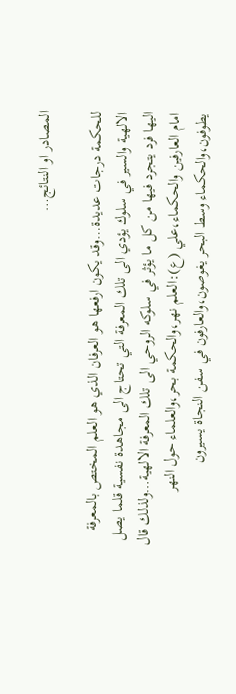المصادر او النتائج…

للحكمة درجات عديدة…وقد يكون ارفعها هو العرفان الذي هو العلم المختص بالمعرفة الالهية والسير في سلوك يؤدي الى تلك المعرفة التي تحتاج الى مجاهدة نفسية قلما يصل اليها فرد يتجرد فيها من كل ما يؤثر في سلوكه الروحي الى تلك المعرفة الالهية…ولذلك قال امام العارفين والحكماء،علي (ع):العلم نهر،والحكمة بحر،والعلماء حول النهر يطوفون،والحكماء وسط البحر يغوصون،والعارفون في سفن النجاة يسيرون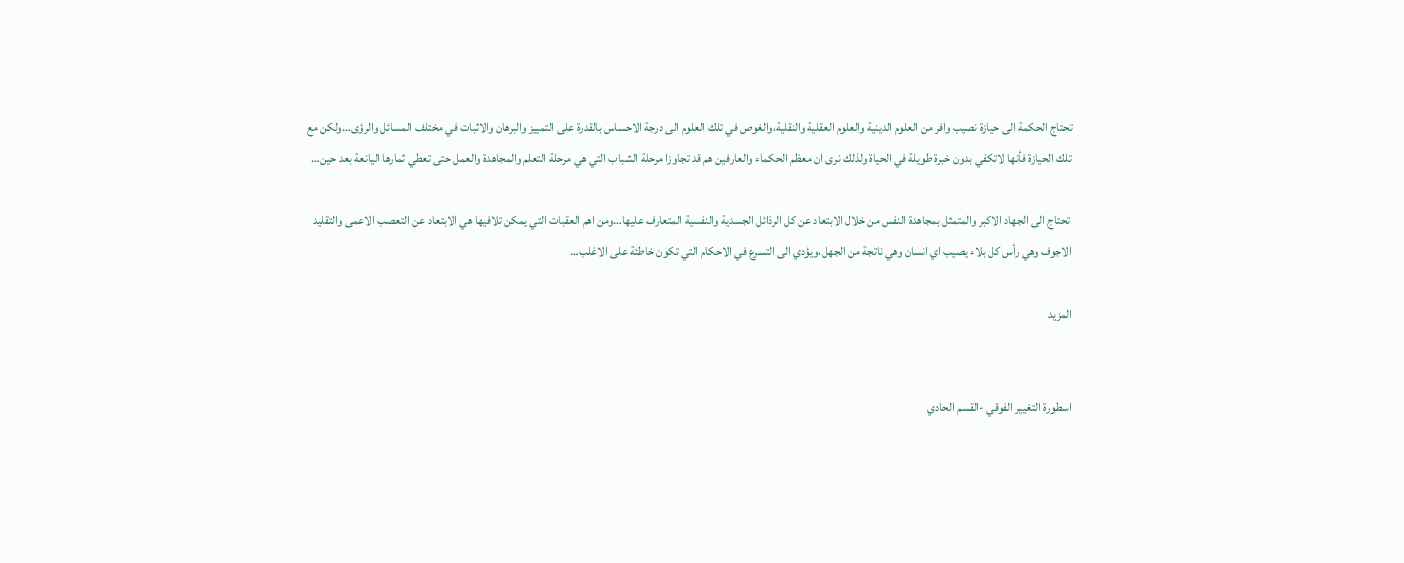تحتاج الحكمة الى حيازة نصيب وافر من العلوم الدينية والعلوم العقلية والنقلية،والغوص في تلك العلوم الى درجة الاحساس بالقدرة على التمييز والبرهان والاثبات في مختلف المسائل والرؤى…ولكن مع تلك الحيازة فأنها لاتكفي بدون خبرة طويلة في الحياة ولذلك نرى ان معظم الحكماء والعارفين هم قد تجاوزا مرحلة الشباب التي هي مرحلة التعلم والمجاهدة والعمل حتى تعطي ثمارها اليانعة بعد حين…

 تحتاج الى الجهاد الاكبر والمتمثل بمجاهدة النفس من خلال الابتعاد عن كل الرذائل الجسدية والنفسية المتعارف عليها…ومن اهم العقبات التي يمكن تلافيها هي الابتعاد عن التعصب الاعمى والتقليد الاجوف وهي رأس كل بلاء يصيب اي انسان وهي ناتجة من الجهل،ويؤدي الى التسرع في الاحكام التي تكون خاطئة على الاغلب…

المزيد


اسطورة التغيير الفوقي -القسم الحادي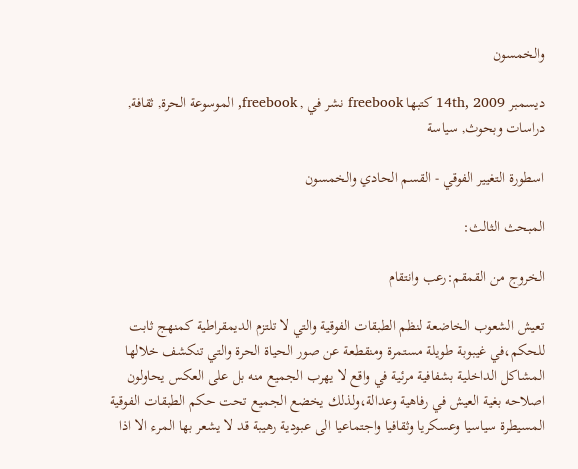والخمسون

ديسمبر 14th, 2009 كتبها freebook نشر في , freebook, الموسوعة الحرة, ثقافة, دراسات وبحوث, سياسة

اسطورة التغيير الفوقي - القسم الحادي والخمسون

المبحث الثالث:

الخروج من القمقم:رعب وانتقام

تعيش الشعوب الخاضعة لنظم الطبقات الفوقية والتي لا تلتزم الديمقراطية كمنهج ثابت للحكم،في غيبوبة طويلة مستمرة ومنقطعة عن صور الحياة الحرة والتي تنكشف خلالها المشاكل الداخلية بشفافية مرئية في واقع لا يهرب الجميع منه بل على العكس يحاولون اصلاحه بغية العيش في رفاهية وعدالة،ولذلك يخضع الجميع تحت حكم الطبقات الفوقية المسيطرة سياسيا وعسكريا وثقافيا واجتماعيا الى عبودية رهيبة قد لا يشعر بها المرء الا اذا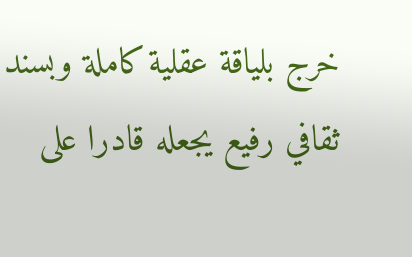خرج بلياقة عقلية كاملة وبسند ثقافي رفيع يجعله قادرا على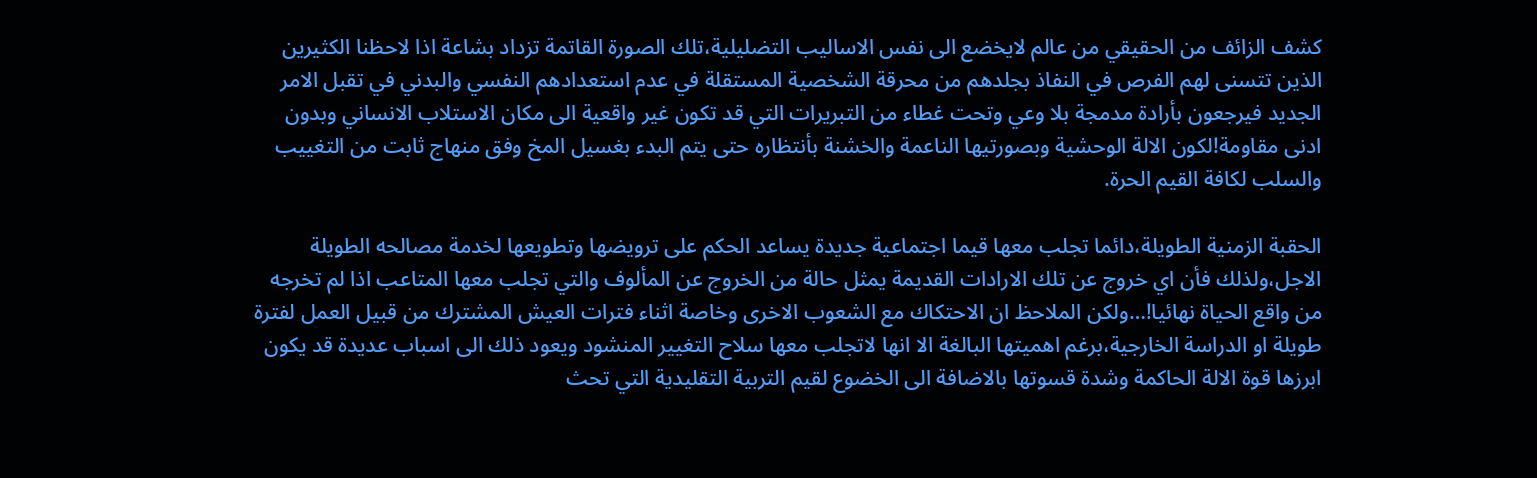كشف الزائف من الحقيقي من عالم لايخضع الى نفس الاساليب التضليلية،تلك الصورة القاتمة تزداد بشاعة اذا لاحظنا الكثيرين الذين تتسنى لهم الفرص في النفاذ بجلدهم من محرقة الشخصية المستقلة في عدم استعدادهم النفسي والبدني في تقبل الامر الجديد فيرجعون بأرادة مدمجة بلا وعي وتحت غطاء من التبريرات التي قد تكون غير واقعية الى مكان الاستلاب الانساني وبدون ادنى مقاومة!لكون الالة الوحشية وبصورتيها الناعمة والخشنة بأنتظاره حتى يتم البدء بغسيل المخ وفق منهاج ثابت من التغييب والسلب لكافة القيم الحرة.

الحقبة الزمنية الطويلة،دائما تجلب معها قيما اجتماعية جديدة يساعد الحكم على ترويضها وتطويعها لخدمة مصالحه الطويلة الاجل،ولذلك فأن اي خروج عن تلك الارادات القديمة يمثل حالة من الخروج عن المألوف والتي تجلب معها المتاعب اذا لم تخرجه من واقع الحياة نهائيا!…ولكن الملاحظ ان الاحتكاك مع الشعوب الاخرى وخاصة اثناء فترات العيش المشترك من قبيل العمل لفترة طويلة او الدراسة الخارجية،برغم اهميتها البالغة الا انها لاتجلب معها سلاح التغيير المنشود ويعود ذلك الى اسباب عديدة قد يكون ابرزها قوة الالة الحاكمة وشدة قسوتها بالاضافة الى الخضوع لقيم التربية التقليدية التي تحث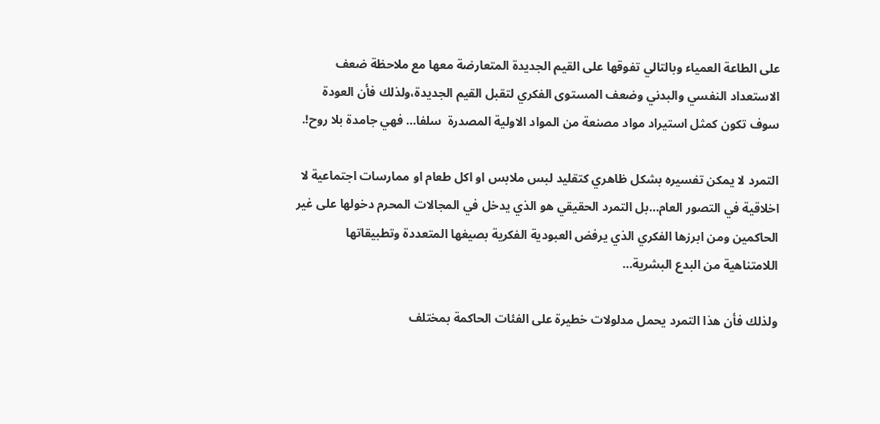على الطاعة العمياء وبالتالي تفوقها على القيم الجديدة المتعارضة معها مع ملاحظة ضعف الاستعداد النفسي والبدني وضعف المستوى الفكري لتقبل القيم الجديدة،ولذلك فأن العودة سوف تكون كمثل استيراد مواد مصنعة من المواد الاولية المصدرة  سلفا… فهي جامدة بلا روح!.

التمرد لا يمكن تفسيره بشكل ظاهري كتقليد لبس ملابس او اكل طعام او ممارسات اجتماعية لا اخلاقية في التصور العام…بل التمرد الحقيقي هو الذي يدخل في المجالات المحرم دخولها على غير الحاكمين ومن ابرزها الفكري الذي يرفض العبودية الفكرية بصيغها المتعددة وتطبيقاتها اللامتناهية من البدع البشرية…

ولذلك فأن هذا التمرد يحمل مدلولات خطيرة على الفئات الحاكمة بمختلف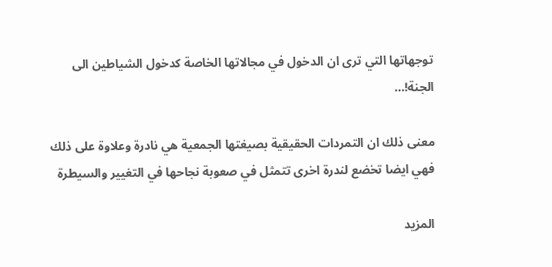توجهاتها التي ترى ان الدخول في مجالاتها الخاصة كدخول الشياطين الى الجنة!…

معنى ذلك ان التمردات الحقيقية بصيغتها الجمعية هي نادرة وعلاوة على ذلك فهي ايضا تخضع لندرة اخرى تتمثل في صعوبة نجاحها في التغيير والسيطرة

المزيد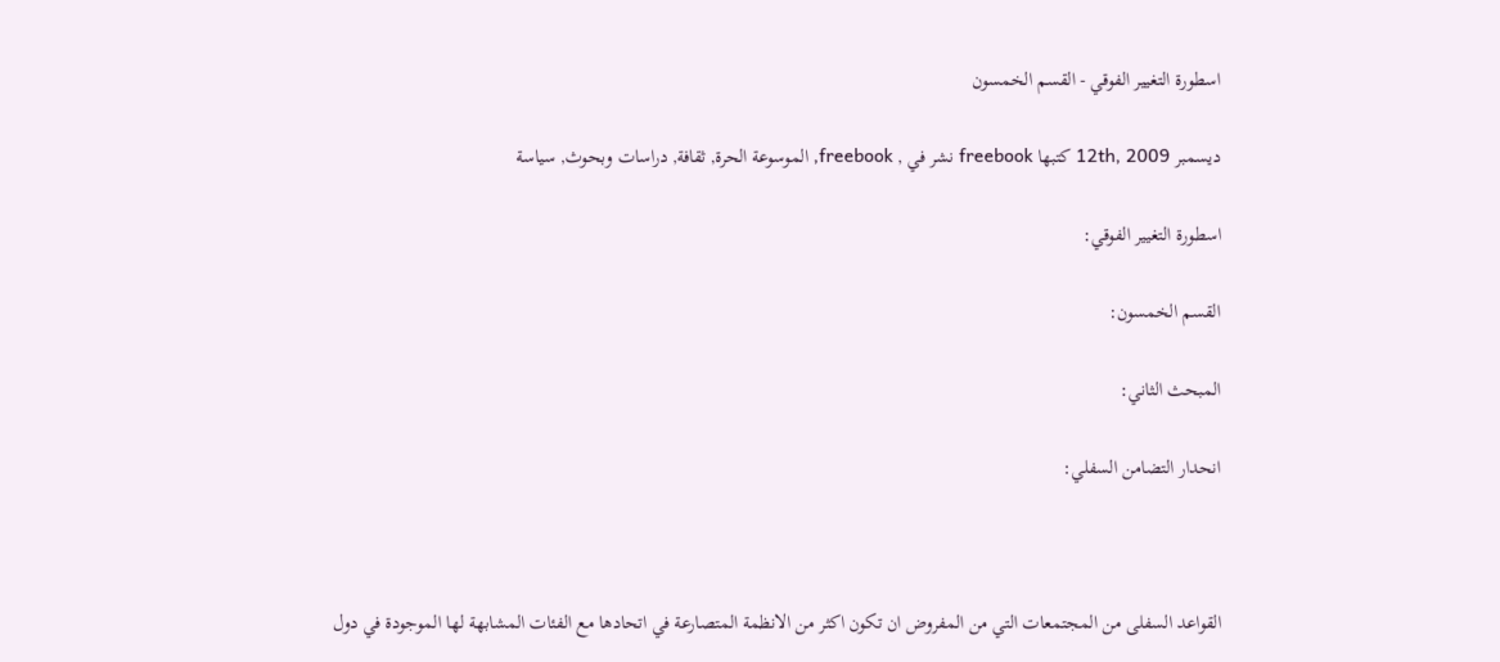اسطورة التغيير الفوقي - القسم الخمسون

ديسمبر 12th, 2009 كتبها freebook نشر في , freebook, الموسوعة الحرة, ثقافة, دراسات وبحوث, سياسة

اسطورة التغيير الفوقي:

القسم الخمسون:

المبحث الثاني:

انحدار التضامن السفلي:



القواعد السفلى من المجتمعات التي من المفروض ان تكون اكثر من الانظمة المتصارعة في اتحادها مع الفئات المشابهة لها الموجودة في دول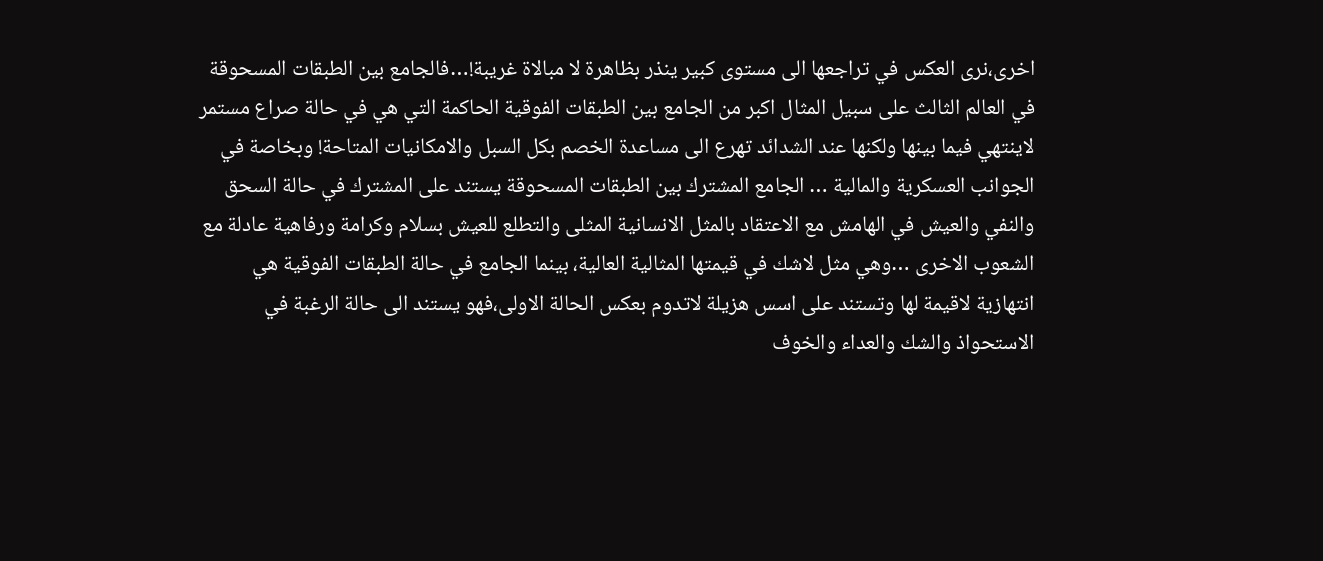اخرى،نرى العكس في تراجعها الى مستوى كبير ينذر بظاهرة لا مبالاة غريبة!…فالجامع بين الطبقات المسحوقة في العالم الثالث على سبيل المثال اكبر من الجامع بين الطبقات الفوقية الحاكمة التي هي في حالة صراع مستمر لاينتهي فيما بينها ولكنها عند الشدائد تهرع الى مساعدة الخصم بكل السبل والامكانيات المتاحة! وبخاصة في الجوانب العسكرية والمالية … الجامع المشترك بين الطبقات المسحوقة يستند على المشترك في حالة السحق والنفي والعيش في الهامش مع الاعتقاد بالمثل الانسانية المثلى والتطلع للعيش بسلام وكرامة ورفاهية عادلة مع الشعوب الاخرى …وهي مثل لاشك في قيمتها المثالية العالية، بينما الجامع في حالة الطبقات الفوقية هي انتهازية لاقيمة لها وتستند على اسس هزيلة لاتدوم بعكس الحالة الاولى،فهو يستند الى حالة الرغبة في الاستحواذ والشك والعداء والخوف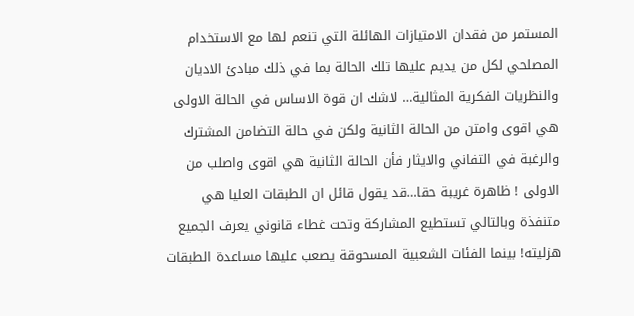المستمر من فقدان الامتيازات الهائلة التي تنعم لها مع الاستخدام المصلحي لكل من يديم عليها تلك الحالة بما في ذلك مبادئ الاديان والنظريات الفكرية المثالية… لاشك ان قوة الاساس في الحالة الاولى هي اقوى وامتن من الحالة الثانية ولكن في حالة التضامن المشترك والرغبة في التفاني والايثار فأن الحالة الثانية هي اقوى واصلب من الاولى ! ظاهرة غريبة حقا…قد يقول قائل ان الطبقات العليا هي متنفذة وبالتالي تستطيع المشاركة وتحت غطاء قانوني يعرف الجميع هزليته! بينما الفئات الشعبية المسحوقة يصعب عليها مساعدة الطبقات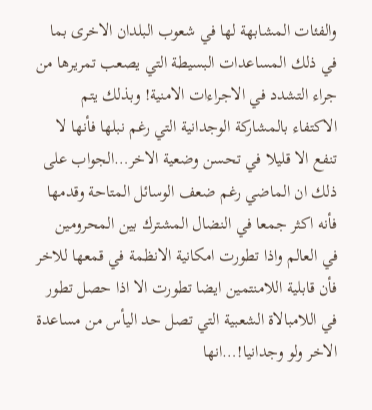والفئات المشابهة لها في شعوب البلدان الاخرى بما في ذلك المساعدات البسيطة التي يصعب تمريرها من جراء التشدد في الاجراءات الامنية! وبذلك يتم الاكتفاء بالمشاركة الوجدانية التي رغم نبلها فأنها لا تنفع الا قليلا في تحسن وضعية الاخر…الجواب على ذلك ان الماضي رغم ضعف الوسائل المتاحة وقدمها فأنه اكثر جمعا في النضال المشترك بين المحرومين في العالم واذا تطورت امكانية الانظمة في قمعها للاخر فأن قابلية اللامنتمين ايضا تطورت الا اذا حصل تطور في اللامبالاة الشعبية التي تصل حد اليأس من مساعدة الاخر ولو وجدانيا!…انها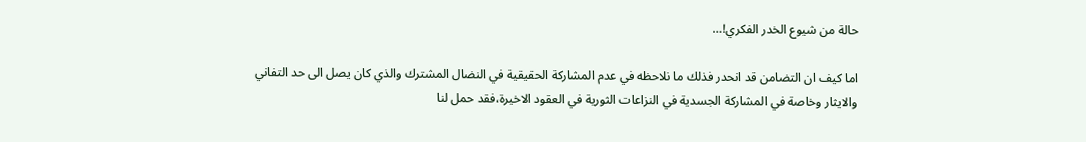حالة من شيوع الخدر الفكري!…

اما كيف ان التضامن قد انحدر فذلك ما نلاحظه في عدم المشاركة الحقيقية في النضال المشترك والذي كان يصل الى حد التفاني والايثار وخاصة في المشاركة الجسدية في النزاعات الثورية في العقود الاخيرة،فقد حمل لنا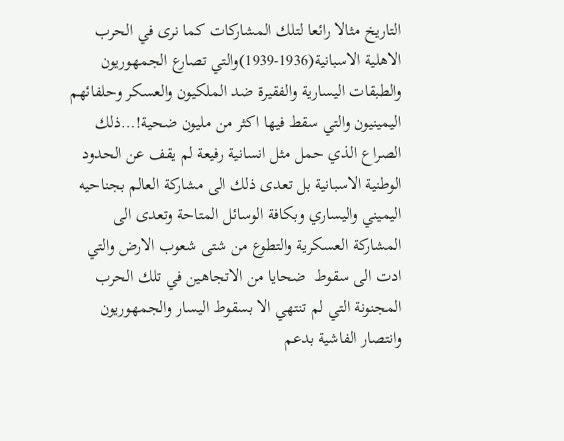التاريخ مثالا رائعا لتلك المشاركات كما نرى في الحرب الاهلية الاسبانية(1936-1939)والتي تصارع الجمهوريون والطبقات اليسارية والفقيرة ضد الملكيون والعسكر وحلفائهم اليمينيون والتي سقط فيها اكثر من مليون ضحية!…ذلك الصراع الذي حمل مثل انسانية رفيعة لم يقف عن الحدود الوطنية الاسبانية بل تعدى ذلك الى مشاركة العالم بجناحيه اليميني واليساري وبكافة الوسائل المتاحة وتعدى الى المشاركة العسكرية والتطوع من شتى شعوب الارض والتي ادت الى سقوط  ضحايا من الاتجاهين في تلك الحرب المجنونة التي لم تنتهي الا بسقوط اليسار والجمهوريون وانتصار الفاشية بدعم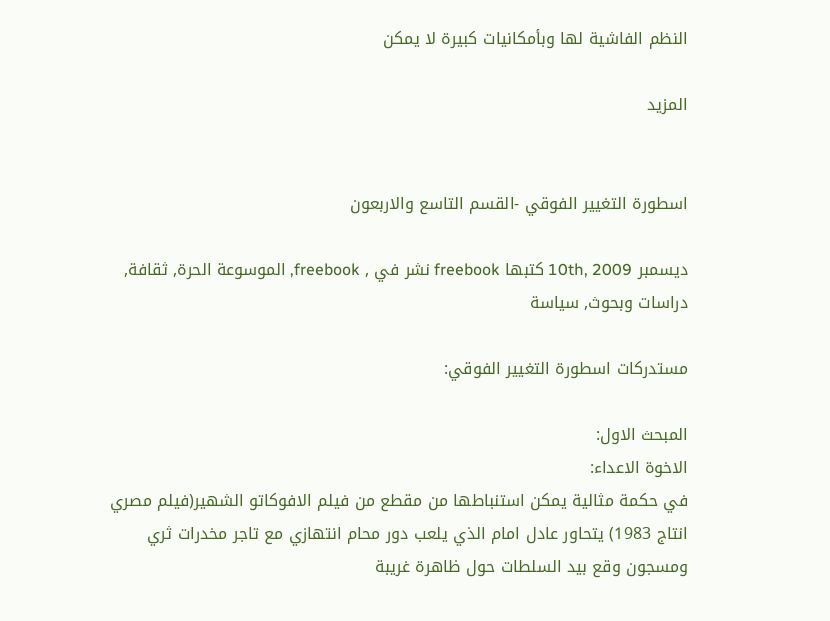النظم الفاشية لها وبأمكانيات كبيرة لا يمكن

المزيد


اسطورة التغيير الفوقي -القسم التاسع والاربعون

ديسمبر 10th, 2009 كتبها freebook نشر في , freebook, الموسوعة الحرة, ثقافة, دراسات وبحوث, سياسة

مستدركات اسطورة التغيير الفوقي:

المبحث الاول:
الاخوة الاعداء:
في حكمة مثالية يمكن استنباطها من مقطع من فيلم الافوكاتو الشهير(فيلم مصري انتاج 1983) يتحاور عادل امام الذي يلعب دور محام انتهازي مع تاجر مخدرات ثري ومسجون وقع بيد السلطات حول ظاهرة غريبة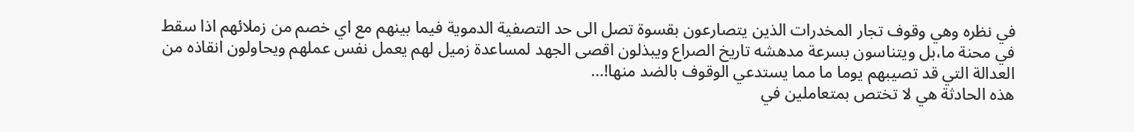في نظره وهي وقوف تجار المخدرات الذين يتصارعون بقسوة تصل الى حد التصفية الدموية فيما بينهم مع اي خصم من زملائهم اذا سقط في محنة ما،بل ويتناسون بسرعة مدهشه تاريخ الصراع ويبذلون اقصى الجهد لمساعدة زميل لهم يعمل نفس عملهم ويحاولون انقاذه من العدالة التي قد تصيبهم يوما ما مما يستدعي الوقوف بالضد منها!…
هذه الحادثة هي لا تختص بمتعاملين في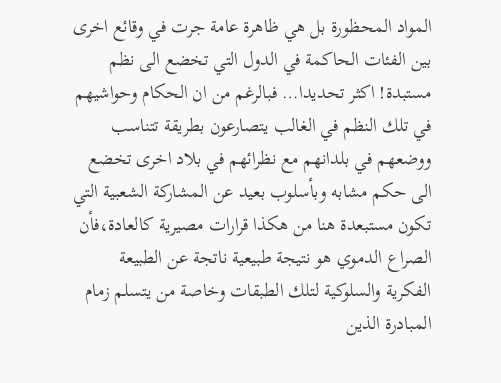المواد المحظورة بل هي ظاهرة عامة جرت في وقائع اخرى بين الفئات الحاكمة في الدول التي تخضع الى نظم مستبدة! اكثر تحديدا… فبالرغم من ان الحكام وحواشيهم في تلك النظم في الغالب يتصارعون بطريقة تتناسب ووضعهم في بلدانهم مع نظرائهم في بلاد اخرى تخضع الى حكم مشابه وبأسلوب بعيد عن المشاركة الشعبية التي تكون مستبعدة هنا من هكذا قرارات مصيرية كالعادة،فأن الصراع الدموي هو نتيجة طبيعية ناتجة عن الطبيعة الفكرية والسلوكية لتلك الطبقات وخاصة من يتسلم زمام المبادرة الذين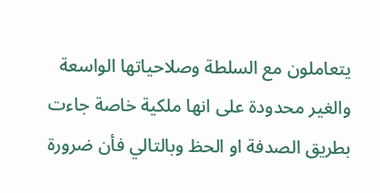يتعاملون مع السلطة وصلاحياتها الواسعة والغير محدودة على انها ملكية خاصة جاءت بطريق الصدفة او الحظ وبالتالي فأن ضرورة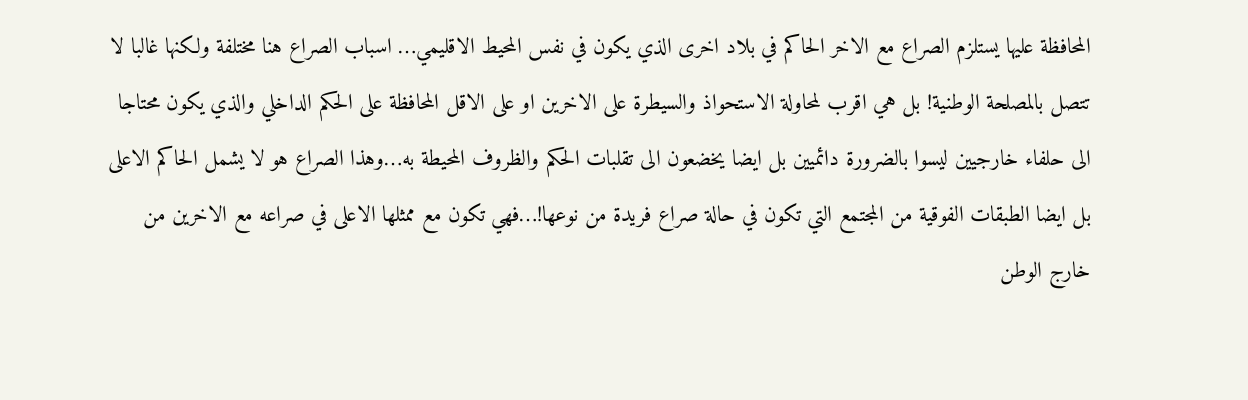المحافظة عليها يستلزم الصراع مع الاخر الحاكم في بلاد اخرى الذي يكون في نفس المحيط الاقليمي… اسباب الصراع هنا مختلفة ولكنها غالبا لا تتصل بالمصلحة الوطنية! بل هي اقرب لمحاولة الاستحواذ والسيطرة على الاخرين او على الاقل المحافظة على الحكم الداخلي والذي يكون محتاجا الى حلفاء خارجيين ليسوا بالضرورة دائميين بل ايضا يخضعون الى تقلبات الحكم والظروف المحيطة به…وهذا الصراع هو لا يشمل الحاكم الاعلى بل ايضا الطبقات الفوقية من المجتمع التي تكون في حالة صراع فريدة من نوعها!…فهي تكون مع ممثلها الاعلى في صراعه مع الاخرين من خارج الوطن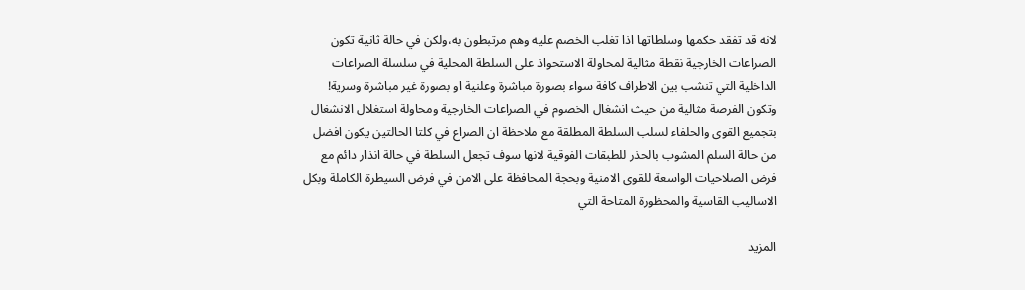لانه قد تفقد حكمها وسلطاتها اذا تغلب الخصم عليه وهم مرتبطون به،ولكن في حالة ثانية تكون الصراعات الخارجية نقطة مثالية لمحاولة الاستحواذ على السلطة المحلية في سلسلة الصراعات الداخلية التي تنشب بين الاطراف كافة سواء بصورة مباشرة وعلنية او بصورة غير مباشرة وسرية! وتكون الفرصة مثالية من حيث انشغال الخصوم في الصراعات الخارجية ومحاولة استغلال الانشغال بتجميع القوى والحلفاء لسلب السلطة المطلقة مع ملاحظة ان الصراع في كلتا الحالتين يكون افضل من حالة السلم المشوب بالحذر للطبقات الفوقية لانها سوف تجعل السلطة في حالة انذار دائم مع فرض الصلاحيات الواسعة للقوى الامنية وبحجة المحافظة على الامن في فرض السيطرة الكاملة وبكل الاساليب القاسية والمحظورة المتاحة التي

المزيد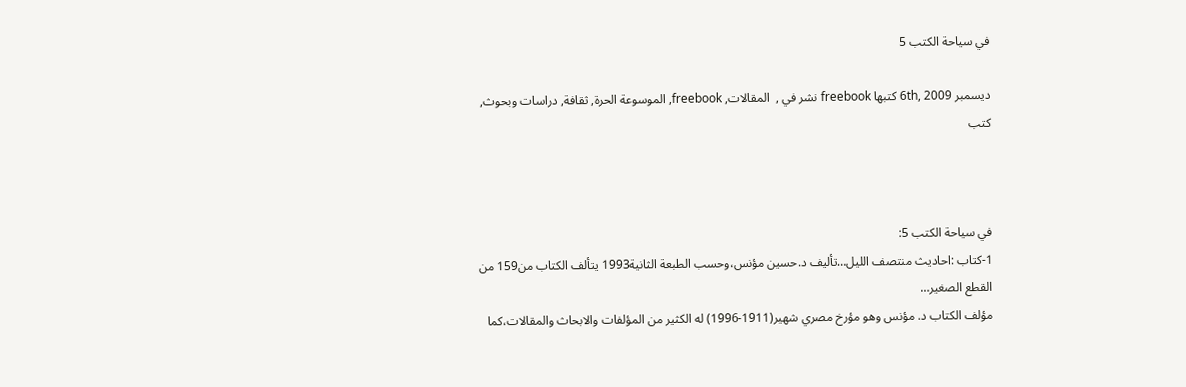في سياحة الكتب 5

ديسمبر 6th, 2009 كتبها freebook نشر في ,  المقالات, freebook, الموسوعة الحرة, ثقافة, دراسات وبحوث, كتب



في سياحة الكتب 5:
1-كتاب :احاديث منتصف الليل…تأليف د.حسين مؤنس،وحسب الطبعة الثانية1993 يتألف الكتاب من159 من القطع الصغير…
مؤلف الكتاب د. مؤنس وهو مؤرخ مصري شهير(1911-1996) له الكثير من المؤلفات والابحاث والمقالات،كما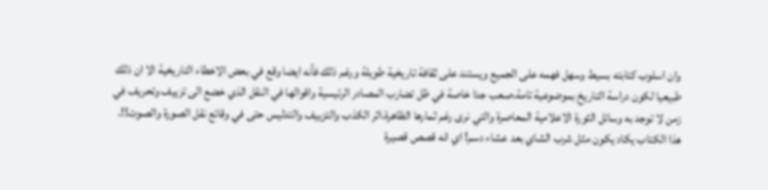وان اسلوب كتابته بسيط وسهل فهمه على الجميع ويستند على ثقافة تاريخية طويلة ورغم ذلك فأنه ايضا وقع في بعض الاخطاء التاريخية الا ان ذلك طبيعيا لكون دراسة التاريخ بموضوعية تامة،صعب جدا خاصة في ظل تضارب المصادر الرئيسية واقوالها في النقل الذي خضع الى تزييف وتحريف في زمن لا توجد به وسائل الثورة الاعلامية المعاصرة والتي نرى رغم ثمارها الظاهرة،اثر الكذب والتزييف والتدليس حتى في وقائع نقل الصورة والصوت!!.
هذا الكتاب يكاد يكون مثل شرب الشاي بعد عشاء دسم! اي انه قصص قصيرة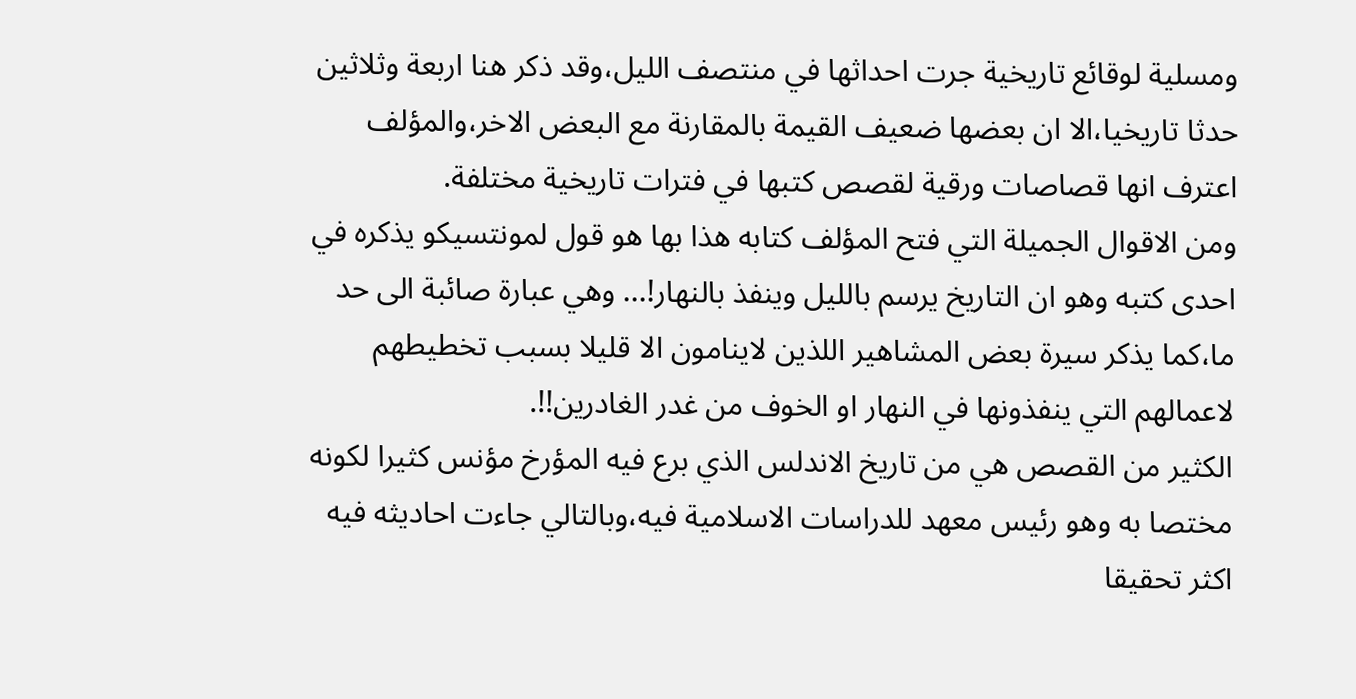ومسلية لوقائع تاريخية جرت احداثها في منتصف الليل،وقد ذكر هنا اربعة وثلاثين حدثا تاريخيا،الا ان بعضها ضعيف القيمة بالمقارنة مع البعض الاخر،والمؤلف اعترف انها قصاصات ورقية لقصص كتبها في فترات تاريخية مختلفة.
ومن الاقوال الجميلة التي فتح المؤلف كتابه هذا بها هو قول لمونتسيكو يذكره في احدى كتبه وهو ان التاريخ يرسم بالليل وينفذ بالنهار!... وهي عبارة صائبة الى حد ما،كما يذكر سيرة بعض المشاهير اللذين لاينامون الا قليلا بسبب تخطيطهم لاعمالهم التي ينفذونها في النهار او الخوف من غدر الغادرين!!.
الكثير من القصص هي من تاريخ الاندلس الذي برع فيه المؤرخ مؤنس كثيرا لكونه مختصا به وهو رئيس معهد للدراسات الاسلامية فيه،وبالتالي جاءت احاديثه فيه اكثر تحقيقا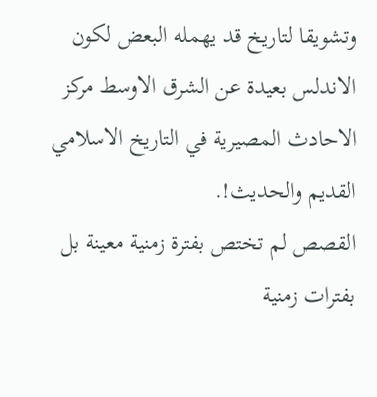وتشويقا لتاريخ قد يهمله البعض لكون الاندلس بعيدة عن الشرق الاوسط مركز الاحادث المصيرية في التاريخ الاسلامي القديم والحديث!.
القصص لم تختص بفترة زمنية معينة بل بفترات زمنية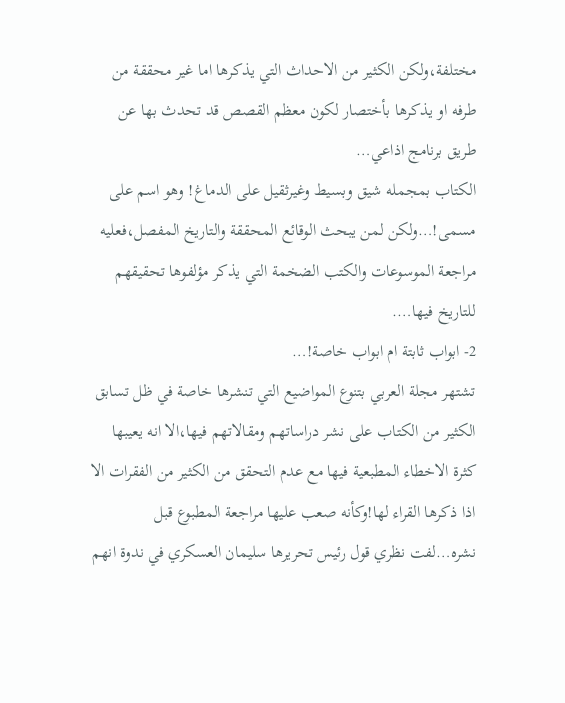مختلفة،ولكن الكثير من الاحداث التي يذكرها اما غير محققة من طرفه او يذكرها بأختصار لكون معظم القصص قد تحدث بها عن طريق برنامج اذاعي…
الكتاب بمجمله شيق وبسيط وغيرثقيل على الدماغ! وهو اسم على مسمى!…ولكن لمن يبحث الوقائع المحققة والتاريخ المفصل،فعليه مراجعة الموسوعات والكتب الضخمة التي يذكر مؤلفوها تحقيقهم للتاريخ فيها….
2- ابواب ثابتة ام ابواب خاصة!…
تشتهر مجلة العربي بتنوع المواضيع التي تنشرها خاصة في ظل تسابق الكثير من الكتاب على نشر دراساتهم ومقالاتهم فيها،الا انه يعيبها كثرة الاخطاء المطبعية فيها مع عدم التحقق من الكثير من الفقرات الا اذا ذكرها القراء لها!وكأنه صعب عليها مراجعة المطبوع قبل نشره…لفت نظري قول رئيس تحريرها سليمان العسكري في ندوة انهم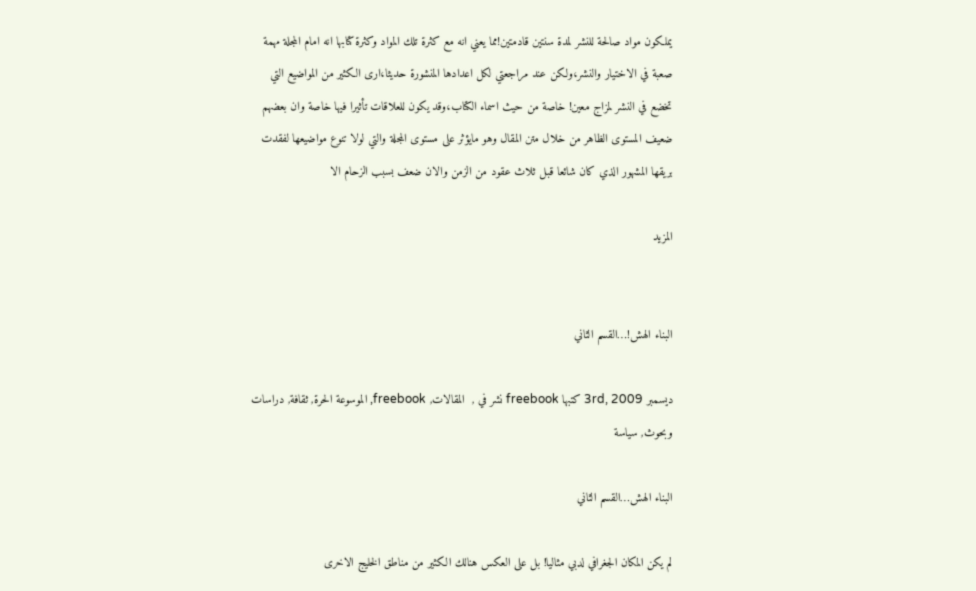يملكون مواد صالحة للنشر لمدة سنتين قادمتين!مما يعني انه مع كثرة تلك المواد وكثرة كتابها انه امام المجلة مهمة صعبة في الاختيار والنشر،ولكن عند مراجعتي لكل اعدادها المنشورة حديثا،ارى الكثير من المواضيع التي تخضع في النشر لمزاج معين! خاصة من حيث اسماء الكتاب،وقد يكون للعلاقات تأثيرا فيها خاصة وان بعضهم ضعيف المستوى الظاهر من خلال متن المقال وهو مايؤثر على مستوى المجلة والتي لولا تنوع مواضيعها لفقدت بريقها المشهور الذي كان شائعا قبل ثلاث عقود من الزمن والان ضعف بسبب الزحام الا

المزيد


البناء الهش!…القسم الثاني

ديسمبر 3rd, 2009 كتبها freebook نشر في ,  المقالات, freebook, الموسوعة الحرة, ثقافة, دراسات وبحوث, سياسة

البناء الهش…القسم الثاني

لم يكن المكان الجغرافي لدبي مثاليا! بل على العكس هنالك الكثير من مناطق الخليج الاخرى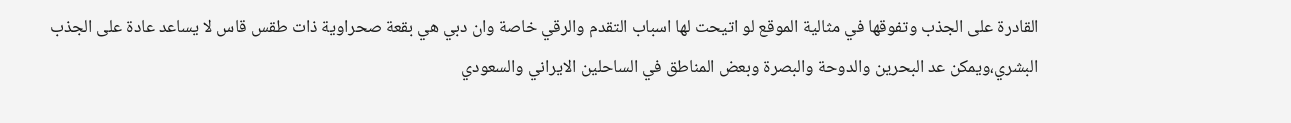القادرة على الجذب وتفوقها في مثالية الموقع لو اتيحت لها اسباب التقدم والرقي خاصة وان دبي هي بقعة صحراوية ذات طقس قاس لا يساعد عادة على الجذب البشري،ويمكن عد البحرين والدوحة والبصرة وبعض المناطق في الساحلين الايراني والسعودي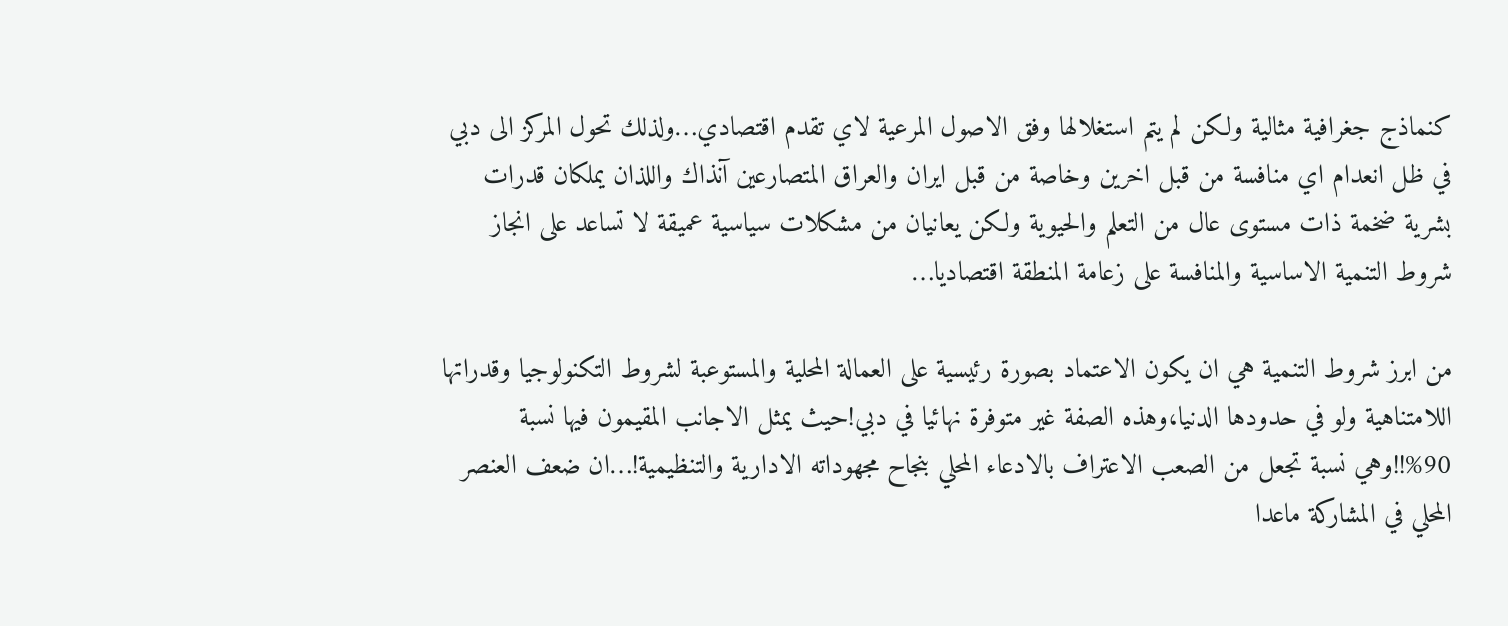كنماذج جغرافية مثالية ولكن لم يتم استغلالها وفق الاصول المرعية لاي تقدم اقتصادي…ولذلك تحول المركز الى دبي في ظل انعدام اي منافسة من قبل اخرين وخاصة من قبل ايران والعراق المتصارعين آنذاك واللذان يملكان قدرات بشرية ضخمة ذات مستوى عال من التعلم والحيوية ولكن يعانيان من مشكلات سياسية عميقة لا تساعد على انجاز شروط التنمية الاساسية والمنافسة على زعامة المنطقة اقتصاديا…

من ابرز شروط التنمية هي ان يكون الاعتماد بصورة رئيسية على العمالة المحلية والمستوعبة لشروط التكنولوجيا وقدراتها اللامتناهية ولو في حدودها الدنيا،وهذه الصفة غير متوفرة نهائيا في دبي!حيث يمثل الاجانب المقيمون فيها نسبة 90%!!وهي نسبة تجعل من الصعب الاعتراف بالادعاء المحلي بنجاح مجهوداته الادارية والتنظيمية!…ان ضعف العنصر المحلي في المشاركة ماعدا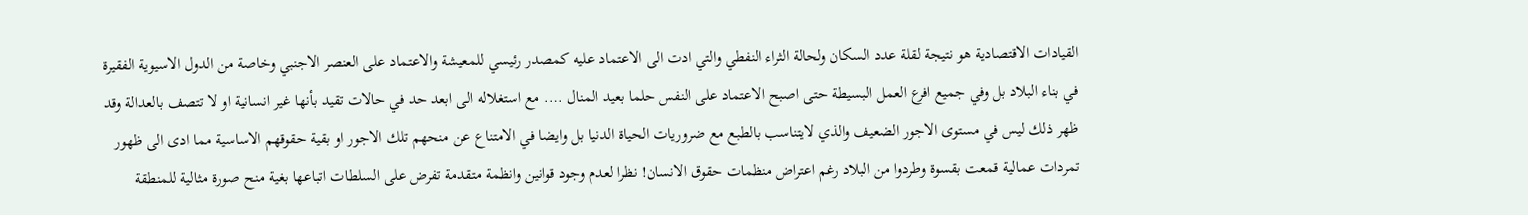القيادات الاقتصادية هو نتيجة لقلة عدد السكان ولحالة الثراء النفطي والتي ادت الى الاعتماد عليه كمصدر رئيسي للمعيشة والاعتماد على العنصر الاجنبي وخاصة من الدول الاسيوية الفقيرة في بناء البلاد بل وفي جميع افرع العمل البسيطة حتى اصبح الاعتماد على النفس حلما بعيد المنال …. مع استغلاله الى ابعد حد في حالات تقيد بأنها غير انسانية او لا تتصف بالعدالة وقد ظهر ذلك ليس في مستوى الاجور الضعيف والذي لايتناسب بالطبع مع ضروريات الحياة الدنيا بل وايضا في الامتناع عن منحهم تلك الاجور او بقية حقوقهم الاساسية مما ادى الى ظهور تمردات عمالية قمعت بقسوة وطردوا من البلاد رغم اعتراض منظمات حقوق الانسان! نظرا لعدم وجود قوانين وانظمة متقدمة تفرض على السلطات اتباعها بغية منح صورة مثالية للمنطقة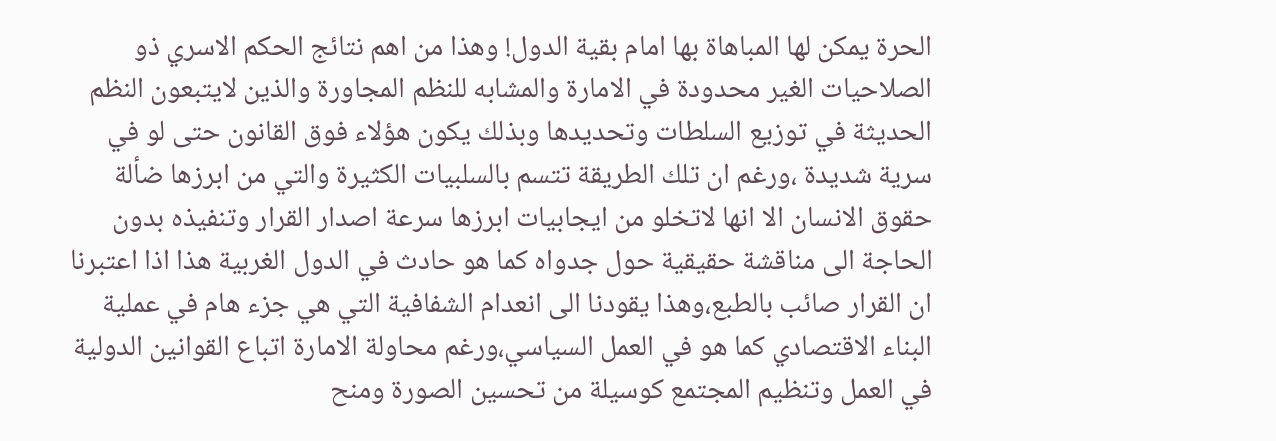الحرة يمكن لها المباهاة بها امام بقية الدول! وهذا من اهم نتائج الحكم الاسري ذو الصلاحيات الغير محدودة في الامارة والمشابه للنظم المجاورة والذين لايتبعون النظم الحديثة في توزيع السلطات وتحديدها وبذلك يكون هؤلاء فوق القانون حتى لو في سرية شديدة ،ورغم ان تلك الطريقة تتسم بالسلبيات الكثيرة والتي من ابرزها ضألة حقوق الانسان الا انها لاتخلو من ايجابيات ابرزها سرعة اصدار القرار وتنفيذه بدون الحاجة الى مناقشة حقيقية حول جدواه كما هو حادث في الدول الغربية هذا اذا اعتبرنا ان القرار صائب بالطبع،وهذا يقودنا الى انعدام الشفافية التي هي جزء هام في عملية البناء الاقتصادي كما هو في العمل السياسي،ورغم محاولة الامارة اتباع القوانين الدولية في العمل وتنظيم المجتمع كوسيلة من تحسين الصورة ومنح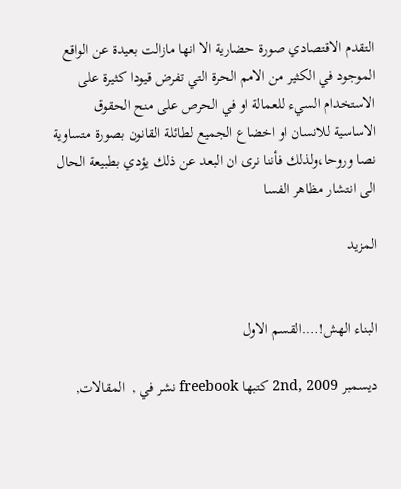التقدم الاقتصادي صورة حضارية الا انها مازالت بعيدة عن الواقع الموجود في الكثير من الامم الحرة التي تفرض قيودا كثيرة على الاستخدام السيء للعمالة او في الحرص على منح الحقوق الاساسية للانسان او اخضاع الجميع لطائلة القانون بصورة متساوية نصا وروحا،ولذلك فأننا نرى ان البعد عن ذلك يؤدي بطبيعة الحال الى انتشار مظاهر الفسا

المزيد


البناء الهش!….القسم الاول

ديسمبر 2nd, 2009 كتبها freebook نشر في ,  المقالات,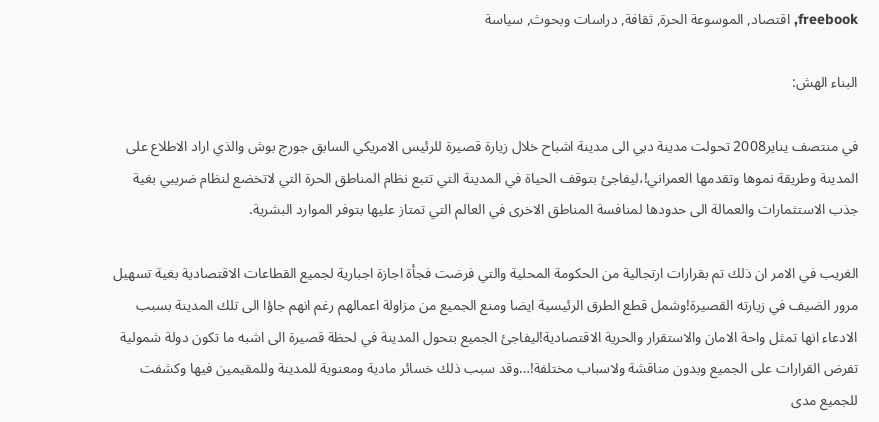freebook, اقتصاد, الموسوعة الحرة, ثقافة, دراسات وبحوث, سياسة

البناء الهش:

في منتصف يناير2008 تحولت مدينة دبي الى مدينة اشباح خلال زيارة قصيرة للرئيس الامريكي السابق جورج بوش والذي اراد الاطلاع على المدينة وطريقة نموها وتقدمها العمراني!،ليفاجئ بتوقف الحياة في المدينة التي تتبع نظام المناطق الحرة التي لاتخضع لنظام ضريبي بغية جذب الاستثمارات والعمالة الى حدودها لمنافسة المناطق الاخرى في العالم التي تمتاز عليها بتوفر الموارد البشرية.

الغريب في الامر ان ذلك تم بقرارات ارتجالية من الحكومة المحلية والتي فرضت فجأة اجازة اجبارية لجميع القطاعات الاقتصادية بغية تسهيل مرور الضيف في زيارته القصيرة!وشمل قطع الطرق الرئيسية ايضا ومنع الجميع من مزاولة اعمالهم رغم انهم جاؤا الى تلك المدينة بسبب الادعاء انها تمثل واحة الامان والاستقرار والحرية الاقتصادية!ليفاجئ الجميع بتحول المدينة في لحظة قصيرة الى اشبه ما تكون دولة شمولية تفرض القرارات على الجميع وبدون مناقشة ولاسباب مختلفة!…وقد سبب ذلك خسائر مادية ومعنوية للمدينة وللمقيمين فيها وكشفت للجميع مدى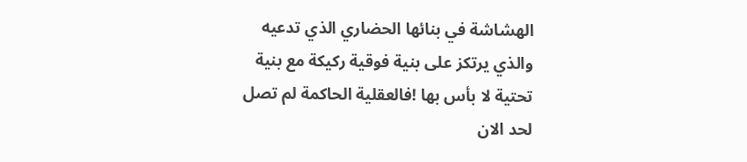الهشاشة في بنائها الحضاري الذي تدعيه والذي يرتكز على بنية فوقية ركيكة مع بنية تحتية لا بأس بها !فالعقلية الحاكمة لم تصل لحد الان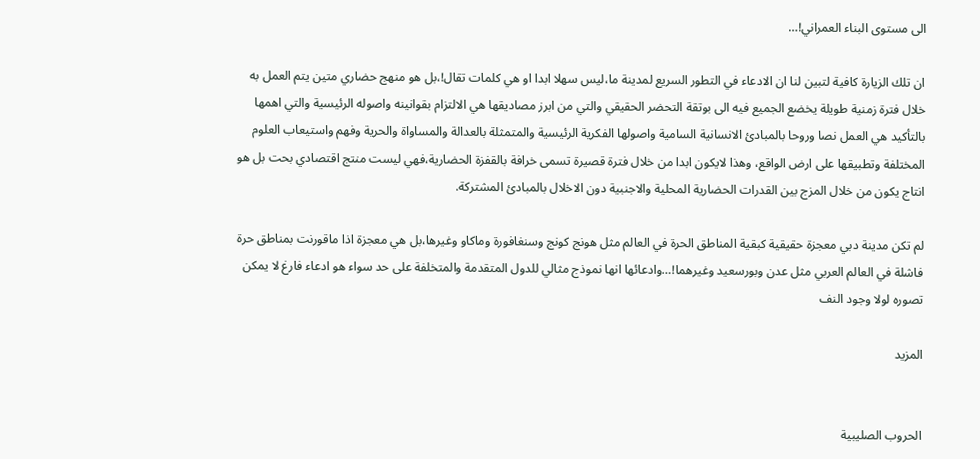الى مستوى البناء العمراني!…

ان تلك الزيارة كافية لتبين لنا ان الادعاء في التطور السريع لمدينة ما،ليس سهلا ابدا او هي كلمات تقال!،بل هو منهج حضاري متين يتم العمل به خلال فترة زمنية طويلة يخضع الجميع فيه الى بوتقة التحضر الحقيقي والتي من ابرز مصاديقها هي الالتزام بقوانينه واصوله الرئيسية والتي اهمها بالتأكيد هي العمل نصا وروحا بالمبادئ الانسانية السامية واصولها الفكرية الرئيسية والمتمثلة بالعدالة والمساواة والحرية وفهم واستيعاب العلوم المختلفة وتطبيقها على ارض الواقع، وهذا لايكون ابدا من خلال فترة قصيرة تسمى خرافة بالقفزة الحضارية،فهي ليست منتج اقتصادي بحت بل هو انتاج يكون من خلال المزج بين القدرات الحضارية المحلية والاجنبية دون الاخلال بالمبادئ المشتركة.

لم تكن مدينة دبي معجزة حقيقية كبقية المناطق الحرة في العالم مثل هونج كونج وسنغافورة وماكاو وغيرها،بل هي معجزة اذا ماقورنت بمناطق حرة فاشلة في العالم العربي مثل عدن وبورسعيد وغيرهما!…وادعائها انها نموذج مثالي للدول المتقدمة والمتخلفة على حد سواء هو ادعاء فارغ لا يمكن تصوره لولا وجود النف

المزيد


الحروب الصليبية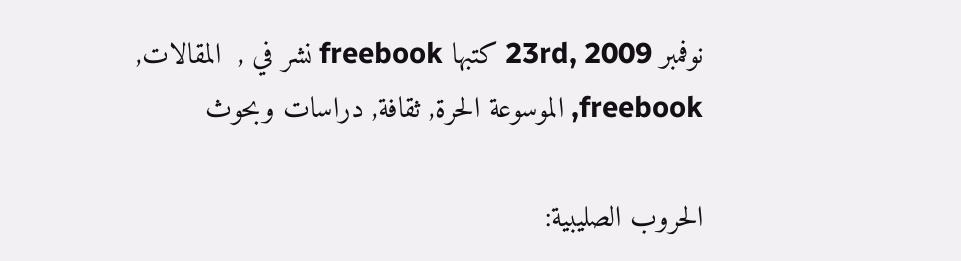نوفمبر 23rd, 2009 كتبها freebook نشر في ,  المقالات, freebook, الموسوعة الحرة, ثقافة, دراسات وبحوث

الحروب الصليبية: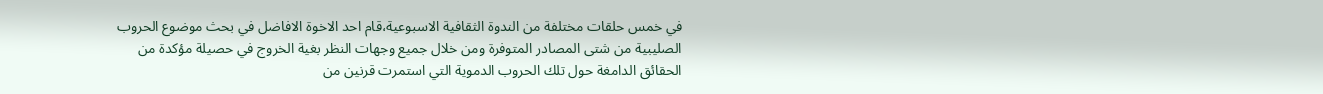في خمس حلقات مختلفة من الندوة الثقافية الاسبوعية،قام احد الاخوة الافاضل في بحث موضوع الحروب الصليبية من شتى المصادر المتوفرة ومن خلال جميع وجهات النظر بغية الخروج في حصيلة مؤكدة من الحقائق الدامغة حول تلك الحروب الدموية التي استمرت قرنين من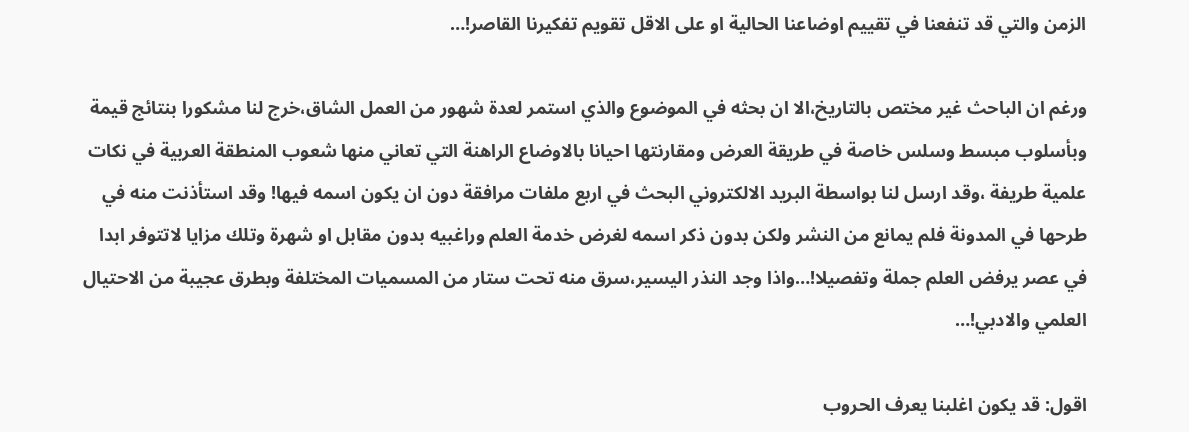الزمن والتي قد تنفعنا في تقييم اوضاعنا الحالية او على الاقل تقويم تفكيرنا القاصر!…

ورغم ان الباحث غير مختص بالتاريخ،الا ان بحثه في الموضوع والذي استمر لعدة شهور من العمل الشاق،خرج لنا مشكورا بنتائج قيمة وبأسلوب مبسط وسلس خاصة في طريقة العرض ومقارنتها احيانا بالاوضاع الراهنة التي تعاني منها شعوب المنطقة العربية في نكات علمية طريفة ،وقد ارسل لنا بواسطة البريد الالكتروني البحث في اربع ملفات مرافقة دون ان يكون اسمه فيها! وقد استأذنت منه في طرحها في المدونة فلم يمانع من النشر ولكن بدون ذكر اسمه لغرض خدمة العلم وراغبيه بدون مقابل او شهرة وتلك مزايا لاتتوفر ابدا في عصر يرفض العلم جملة وتفصيلا!…واذا وجد النذر اليسير،سرق منه تحت ستار من المسميات المختلفة وبطرق عجيبة من الاحتيال العلمي والادبي!…

اقول: قد يكون اغلبنا يعرف الحروب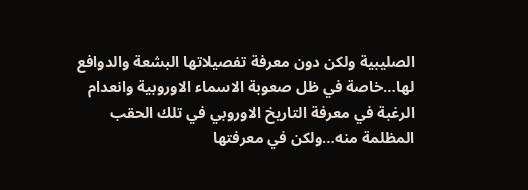الصليبية ولكن دون معرفة تفصيلاتها البشعة والدوافع لها…خاصة في ظل صعوبة الاسماء الاوروبية وانعدام الرغبة في معرفة التاريخ الاوروبي في تلك الحقب المظلمة منه…ولكن في معرفتها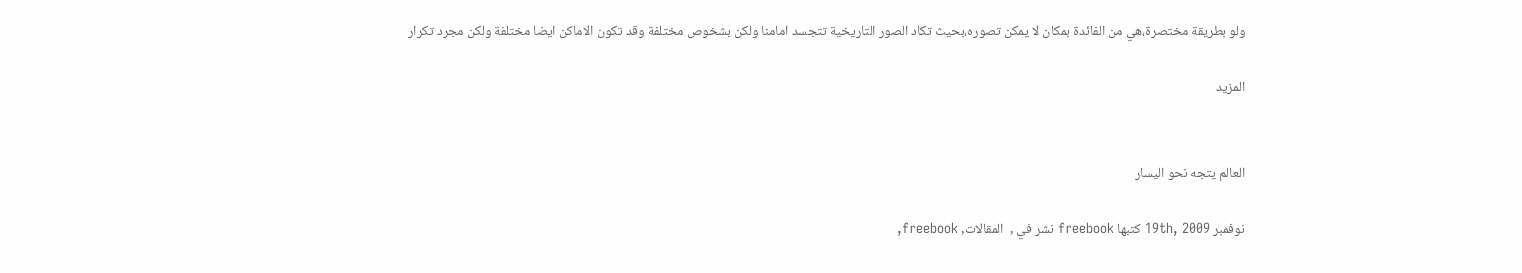ولو بطريقة مختصرة،هي من الفائدة بمكان لا يمكن تصوره،بحيث تكاد الصور التاريخية تتجسد امامنا ولكن بشخوص مختلفة وقد تكون الاماكن ايضا مختلفة ولكن مجرد تكرار

المزيد


العالم يتجه نحو اليسار

نوفمبر 19th, 2009 كتبها freebook نشر في ,  المقالات, freebook,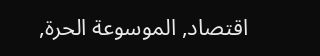اقتصاد, الموسوعة الحرة,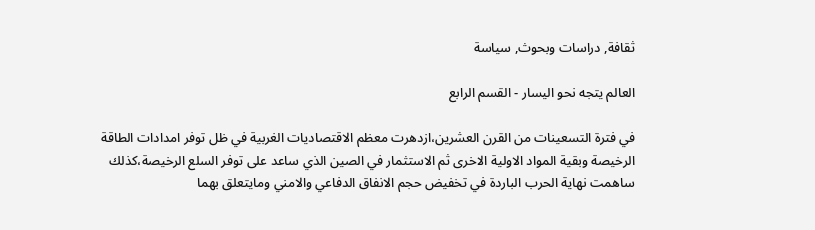ثقافة, دراسات وبحوث, سياسة

العالم يتجه نحو اليسار - القسم الرابع

في فترة التسعينات من القرن العشرين،ازدهرت معظم الاقتصاديات الغربية في ظل توفر امدادات الطاقة الرخيصة وبقية المواد الاولية الاخرى ثم الاستثمار في الصين الذي ساعد على توفر السلع الرخيصة،كذلك ساهمت نهاية الحرب الباردة في تخفيض حجم الانفاق الدفاعي والامني ومايتعلق بهما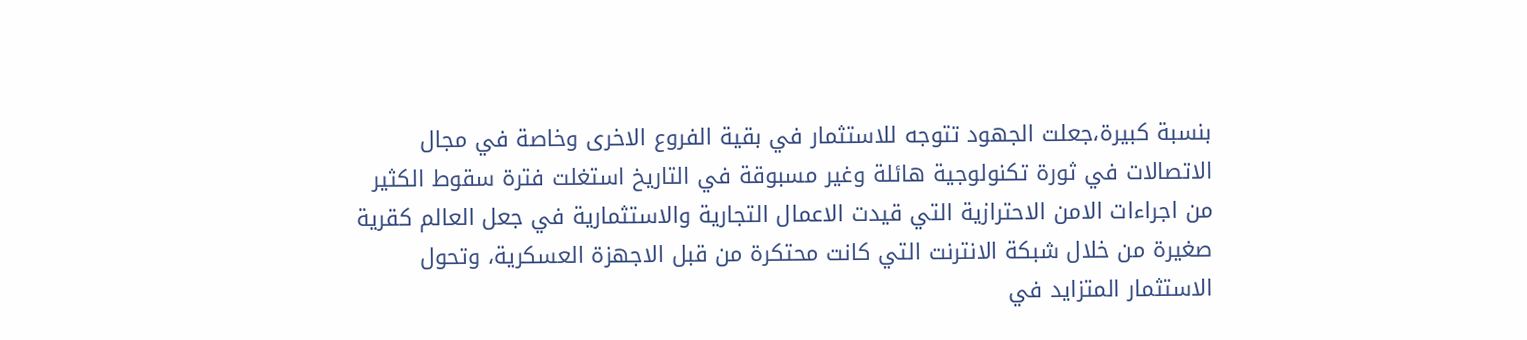بنسبة كبيرة،جعلت الجهود تتوجه للاستثمار في بقية الفروع الاخرى وخاصة في مجال الاتصالات في ثورة تكنولوجية هائلة وغير مسبوقة في التاريخ استغلت فترة سقوط الكثير من اجراءات الامن الاحترازية التي قيدت الاعمال التجارية والاستثمارية في جعل العالم كقرية صغيرة من خلال شبكة الانترنت التي كانت محتكرة من قبل الاجهزة العسكرية، وتحول الاستثمار المتزايد في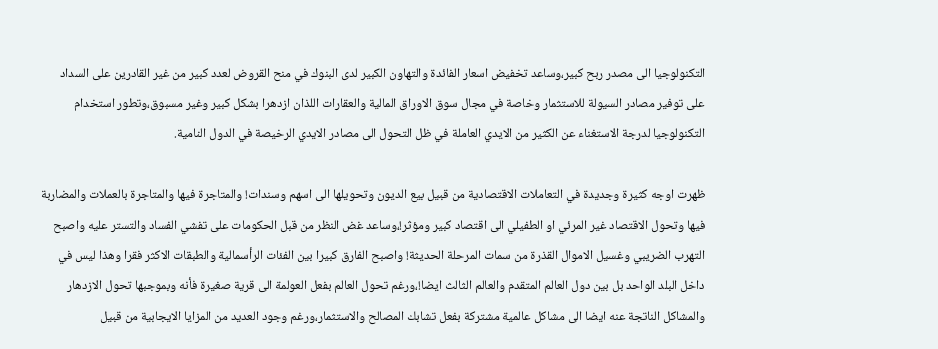التكنولوجيا الى مصدر ربح كبير،وساعد تخفيض اسعار الفائدة والتهاون الكبير لدى البنوك في منح القروض لعدد كبير من غير القادرين على السداد على توفير مصادر السيولة للاستثمار وخاصة في مجال سوق الاوراق المالية والعقارات اللذان ازدهرا بشكل كبير وغير مسبوق،وتطور استخدام التكنولوجيا لدرجة الاستغناء عن الكثير من الايدي العاملة في ظل التحول الى مصادر الايدي الرخيصة في الدول النامية.

ظهرت اوجه كثيرة وجديدة في التعاملات الاقتصادية من قبيل بيع الديون وتحويلها الى اسهم وسندات! والمتاجرة فيها والمتاجرة بالعملات والمضاربة فيها وتحول الاقتصاد غير المرئي او الطفيلي الى اقتصاد كبير ومؤثر!،وساعد غض النظر من قبل الحكومات على تفشي الفساد والتستر عليه واصبح التهرب الضريبي وغسيل الاموال القذرة من سمات المرحلة الحديثة! واصبح الفارق كبيرا بين الفئات الرأسمالية والطبقات الاكثر فقرا وهذا ليس في داخل البلد الواحد بل بين دول العالم المتقدم والعالم الثالث ايضا!،ورغم تحول العالم بفعل العولمة الى قرية صغيرة فأنه وبموجبها تحول الازدهار والمشاكل الناتجة عنه ايضا الى مشاكل عالمية مشتركة بفعل تشابك المصالح والاستثمار،ورغم وجود العديد من المزايا الايجابية من قبيل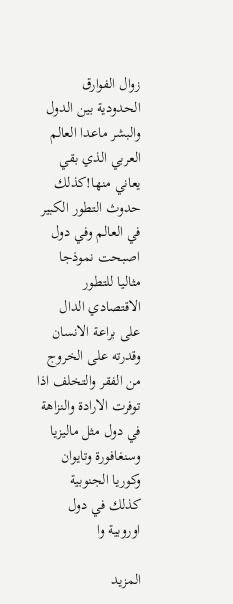زوال الفوارق الحدودية بين الدول والبشر ماعدا العالم العربي الذي بقي يعاني منها!كذلك حدوث التطور الكبير في العالم وفي دول اصبحت نموذجا مثاليا للتطور الاقتصادي الدال على براعة الانسان وقدرته على الخروج من الفقر والتخلف اذا توفرت الارادة والنزاهة في دول مثل ماليزيا وسنغافورة وتايوان وكوريا الجنوبية كذلك في دول اوروبية وا

المزيد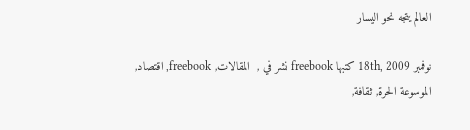العالم يتجه نحو اليسار

نوفمبر 18th, 2009 كتبها freebook نشر في ,  المقالات, freebook, اقتصاد, الموسوعة الحرة, ثقافة,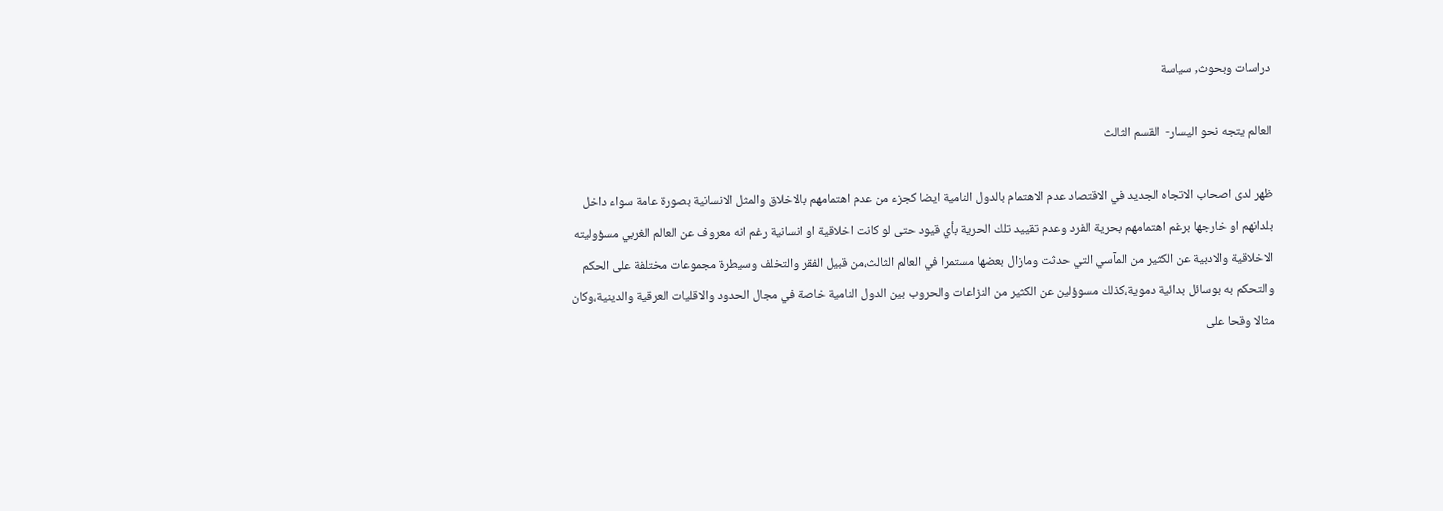دراسات وبحوث, سياسة

العالم يتجه نحو اليسار-  القسم الثالث

ظهر لدى اصحاب الاتجاه الجديد في الاقتصاد عدم الاهتمام بالدول النامية ايضا كجزء من عدم اهتمامهم بالاخلاق والمثل الانسانية بصورة عامة سواء داخل بلدانهم او خارجها برغم اهتمامهم بحرية الفرد وعدم تقييد تلك الحرية بأي قيود حتى لو كانت اخلاقية او انسانية رغم انه معروف عن العالم الغربي مسؤوليته الاخلاقية والادبية عن الكثير من المآسي التي حدثت ومازال بعضها مستمرا في العالم الثالث،من قبيل الفقر والتخلف وسيطرة مجموعات مختلفة على الحكم والتحكم به بوسائل بدائية دموية،كذلك مسوؤلين عن الكثير من النزاعات والحروب بين الدول النامية خاصة في مجال الحدود والاقليات العرقية والدينية،وكان مثالا وقحا على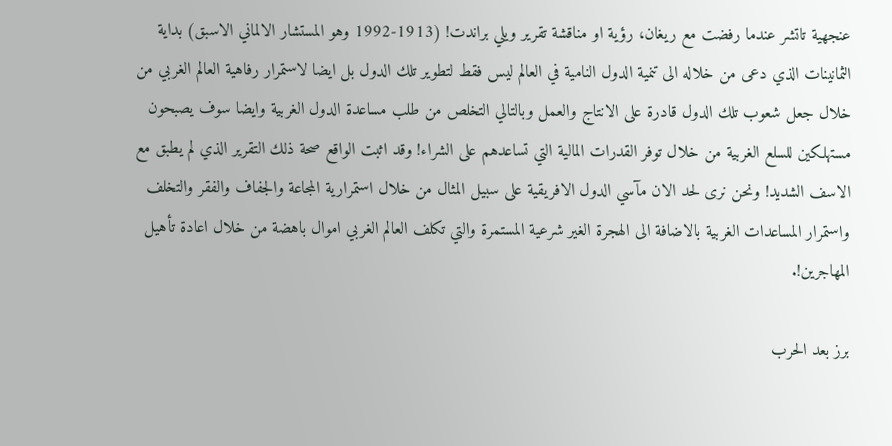عنجهية تاتشر عندما رفضت مع ريغان، رؤية او مناقشة تقرير ويلي براندت! (1913-1992 وهو المستشار الالماني الاسبق) بداية الثمانينات الذي دعى من خلاله الى تنمية الدول النامية في العالم ليس فقط لتطوير تلك الدول بل ايضا لاستمرار رفاهية العالم الغربي من خلال جعل شعوب تلك الدول قادرة على الانتاج والعمل وبالتالي التخلص من طلب مساعدة الدول الغربية وايضا سوف يصبحون مستهلكين للسلع الغربية من خلال توفر القدرات المالية التي تساعدهم على الشراء! وقد اثبت الواقع صحة ذلك التقرير الذي لم يطبق مع الاسف الشديد! ونحن نرى لحد الان مآسي الدول الافريقية على سبيل المثال من خلال استمرارية المجاعة والجفاف والفقر والتخلف واستمرار المساعدات الغربية بالاضافة الى الهجرة الغير شرعية المستمرة والتي تكلف العالم الغربي اموال باهضة من خلال اعادة تأهيل المهاجرين!.

برز بعد الحرب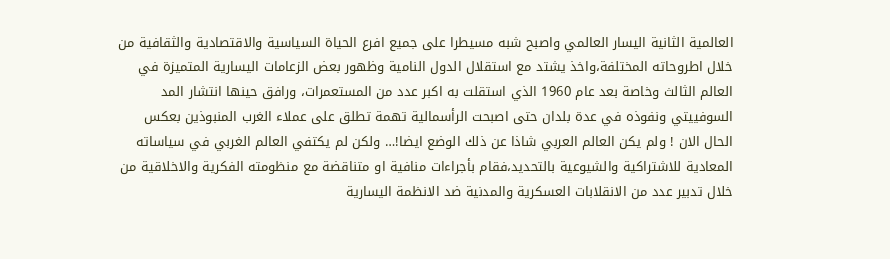العالمية الثانية اليسار العالمي واصبح شبه مسيطرا على جميع افرع الحياة السياسية والاقتصادية والثقافية من خلال اطروحاته المختلفة،واخذ يشتد مع استقلال الدول النامية وظهور بعض الزعامات اليسارية المتميزة في العالم الثالث وخاصة بعد عام 1960 الذي استقلت به اكبر عدد من المستعمرات، ورافق حينها انتشار المد السوفييتي ونفوذه في عدة بلدان حتى اصبحت الرأسمالية تهمة تطلق على عملاء الغرب المنبوذين بعكس الحال الان ! ولم يكن العالم العربي شاذا عن ذلك الوضع ايضا!… ولكن لم يكتفي العالم الغربي في سياساته المعادية للاشتراكية والشيوعية بالتحديد،فقام بأجراءات منافية او متناقضة مع منظومته الفكرية والاخلاقية من خلال تدبير عدد من الانقلابات العسكرية والمدنية ضد الانظمة اليسارية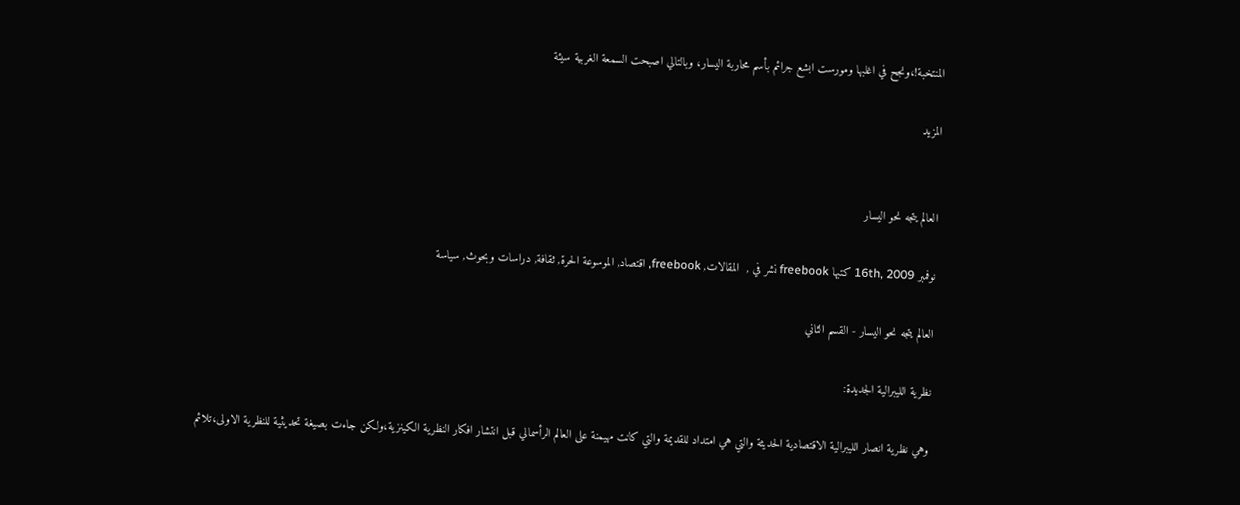المنتخبة!،ونجح في اغلبها ومورست ابشع جرائم بأسم محاربة اليسار، وبالتالي اصبحت السمعة الغربية سيئة

المزيد


العالم يتجه نحو اليسار

نوفمبر 16th, 2009 كتبها freebook نشر في ,  المقالات, freebook, اقتصاد, الموسوعة الحرة, ثقافة, دراسات وبحوث, سياسة

العالم يتجه نحو اليسار - القسم الثاني

نظرية الليبرالية الجديدة:

وهي نظرية انصار الليبرالية الاقتصادية الحديثة والتي هي امتداد للقديمة والتي كانت مهيمنة على العالم الرأسمالي قبل انتشار افكار النظرية الكينزية،ولكن جاءت بصيغة تحديثية للنظرية الاولى،تلائم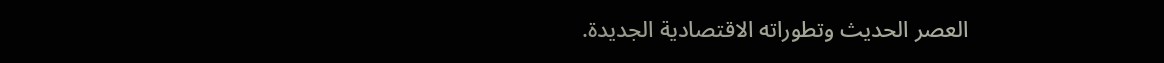العصر الحديث وتطوراته الاقتصادية الجديدة.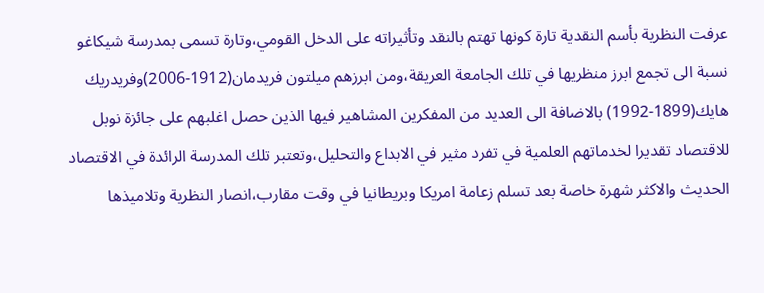عرفت النظرية بأسم النقدية تارة كونها تهتم بالنقد وتأثيراته على الدخل القومي،وتارة تسمى بمدرسة شيكاغو نسبة الى تجمع ابرز منظريها في تلك الجامعة العريقة،ومن ابرزهم ميلتون فريدمان(1912-2006)وفريدريك هايك(1899-1992) بالاضافة الى العديد من المفكرين المشاهير فيها الذين حصل اغلبهم على جائزة نوبل للاقتصاد تقديرا لخدماتهم العلمية في تفرد مثير في الابداع والتحليل،وتعتبر تلك المدرسة الرائدة في الاقتصاد الحديث والاكثر شهرة خاصة بعد تسلم زعامة امريكا وبريطانيا في وقت مقارب،انصار النظرية وتلاميذها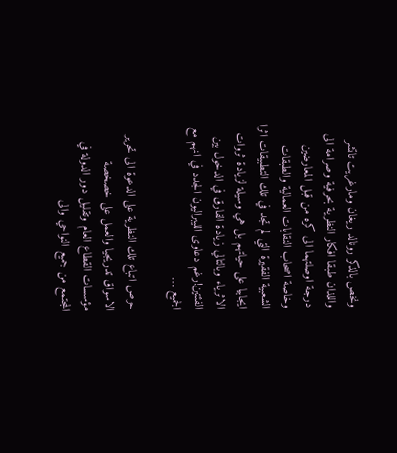ونخص بالذكر رونالد ريغان ومارغريت تاتشر واللذان طبقا افكار النظرية بحرفية وصرامة الى درجة اوصلتهما الى كره من قبل المعارضين وخاصة اصحاب النقابات العمالية والطبقات الشعبية الفقيرة التي لم تجد في تلك التطبيقات اثرا ايجابيا على حياتهم بل هي وسيلة لزيادة ثروات الاثرياء وبالتالي زيادة الفارق في الدخول بين الفئتين!رغم دعاوى الليبراليون الجدد في انهم مع الجميع …

حرص اتباع تلك النظرية على الدعوة الى تحرير الاسواق تدريجيا والعمل على خصخصة مؤسسات القطاع العام وتقليل دور الدولة في المجتمع من جميع النواحي والى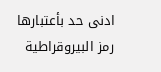ادنى حد بأعتبارها رمز البيروقراطية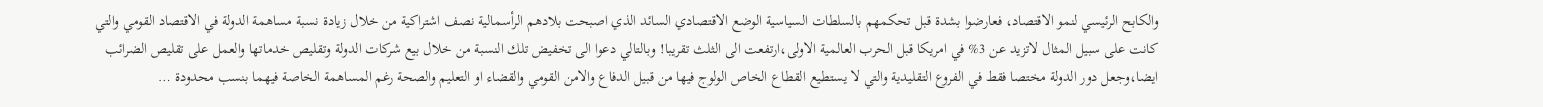والكابح الرئيسي لنمو الاقتصاد، فعارضوا بشدة قبل تحكمهم بالسلطات السياسية الوضع الاقتصادي السائد الذي اصبحت بلادهم الرأسمالية نصف اشتراكية من خلال زيادة نسبة مساهمة الدولة في الاقتصاد القومي والتي كانت على سبيل المثال لاتزيد عن 3% في امريكا قبل الحرب العالمية الاولى،ارتفعت الى الثلث تقريبا! وبالتالي دعوا الى تخفيض تلك النسبة من خلال بيع شركات الدولة وتقليص خدماتها والعمل على تقليص الضرائب ايضا،وجعل دور الدولة مختصا فقط في الفروع التقليدية والتي لا يستطيع القطاع الخاص الولوج فيها من قبيل الدفاع والامن القومي والقضاء او التعليم والصحة رغم المساهمة الخاصة فيهما بنسب محدودة …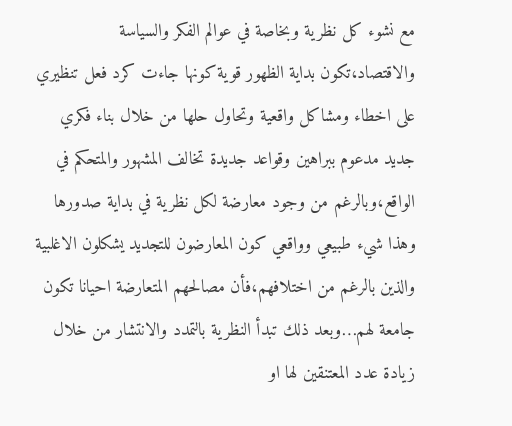مع نشوء كل نظرية وبخاصة في عوالم الفكر والسياسة والاقتصاد،تكون بداية الظهور قوية كونها جاءت كرد فعل تنظيري على اخطاء ومشاكل واقعية وتحاول حلها من خلال بناء فكري جديد مدعوم ببراهين وقواعد جديدة تخالف المشهور والمتحكم في الواقع،وبالرغم من وجود معارضة لكل نظرية في بداية صدورها وهذا شيء طبيعي وواقعي كون المعارضون للتجديد يشكلون الاغلبية والذين بالرغم من اختلافهم،فأن مصالحهم المتعارضة احيانا تكون جامعة لهم…وبعد ذلك تبدأ النظرية بالتمدد والانتشار من خلال زيادة عدد المعتنقين لها او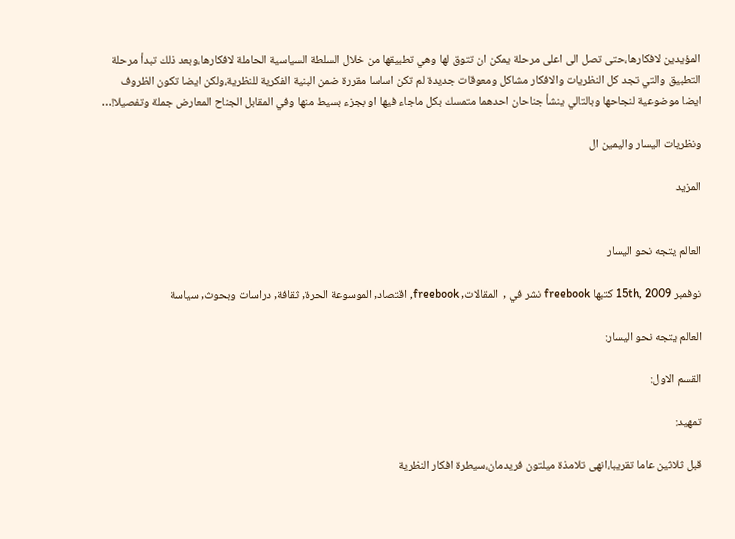المؤيدين لافكارها،حتى تصل الى اعلى مرحلة يمكن ان تتوق لها وهي تطبيقها من خلال السلطة السياسية الحاملة لافكارها،وبعد ذلك تبدأ مرحلة التطبيق والتي تجد كل النظريات والافكار مشاكل ومعوقات جديدة لم تكن اساسا مقررة ضمن البنية الفكرية للنظرية،ولكن ايضا تكون الظروف ايضا موضوعية لنجاحها وبالتالي ينشأ جناحان احدهما متمسك بكل ماجاء فيها او بجزء بسيط منها وفي المقابل الجناح المعارض جملة وتفصيلا!…

ونظريات اليسار واليمين ال

المزيد


العالم يتجه نحو اليسار

نوفمبر 15th, 2009 كتبها freebook نشر في ,  المقالات, freebook, اقتصاد, الموسوعة الحرة, ثقافة, دراسات وبحوث, سياسة

العالم يتجه نحو اليسار:

القسم الاول:

تمهيد:

قبل ثلاثين عاما تقريبا،انهى تلامذة ميلتون فريدمان،سيطرة افكار النظرية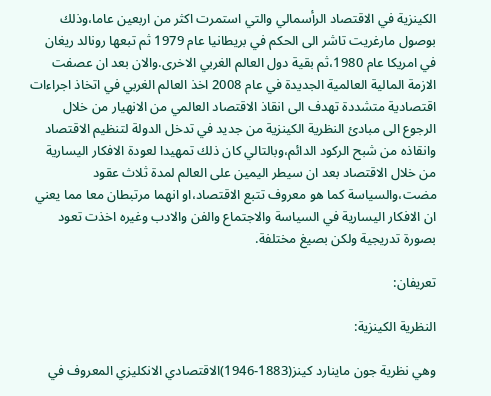الكينزية في الاقتصاد الرأسمالي والتي استمرت اكثر من اربعين عاما،وذلك بوصول مارغريت تاشر الى الحكم في بريطانيا عام 1979 ثم تبعها رونالد ريغان في امريكا عام 1980،ثم بقية دول العالم الغربي الاخرى.والان بعد ان عصفت الازمة المالية العالمية الجديدة في عام 2008 اخذ العالم الغربي في اتخاذ اجراءات اقتصادية متشددة تهدف الى انقاذ الاقتصاد العالمي من الانهيار من خلال الرجوع الى مبادئ النظرية الكينزية من جديد في تدخل الدولة لتنظيم الاقتصاد وانقاذه من شبح الركود الدائم،وبالتالي كان ذلك تمهيدا لعودة الافكار اليسارية من خلال الاقتصاد بعد ان سيطر اليمين على العالم لمدة ثلاث عقود مضت،والسياسة كما هو معروف تتبع الاقتصاد،او انهما مرتبطان معا مما يعني ان الافكار اليسارية في السياسة والاجتماع والفن والادب وغيره اخذت تعود بصورة تدريجية ولكن بصيغ مختلفة.

تعريفان:

النظرية الكينزية:

وهي نظرية جون ماينارد كينز(1883-1946)الاقتصادي الانكليزي المعروف في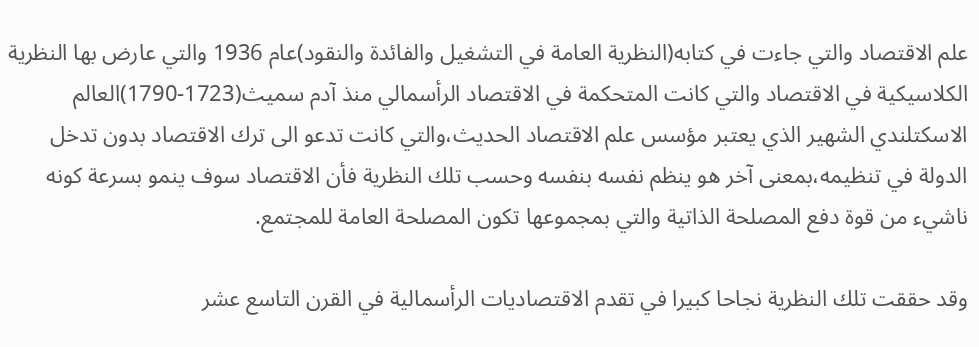علم الاقتصاد والتي جاءت في كتابه(النظرية العامة في التشغيل والفائدة والنقود)عام 1936 والتي عارض بها النظرية الكلاسيكية في الاقتصاد والتي كانت المتحكمة في الاقتصاد الرأسمالي منذ آدم سميث(1723-1790)العالم الاسكتلندي الشهير الذي يعتبر مؤسس علم الاقتصاد الحديث،والتي كانت تدعو الى ترك الاقتصاد بدون تدخل الدولة في تنظيمه،بمعنى آخر هو ينظم نفسه بنفسه وحسب تلك النظرية فأن الاقتصاد سوف ينمو بسرعة كونه ناشيء من قوة دفع المصلحة الذاتية والتي بمجموعها تكون المصلحة العامة للمجتمع.

وقد حققت تلك النظرية نجاحا كبيرا في تقدم الاقتصاديات الرأسمالية في القرن التاسع عشر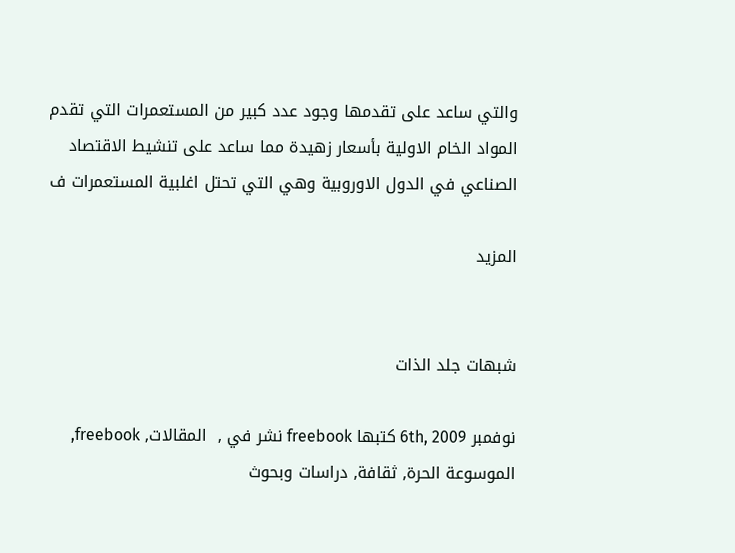والتي ساعد على تقدمها وجود عدد كبير من المستعمرات التي تقدم المواد الخام الاولية بأسعار زهيدة مما ساعد على تنشيط الاقتصاد الصناعي في الدول الاوروبية وهي التي تحتل اغلبية المستعمرات ف

المزيد


شبهات جلد الذات

نوفمبر 6th, 2009 كتبها freebook نشر في ,  المقالات, freebook, الموسوعة الحرة, ثقافة, دراسات وبحوث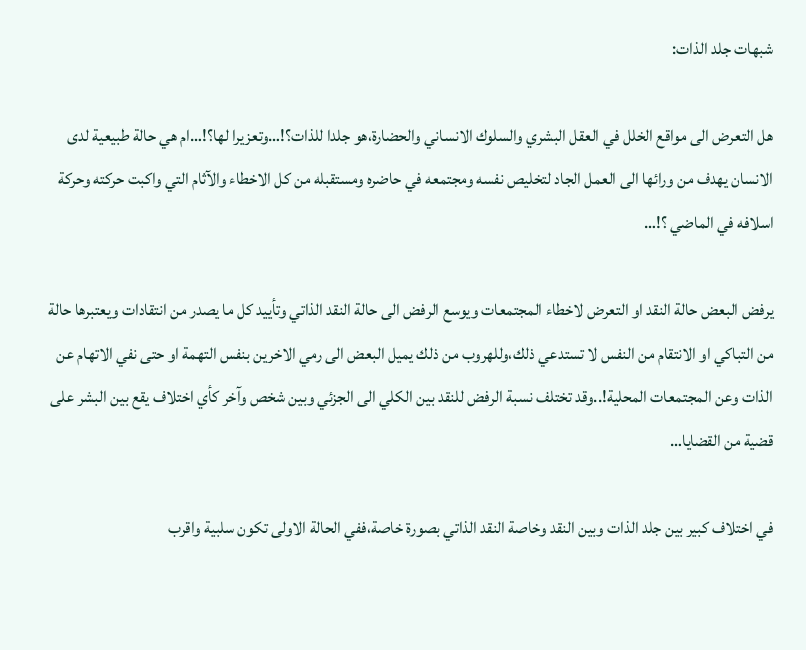شبهات جلد الذات:

هل التعرض الى مواقع الخلل في العقل البشري والسلوك الانساني والحضارة،هو جلدا للذات؟!…وتعزيرا لها؟!…ام هي حالة طبيعية لدى الانسان يهدف من ورائها الى العمل الجاد لتخليص نفسه ومجتمعه في حاضره ومستقبله من كل الاخطاء والآثام التي واكبت حركته وحركة اسلافه في الماضي ؟!…

يرفض البعض حالة النقد او التعرض لاخطاء المجتمعات ويوسع الرفض الى حالة النقد الذاتي وتأييد كل ما يصدر من انتقادات ويعتبرها حالة من التباكي او الانتقام من النفس لا تستدعي ذلك،وللهروب من ذلك يميل البعض الى رمي الاخرين بنفس التهمة او حتى نفي الاتهام عن الذات وعن المجتمعات المحلية!..وقد تختلف نسبة الرفض للنقد بين الكلي الى الجزئي وبين شخص وآخر كأي اختلاف يقع بين البشر على قضية من القضايا…

في اختلاف كبير بين جلد الذات وبين النقد وخاصة النقد الذاتي بصورة خاصة،ففي الحالة الاولى تكون سلبية واقرب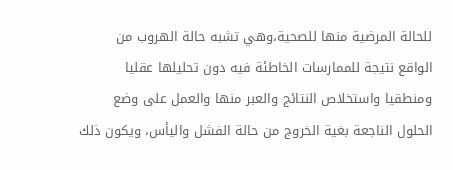للحالة المرضية منها للصحية،وهي تشبه حالة الهروب من الواقع نتيجة للممارسات الخاطئة فيه دون تحليلها عقليا ومنطقيا واستخلاص النتائج والعبر منها والعمل على وضع الحلول الناجعة بغية الخروج من حالة الفشل واليأس، ويكون ذلك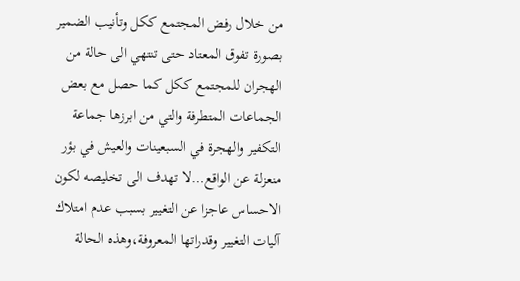من خلال رفض المجتمع ككل وتأنيب الضمير بصورة تفوق المعتاد حتى تنتهي الى حالة من الهجران للمجتمع ككل كما حصل مع بعض الجماعات المتطرفة والتي من ابرزها جماعة التكفير والهجرة في السبعينات والعيش في بؤر منعزلة عن الواقع…لا تهدف الى تخليصه لكون الاحساس عاجزا عن التغيير بسبب عدم امتلاك آليات التغيير وقدراتها المعروفة،وهذه الحالة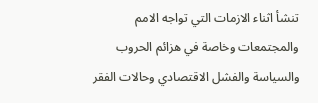تنشأ اثناء الازمات التي تواجه الامم والمجتمعات وخاصة في هزائم الحروب والسياسة والفشل الاقتصادي وحالات الفقر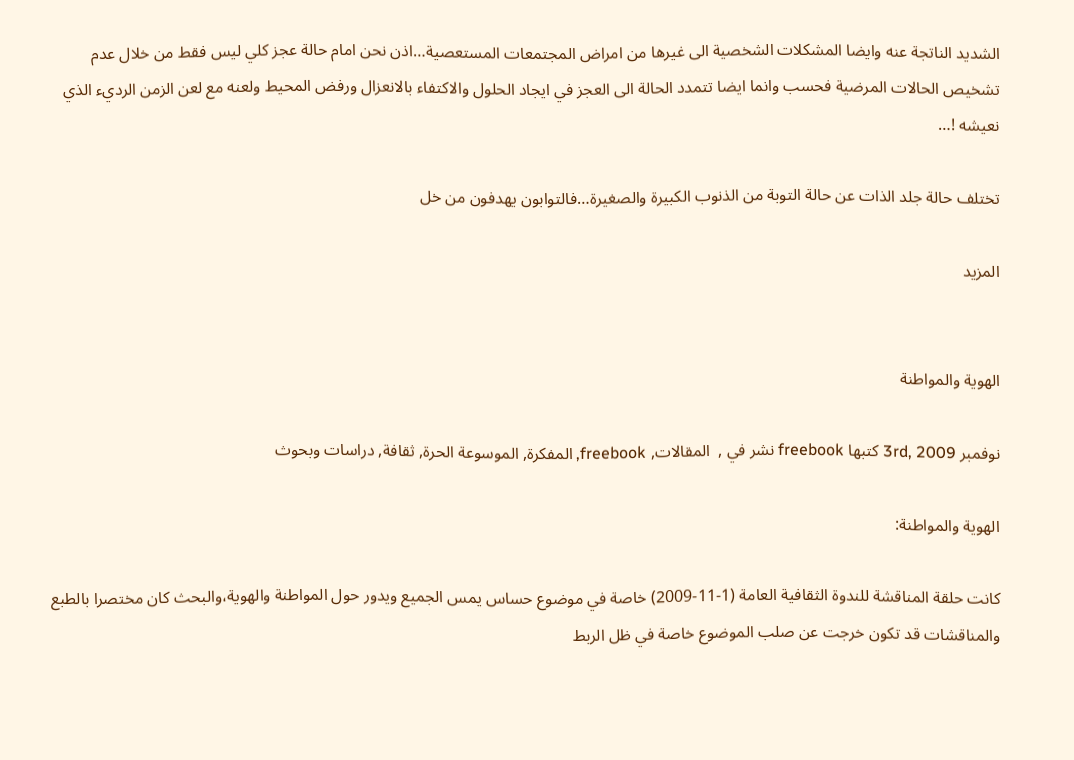الشديد الناتجة عنه وايضا المشكلات الشخصية الى غيرها من امراض المجتمعات المستعصية…اذن نحن امام حالة عجز كلي ليس فقط من خلال عدم تشخيص الحالات المرضية فحسب وانما ايضا تتمدد الحالة الى العجز في ايجاد الحلول والاكتفاء بالانعزال ورفض المحيط ولعنه مع لعن الزمن الرديء الذي نعيشه !…

تختلف حالة جلد الذات عن حالة التوبة من الذنوب الكبيرة والصغيرة…فالتوابون يهدفون من خل

المزيد


الهوية والمواطنة

نوفمبر 3rd, 2009 كتبها freebook نشر في ,  المقالات, freebook, المفكرة, الموسوعة الحرة, ثقافة, دراسات وبحوث

الهوية والمواطنة:

كانت حلقة المناقشة للندوة الثقافية العامة (1-11-2009) خاصة في موضوع حساس يمس الجميع ويدور حول المواطنة والهوية،والبحث كان مختصرا بالطبع والمناقشات قد تكون خرجت عن صلب الموضوع خاصة في ظل الربط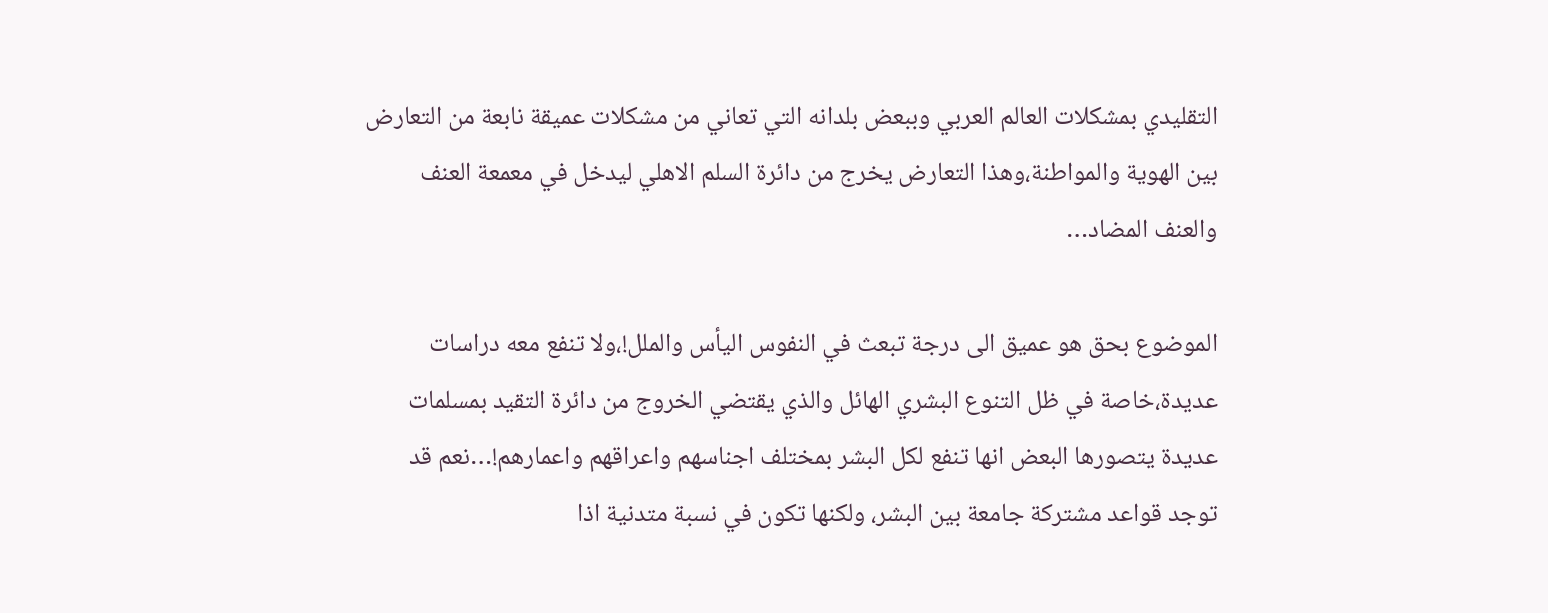التقليدي بمشكلات العالم العربي وببعض بلدانه التي تعاني من مشكلات عميقة نابعة من التعارض بين الهوية والمواطنة،وهذا التعارض يخرج من دائرة السلم الاهلي ليدخل في معمعة العنف والعنف المضاد…

الموضوع بحق هو عميق الى درجة تبعث في النفوس اليأس والملل!،ولا تنفع معه دراسات عديدة،خاصة في ظل التنوع البشري الهائل والذي يقتضي الخروج من دائرة التقيد بمسلمات عديدة يتصورها البعض انها تنفع لكل البشر بمختلف اجناسهم واعراقهم واعمارهم!…نعم قد توجد قواعد مشتركة جامعة بين البشر، ولكنها تكون في نسبة متدنية اذا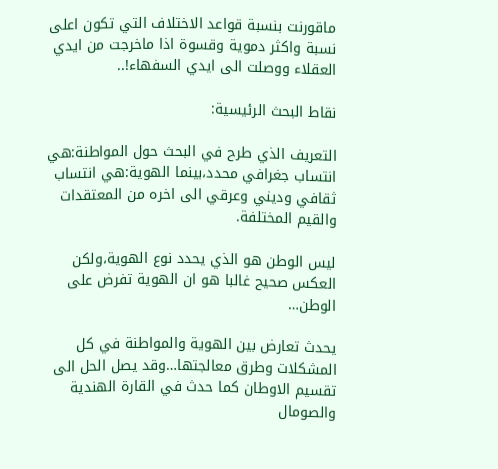ماقورنت بنسبة قواعد الاختلاف التي تكون اعلى نسبة واكثر دموية وقسوة اذا ماخرجت من ايدي العقلاء ووصلت الى ايدي السفهاء!..

نقاط البحث الرئيسية:

التعريف الذي طرح في البحث حول المواطنة:هي انتساب جغرافي محدد،بينما الهوية:هي انتساب ثقافي وديني وعرقي الى اخره من المعتقدات والقيم المختلفة.

ليس الوطن هو الذي يحدد نوع الهوية،ولكن العكس صحيح غالبا هو ان الهوية تفرض على الوطن…

يحدث تعارض بين الهوية والمواطنة في كل المشكلات وطرق معالجتها…وقد يصل الحل الى تقسيم الاوطان كما حدث في القارة الهندية والصومال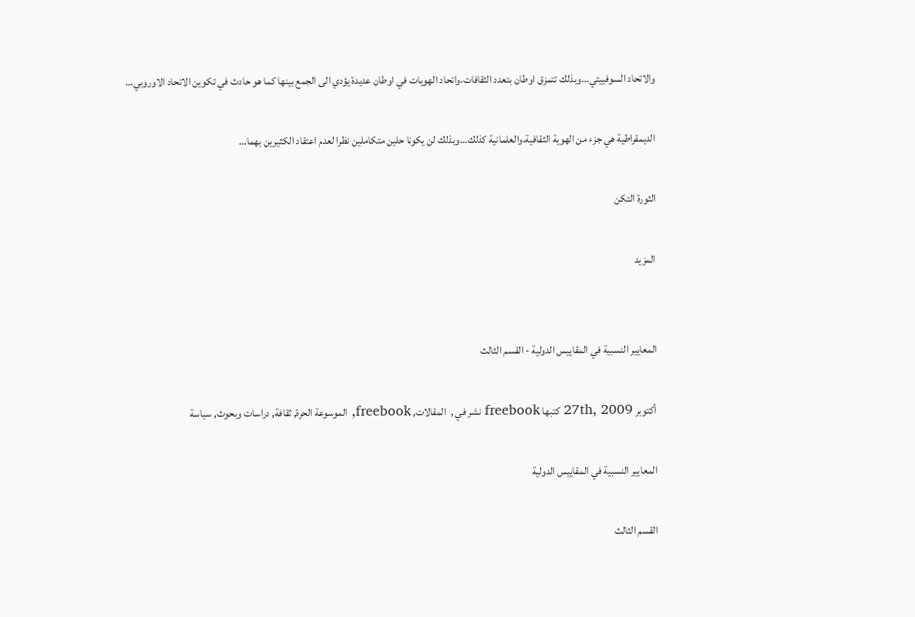والاتحاد السوفييتي…وبذلك تتمزق اوطان بتعدد الثقافات،واتحاد الهويات في اوطان عديدة يؤدي الى الجمع بينها كما هو حادث في تكوين الاتحاد الاوروبي…

الديمقراطية هي جزء من الهوية الثقافية،والعلمانية كذلك…وبذلك لن يكونا حلين متكاملين نظرا لعدم اعتقاد الكثيرين بهما…

الثورة التكن

المزيد


المعايير النسبية في المقاييس الدولية - القسم الثالث

أكتوبر 27th, 2009 كتبها freebook نشر في ,  المقالات, freebook, الموسوعة الحرة, ثقافة, دراسات وبحوث, سياسة

المعايير النسبية في المقاييس الدولية

القسم الثالث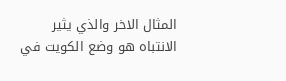المثال الاخر والذي يثير الانتباه هو وضع الكويت في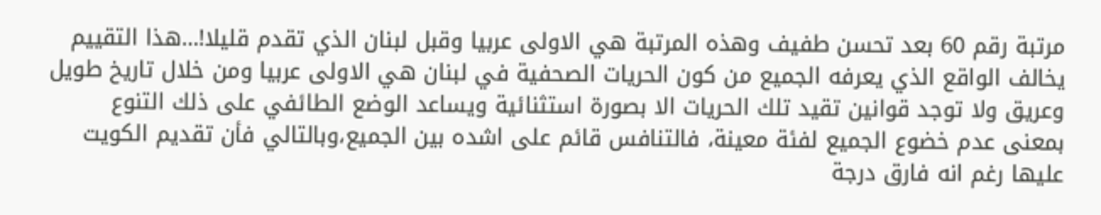مرتبة رقم 60 بعد تحسن طفيف وهذه المرتبة هي الاولى عربيا وقبل لبنان الذي تقدم قليلا!…هذا التقييم يخالف الواقع الذي يعرفه الجميع من كون الحريات الصحفية في لبنان هي الاولى عربيا ومن خلال تاريخ طويل وعريق ولا توجد قوانين تقيد تلك الحريات الا بصورة استثنائية ويساعد الوضع الطائفي على ذلك التنوع بمعنى عدم خضوع الجميع لفئة معينة، فالتنافس قائم على اشده بين الجميع،وبالتالي فأن تقديم الكويت عليها رغم انه فارق درجة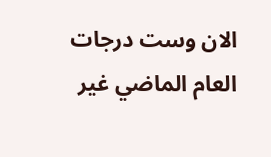الان وست درجات العام الماضي غير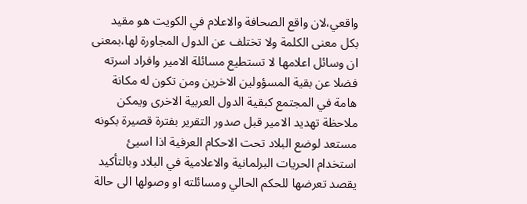واقعي،لان واقع الصحافة والاعلام في الكويت هو مقيد بكل معنى الكلمة ولا تختلف عن الدول المجاورة لها،بمعنى ان وسائل اعلامها لا تستطيع مسائلة الامير وافراد اسرته فضلا عن بقية المسؤولين الاخرين ومن تكون له مكانة هامة في المجتمع كبقية الدول العربية الاخرى ويمكن ملاحظة تهديد الامير قبل صدور التقرير بفترة قصيرة بكونه مستعد لوضع البلاد تحت الاحكام العرفية اذا اسيئ استخدام الحريات البرلمانية والاعلامية في البلاد وبالتأكيد يقصد تعرضها للحكم الحالي ومسائلته او وصولها الى حالة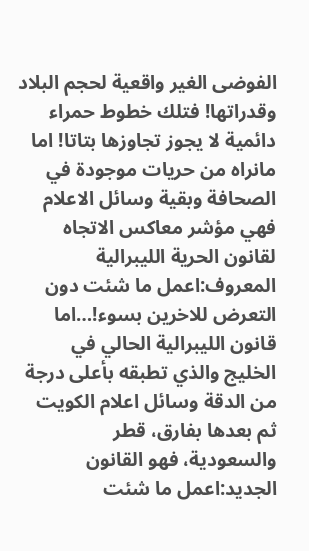الفوضى الغير واقعية لحجم البلاد وقدراتها! فتلك خطوط حمراء دائمية لا يجوز تجاوزها بتاتا! اما مانراه من حريات موجودة في الصحافة وبقية وسائل الاعلام فهي مؤشر معاكس الاتجاه لقانون الحرية الليبرالية المعروف:اعمل ما شئت دون التعرض للاخرين بسوء!…اما قانون الليبرالية الحالي في الخليج والذي تطبقه بأعلى درجة من الدقة وسائل اعلام الكويت ثم بعدها بفارق، قطر والسعودية، فهو القانون الجديد:اعمل ما شئت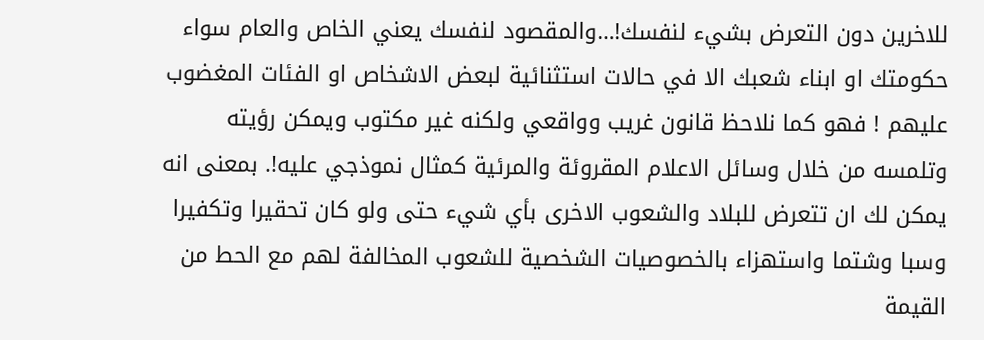للاخرين دون التعرض بشيء لنفسك!…والمقصود لنفسك يعني الخاص والعام سواء حكومتك او ابناء شعبك الا في حالات استثنائية لبعض الاشخاص او الفئات المغضوب عليهم ! فهو كما نلاحظ قانون غريب وواقعي ولكنه غير مكتوب ويمكن رؤيته وتلمسه من خلال وسائل الاعلام المقروئة والمرئية كمثال نموذجي عليه!. بمعنى انه يمكن لك ان تتعرض للبلاد والشعوب الاخرى بأي شيء حتى ولو كان تحقيرا وتكفيرا وسبا وشتما واستهزاء بالخصوصيات الشخصية للشعوب المخالفة لهم مع الحط من القيمة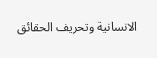الانسانية وتحريف الحقائق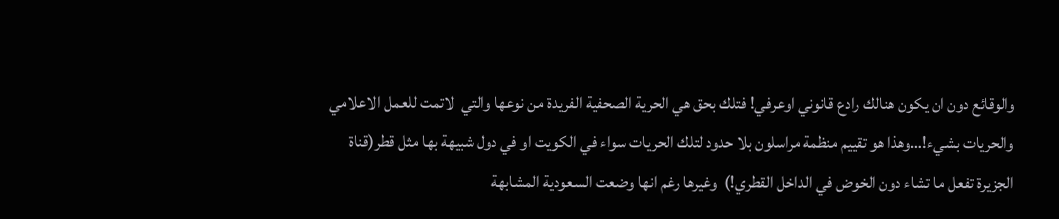والوقائع دون ان يكون هنالك رادع قانوني اوعرفي! فتلك بحق هي الحرية الصحفية الفريدة من نوعها والتي  لاتمت للعمل الاعلامي والحريات بشيء!…وهذا هو تقييم منظمة مراسلون بلا حدود لتلك الحريات سواء في الكويت او في دول شبيهة بها مثل قطر(قناة الجزيرة تفعل ما تشاء دون الخوض في الداخل القطري!)  وغيرها رغم انها وضعت السعودية المشابهة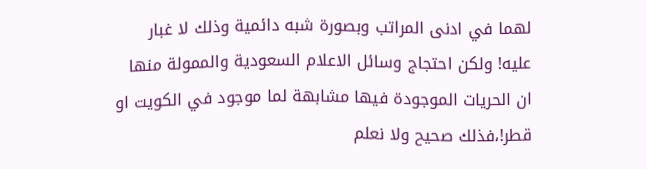لهما في ادنى المراتب وبصورة شبه دائمية وذلك لا غبار عليه! ولكن احتجاج وسائل الاعلام السعودية والممولة منها ان الحريات الموجودة فيها مشابهة لما موجود في الكويت او قطر!،فذلك صحيح ولا نعلم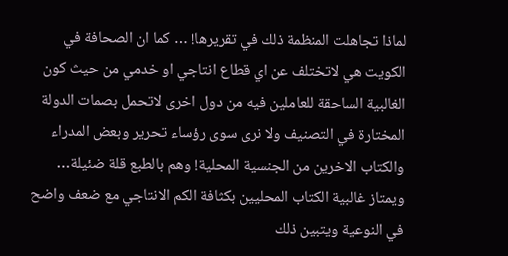لماذا تجاهلت المنظمة ذلك في تقريرها! … كما ان الصحافة في الكويت هي لاتختلف عن اي قطاع انتاجي او خدمي من حيث كون الغالبية الساحقة للعاملين فيه من دول اخرى لاتحمل بصمات الدولة المختارة في التصنيف ولا نرى سوى رؤساء تحرير وبعض المدراء والكتاب الاخرين من الجنسية المحلية! وهم بالطبع قلة ضئيلة… ويمتاز غالبية الكتاب المحليين بكثافة الكم الانتاجي مع ضعف واضح في النوعية ويتبين ذلك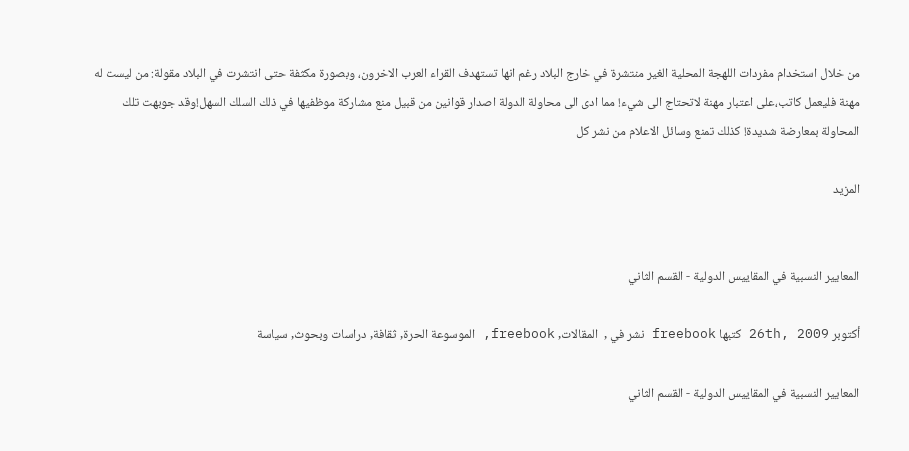من خلال استخدام مفردات اللهجة المحلية الغير منتشرة في خارج البلاد رغم انها تستهدف القراء العرب الاخرون، وبصورة مكثفة حتى انتشرت في البلاد مقولة: من ليست له مهنة فليعمل كاتب،على اعتبار مهنة لاتحتاج الى شيء! مما ادى الى محاولة الدولة اصدار قوانين من قبيل منع مشاركة موظفيها في ذلك السلك السهل!وقد جوبهت تلك المحاولة بمعارضة شديدة! كذلك تمنع وسائل الاعلام من نشر كل

المزيد


المعايير النسبية في المقاييس الدولية - القسم الثاني

أكتوبر 26th, 2009 كتبها freebook نشر في ,  المقالات, freebook, الموسوعة الحرة, ثقافة, دراسات وبحوث, سياسة

المعايير النسبية في المقاييس الدولية - القسم الثاني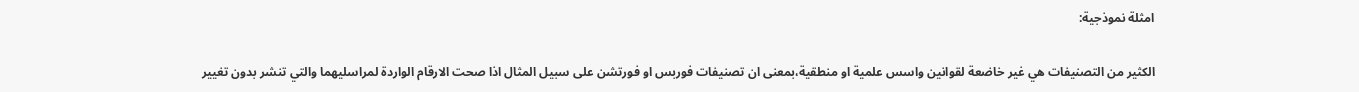امثلة نموذجية:

الكثير من التصنيفات هي غير خاضعة لقوانين واسس علمية او منطقية،بمعنى ان تصنيفات فوربس او فورتشن على سبيل المثال اذا صحت الارقام الواردة لمراسليهما والتي تنشر بدون تغيير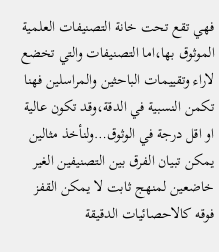فهي تقع تحت خانة التصنيفات العلمية الموثوق بها،اما التصنيفات والتي تخضع لاراء وتقييمات الباحثين والمراسلين فهنا تكمن النسبية في الدقة،وقد تكون عالية او اقل درجة في الوثوق…ولنأخذ مثالين يمكن تبيان الفرق بين التصنيفين الغير خاضعين لمنهج ثابت لا يمكن القفز فوقه كالاحصائيات الدقيقة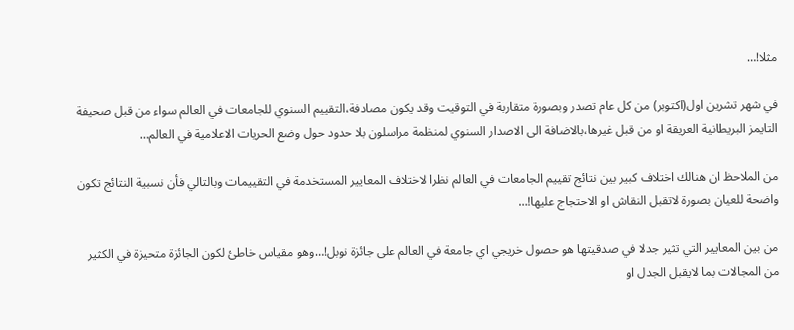مثلا!…

في شهر تشرين اول(اكتوبر) من كل عام تصدر وبصورة متقاربة في التوقيت وقد يكون مصادفة،التقييم السنوي للجامعات في العالم سواء من قبل صحيفة التايمز البريطانية العريقة او من قبل غيرها،بالاضافة الى الاصدار السنوي لمنظمة مراسلون بلا حدود حول وضع الحريات الاعلامية في العالم…

من الملاحظ ان هنالك اختلاف كبير بين نتائج تقييم الجامعات في العالم نظرا لاختلاف المعايير المستخدمة في التقييمات وبالتالي فأن نسبية النتائج تكون واضحة للعيان بصورة لاتقبل النقاش او الاحتجاج عليها!…

من بين المعايير التي تثير جدلا في صدقيتها هو حصول خريجي اي جامعة في العالم على جائزة نوبل!…وهو مقياس خاطئ لكون الجائزة متحيزة في الكثير من المجالات بما لايقبل الجدل او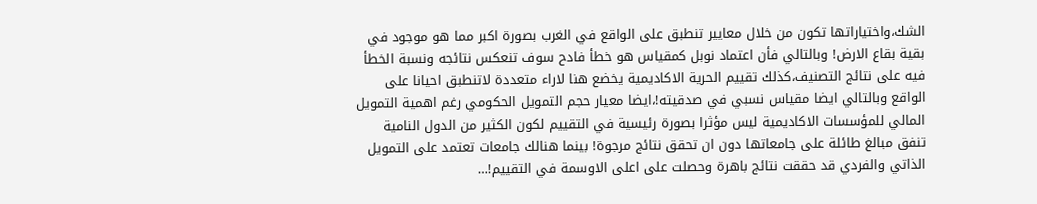الشك،واختياراتها تكون من خلال معايير تنطبق على الواقع في الغرب بصورة اكبر مما هو موجود في بقية بقاع الارض! وبالتالي فأن اعتماد نوبل كمقياس هو خطأ فادح سوف تنعكس نتائجه ونسبة الخطأ فيه على نتائج التصنيف،كذلك تقييم الحرية الاكاديمية يخضع هنا لاراء متعددة لاتنطبق احيانا على الواقع وبالتالي ايضا مقياس نسبي في صدقيته!،ايضا معيار حجم التمويل الحكومي رغم اهمية التمويل المالي للمؤسسات الاكاديمية ليس مؤثرا بصورة رئيسية في التقييم لكون الكثير من الدول النامية تنفق مبالغ طائلة على جامعاتها دون ان تحقق نتائج مرجوة! بينما هنالك جامعات تعتمد على التمويل الذاتي والفردي قد حققت نتائج باهرة وحصلت على اعلى الاوسمة في التقييم!…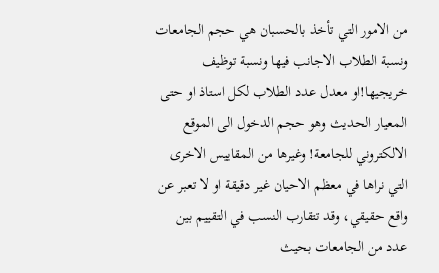من الامور التي تأخذ بالحسبان هي حجم الجامعات ونسبة الطلاب الاجانب فيها ونسبة توظيف خريجيها!او معدل عدد الطلاب لكل استاذ او حتى المعيار الحديث وهو حجم الدخول الى الموقع الالكتروني للجامعة! وغيرها من المقاييس الاخرى التي نراها في معظم الاحيان غير دقيقة او لا تعبر عن واقع حقيقي، وقد تتقارب النسب في التقييم بين عدد من الجامعات بحيث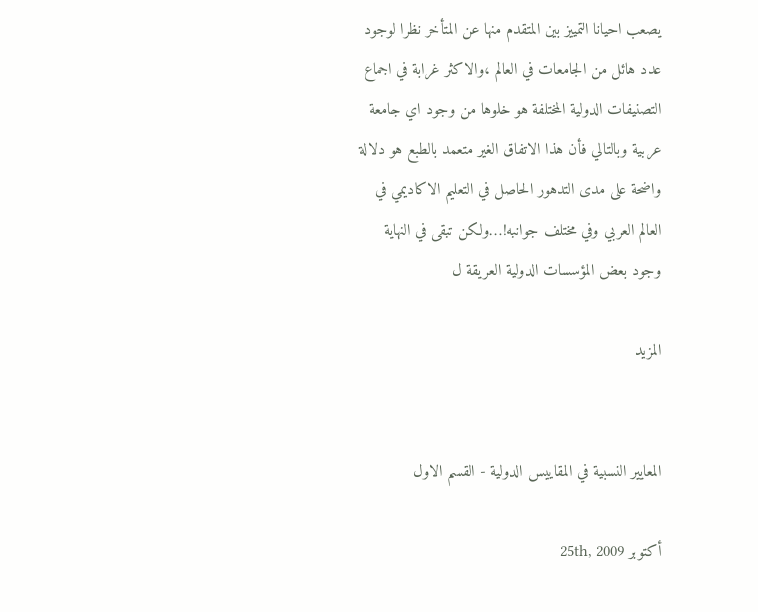يصعب احيانا التمييز بين المتقدم منها عن المتأخر نظرا لوجود عدد هائل من الجامعات في العالم ،والاكثر غرابة في اجماع التصنيفات الدولية المختلفة هو خلوها من وجود اي جامعة عربية وبالتالي فأن هذا الاتفاق الغير متعمد بالطبع هو دلالة واضحة على مدى التدهور الحاصل في التعليم الاكاديمي في العالم العربي وفي مختلف جوانبه!…ولكن تبقى في النهاية وجود بعض المؤسسات الدولية العريقة ل

المزيد


المعايير النسبية في المقاييس الدولية - القسم الاول

أكتوبر 25th, 2009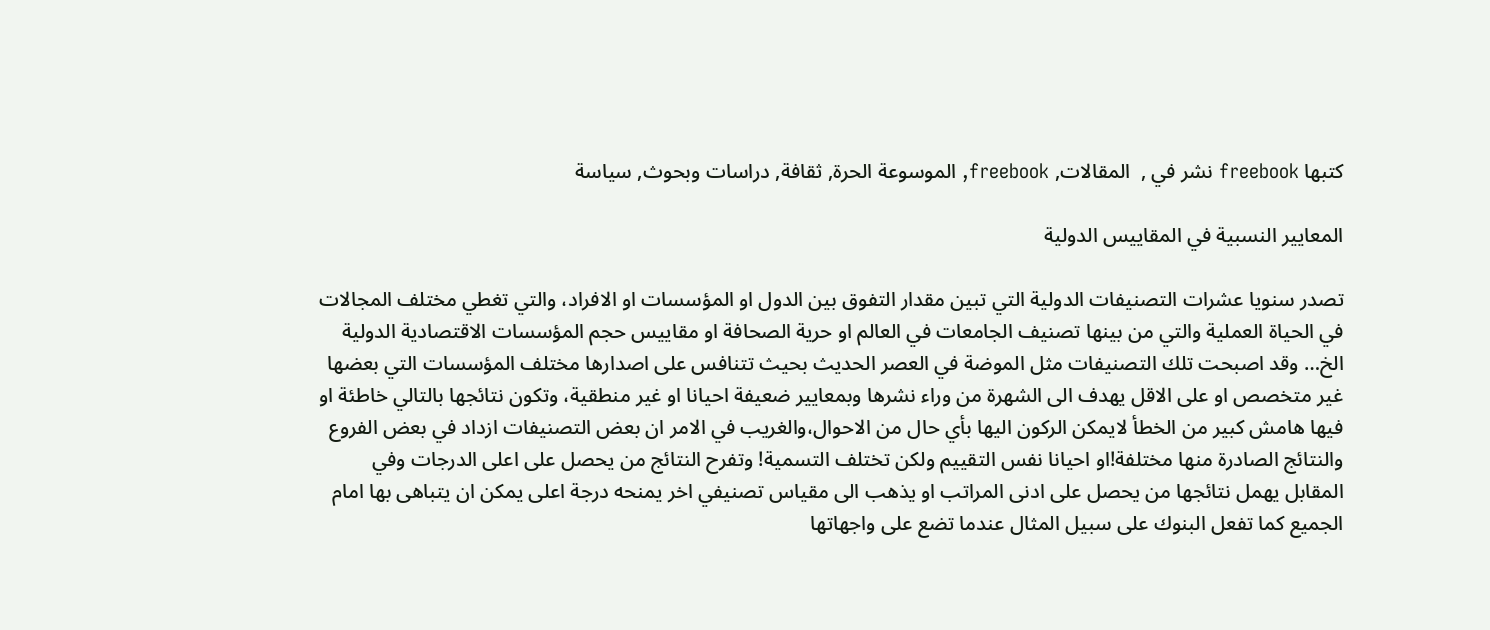كتبها freebook نشر في ,  المقالات, freebook, الموسوعة الحرة, ثقافة, دراسات وبحوث, سياسة

المعايير النسبية في المقاييس الدولية

تصدر سنويا عشرات التصنيفات الدولية التي تبين مقدار التفوق بين الدول او المؤسسات او الافراد، والتي تغطي مختلف المجالات في الحياة العملية والتي من بينها تصنيف الجامعات في العالم او حرية الصحافة او مقاييس حجم المؤسسات الاقتصادية الدولية الخ… وقد اصبحت تلك التصنيفات مثل الموضة في العصر الحديث بحيث تتنافس على اصدارها مختلف المؤسسات التي بعضها غير متخصص او على الاقل يهدف الى الشهرة من وراء نشرها وبمعايير ضعيفة احيانا او غير منطقية، وتكون نتائجها بالتالي خاطئة او فيها هامش كبير من الخطأ لايمكن الركون اليها بأي حال من الاحوال،والغريب في الامر ان بعض التصنيفات ازداد في بعض الفروع والنتائج الصادرة منها مختلفة!او احيانا نفس التقييم ولكن تختلف التسمية! وتفرح النتائج من يحصل على اعلى الدرجات وفي المقابل يهمل نتائجها من يحصل على ادنى المراتب او يذهب الى مقياس تصنيفي اخر يمنحه درجة اعلى يمكن ان يتباهى بها امام الجميع كما تفعل البنوك على سبيل المثال عندما تضع على واجهاتها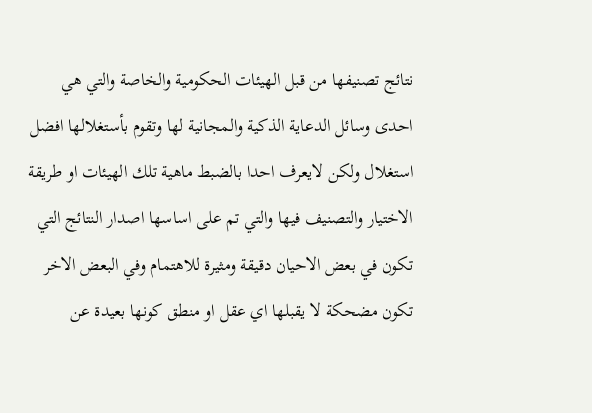نتائج تصنيفها من قبل الهيئات الحكومية والخاصة والتي هي احدى وسائل الدعاية الذكية والمجانية لها وتقوم بأستغلالها افضل استغلال ولكن لايعرف احدا بالضبط ماهية تلك الهيئات او طريقة الاختيار والتصنيف فيها والتي تم على اساسها اصدار النتائج التي تكون في بعض الاحيان دقيقة ومثيرة للاهتمام وفي البعض الاخر تكون مضحكة لا يقبلها اي عقل او منطق كونها بعيدة عن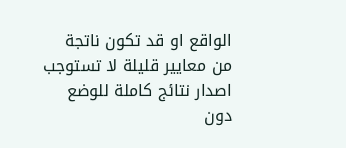الواقع او قد تكون ناتجة من معايير قليلة لا تستوجب اصدار نتائج كاملة للوضع دون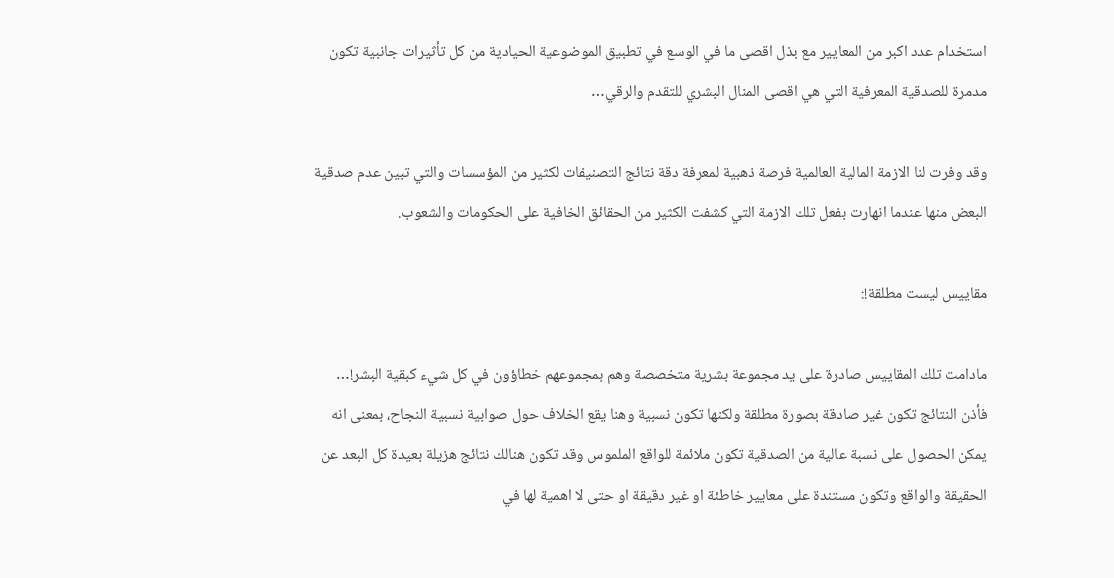استخدام عدد اكبر من المعايير مع بذل اقصى ما في الوسع في تطبيق الموضوعية الحيادية من كل تأثيرات جانبية تكون مدمرة للصدقية المعرفية التي هي اقصى المنال البشري للتقدم والرقي…

وقد وفرت لنا الازمة المالية العالمية فرصة ذهبية لمعرفة دقة نتائج التصنيفات لكثير من المؤسسات والتي تبين عدم صدقية البعض منها عندما انهارت بفعل تلك الازمة التي كشفت الكثير من الحقائق الخافية على الحكومات والشعوب.

مقاييس ليست مطلقة!:

مادامت تلك المقاييس صادرة على يد مجموعة بشرية متخصصة وهم بمجموعهم خطاؤون في كل شيء كبقية البشر!… فأذن النتائج تكون غير صادقة بصورة مطلقة ولكنها تكون نسبية وهنا يقع الخلاف حول صوابية نسبية النجاح، بمعنى انه يمكن الحصول على نسبة عالية من الصدقية تكون ملائمة للواقع الملموس وقد تكون هنالك نتائج هزيلة بعيدة كل البعد عن الحقيقة والواقع وتكون مستندة على معايير خاطئة او غير دقيقة او حتى لا اهمية لها في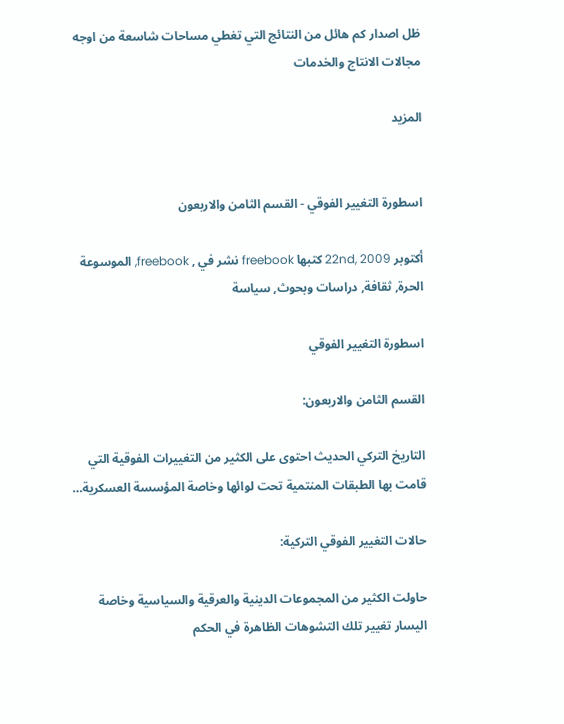ظل اصدار كم هائل من النتائج التي تغطي مساحات شاسعة من اوجه مجالات الانتاج والخدمات

المزيد


اسطورة التغيير الفوقي - القسم الثامن والاربعون

أكتوبر 22nd, 2009 كتبها freebook نشر في , freebook, الموسوعة الحرة, ثقافة, دراسات وبحوث, سياسة

اسطورة التغيير الفوقي

القسم الثامن والاربعون:

التاريخ التركي الحديث احتوى على الكثير من التغييرات الفوقية التي قامت بها الطبقات المنتمية تحت لوائها وخاصة المؤسسة العسكرية…

حالات التغيير الفوقي التركية:

حاولت الكثير من المجموعات الدينية والعرقية والسياسية وخاصة اليسار تغيير تلك التشوهات الظاهرة في الحكم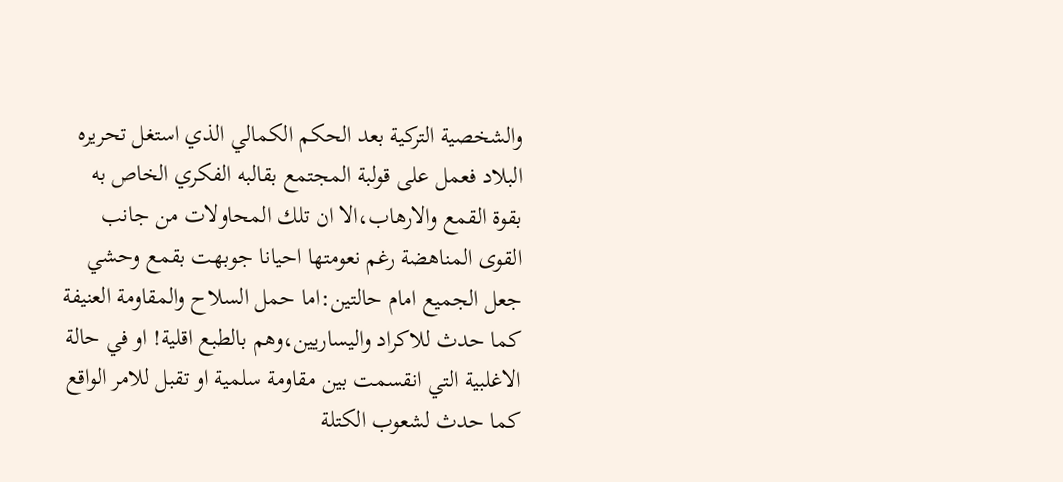والشخصية التركية بعد الحكم الكمالي الذي استغل تحريره البلاد فعمل على قولبة المجتمع بقالبه الفكري الخاص به بقوة القمع والارهاب،الا ان تلك المحاولات من جانب القوى المناهضة رغم نعومتها احيانا جوبهت بقمع وحشي جعل الجميع امام حالتين:اما حمل السلاح والمقاومة العنيفة كما حدث للاكراد واليساريين،وهم بالطبع اقلية! او في حالة الاغلبية التي انقسمت بين مقاومة سلمية او تقبل للامر الواقع كما حدث لشعوب الكتلة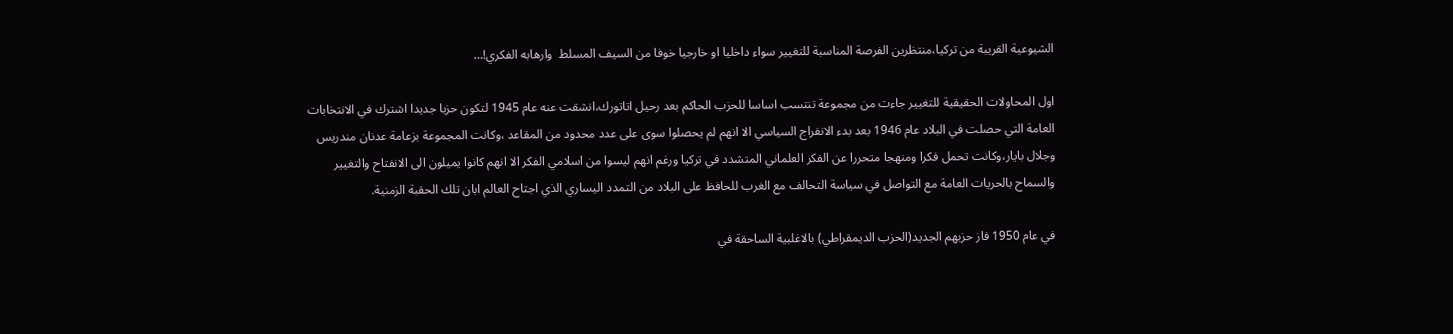الشيوعية القريبة من تركيا،منتظرين الفرصة المناسبة للتغيير سواء داخليا او خارجيا خوفا من السيف المسلط  وارهابه الفكري!…

اول المحاولات الحقيقية للتغيير جاءت من مجموعة تنتسب اساسا للحزب الحاكم بعد رحيل اتاتورك،انشقت عنه عام 1945 لتكون حزبا جديدا اشترك في الانتخابات العامة التي حصلت في البلاد عام 1946 بعد بدء الانفراج السياسي الا انهم لم يحصلوا سوى على عدد محدود من المقاعد ،وكانت المجموعة بزعامة عدنان مندريس وجلال بايار،وكانت تحمل فكرا ومنهجا متحررا عن الفكر العلماني المتشدد في تركيا ورغم انهم ليسوا من اسلامي الفكر الا انهم كانوا يميلون الى الانفتاح والتغيير والسماح بالحريات العامة مع التواصل في سياسة التحالف مع الغرب للحافظ على البلاد من التمدد اليساري الذي اجتاح العالم ابان تلك الحقبة الزمنية.

في عام 1950 فاز حزبهم الجديد(الحزب الديمقراطي) بالاغلبية الساحقة في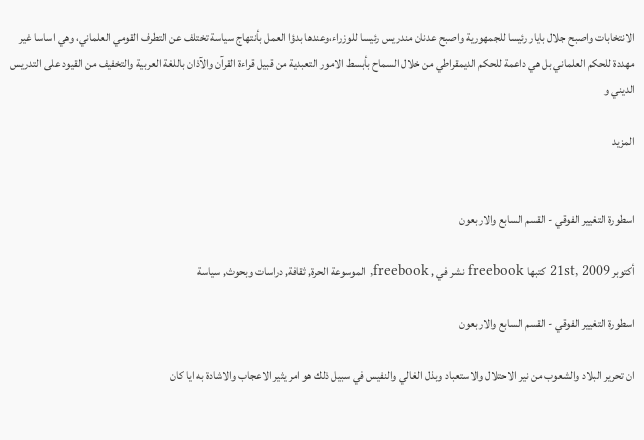الانتخابات واصبح جلال بايار رئيسا للجمهورية واصبح عدنان مندريس رئيسا للوزراء،وعندها بدؤا العمل بأنتهاج سياسة تختلف عن التطرف القومي العلماني، وهي اساسا غير مهددة للحكم العلماني بل هي داعمة للحكم الديمقراطي من خلال السماح بأبسط الامور التعبدية من قبيل قراءة القرآن والآذان باللغة العربية والتخفيف من القيود على التدريس الديني و

المزيد


اسطورة التغيير الفوقي - القسم السابع والاربعون

أكتوبر 21st, 2009 كتبها freebook نشر في , freebook, الموسوعة الحرة, ثقافة, دراسات وبحوث, سياسة

اسطورة التغيير الفوقي - القسم السابع والاربعون

ان تحرير البلاد والشعوب من نير الاحتلال والاستعباد وبذل الغالي والنفيس في سبيل ذلك هو امر يثير الاعجاب والاشادة به ايا كان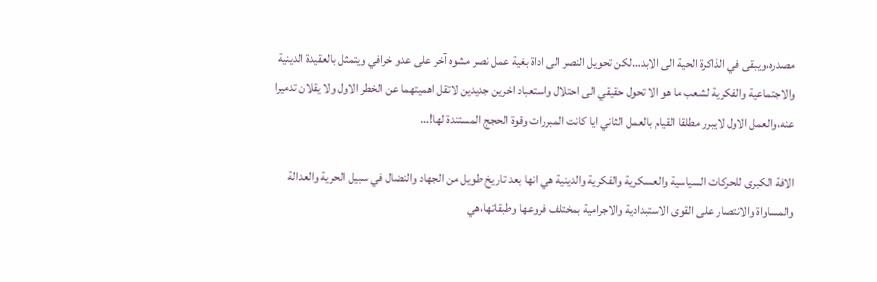مصدره،ويبقى في الذاكرة الحية الى الابد…لكن تحويل النصر الى اداة بغية عمل نصر مشوه آخر على عدو خرافي ويتمثل بالعقيدة الدينية والاجتماعية والفكرية لشعب ما هو الا تحول حقيقي الى احتلال واستعباد اخرين جديدين لاتقل اهميتهما عن الخطر الاول ولا يقلان تدميرا عنه،والعمل الاول لايبرر مطلقا القيام بالعمل الثاني ايا كانت المبررات وقوة الحجج المستندة لها!…

الافة الكبرى للحركات السياسية والعسكرية والفكرية والدينية هي انها بعد تاريخ طويل من الجهاد والنضال في سبيل الحرية والعدالة والمساواة والانتصار على القوى الاستبدادية والاجرامية بمختلف فروعها وطبقاتها،هي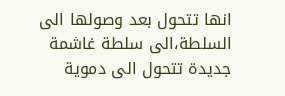انها تتحول بعد وصولها الى السلطة،الى سلطة غاشمة جديدة تتحول الى دموية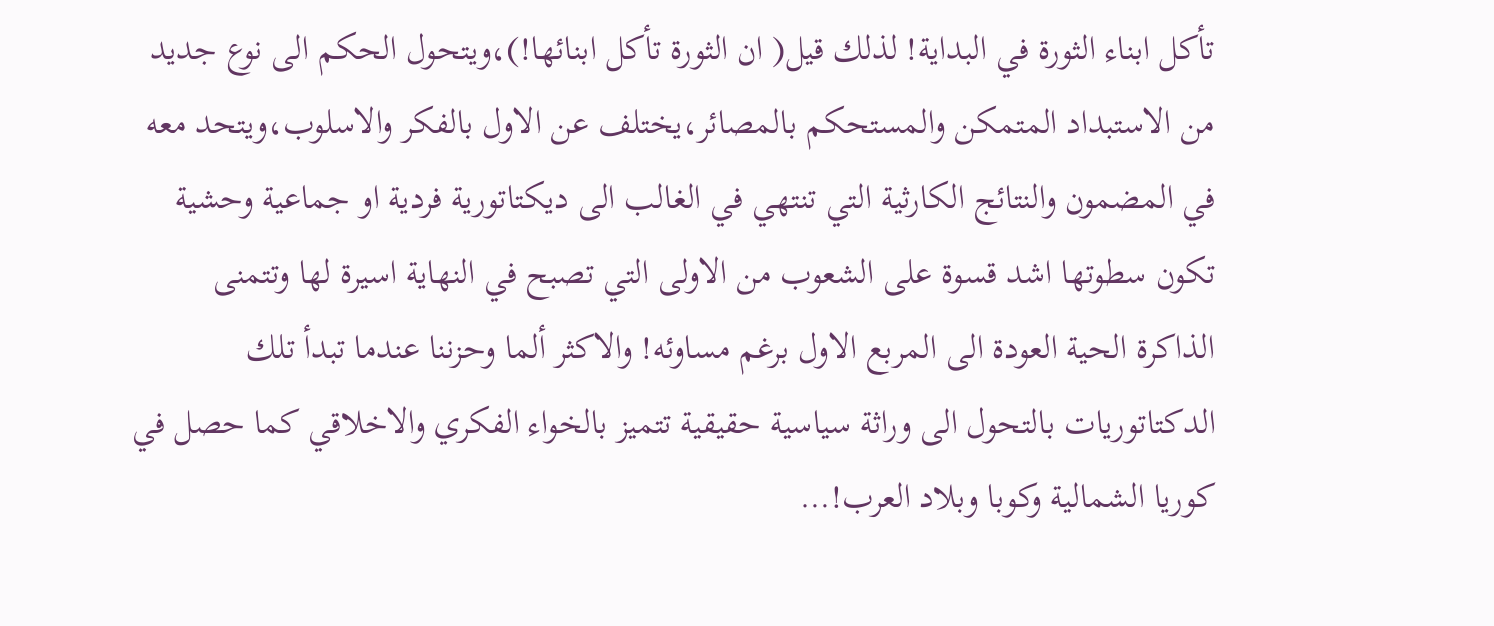تأكل ابناء الثورة في البداية! لذلك قيل( ان الثورة تأكل ابنائها!)،ويتحول الحكم الى نوع جديد من الاستبداد المتمكن والمستحكم بالمصائر،يختلف عن الاول بالفكر والاسلوب،ويتحد معه في المضمون والنتائج الكارثية التي تنتهي في الغالب الى ديكتاتورية فردية او جماعية وحشية تكون سطوتها اشد قسوة على الشعوب من الاولى التي تصبح في النهاية اسيرة لها وتتمنى الذاكرة الحية العودة الى المربع الاول برغم مساوئه! والاكثر ألما وحزننا عندما تبدأ تلك الدكتاتوريات بالتحول الى وراثة سياسية حقيقية تتميز بالخواء الفكري والاخلاقي كما حصل في كوريا الشمالية وكوبا وبلاد العرب!…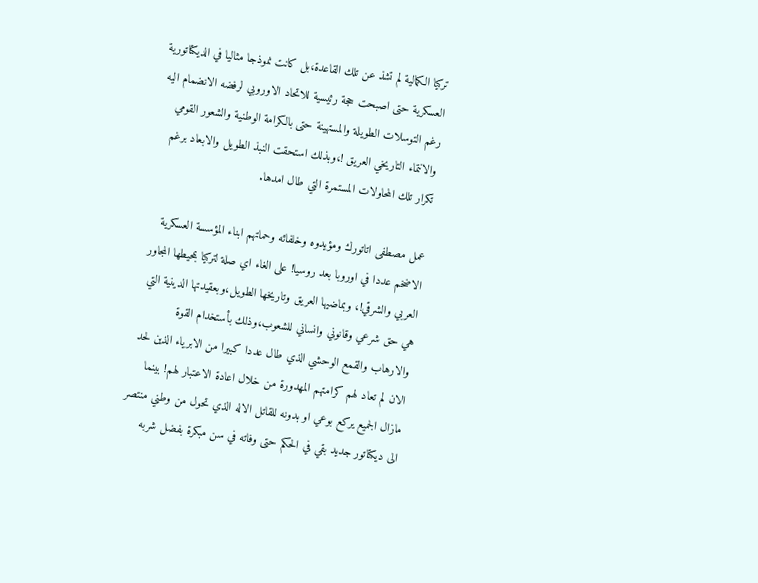تركيا الكمالية لم تشذ عن تلك القاعدة،بل كانت نموذجا مثاليا في الديكتاتورية العسكرية حتى اصبحت حجة رئيسية للاتحاد الاوروبي لرفضه الانضمام اليه رغم التوسلات الطويلة والمستهينة حتى بالكرامة الوطنية والشعور القومي والانتماء التاريخي العريق !،وبذلك استحقت النبذ الطويل والابعاد برغم تكرار تلك المحاولات المستمرة التي طال امدها.

عمل مصطفى اتاتورك ومؤيدوه وخلفائه وحماتهم ابناء المؤسسة العسكرية الاضخم عددا في اوروبا بعد روسيا! على الغاء اي صلة لتركيا بمحيطها المجاور العربي والشرقي!، وبماضيها العريق وتاريخها الطويل،وبعقيدتها الدينية التي هي حق شرعي وقانوني وانساني للشعوب،وذلك بأستخدام القوة والارهاب والقمع الوحشي الذي طال عددا كبيرا من الابرياء الذين لحد الان لم تعاد لهم كرامتهم المهدورة من خلال اعادة الاعتبار لهم! بينما مازال الجميع يركع بوعي او بدونه للقاتل الاله الذي تحول من وطني منتصر الى ديكتاتور جديد بقي في الحكم حتى وفاته في سن مبكرة بفضل شربه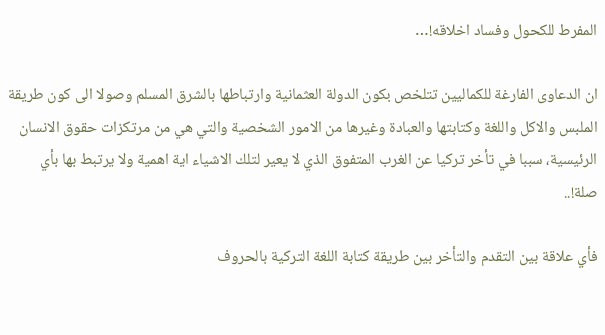المفرط للكحول وفساد اخلاقه!…

ان الدعاوى الفارغة للكماليين تتلخص بكون الدولة العثمانية وارتباطها بالشرق المسلم وصولا الى كون طريقة الملبس والاكل واللغة وكتابتها والعبادة وغيرها من الامور الشخصية والتي هي من مرتكزات حقوق الانسان الرئيسية، سببا في تأخر تركيا عن الغرب المتفوق الذي لا يعير لتلك الاشياء اية اهمية ولا يرتبط بها بأي صلة!..

فأي علاقة بين التقدم والتأخر بين طريقة كتابة اللغة التركية بالحروف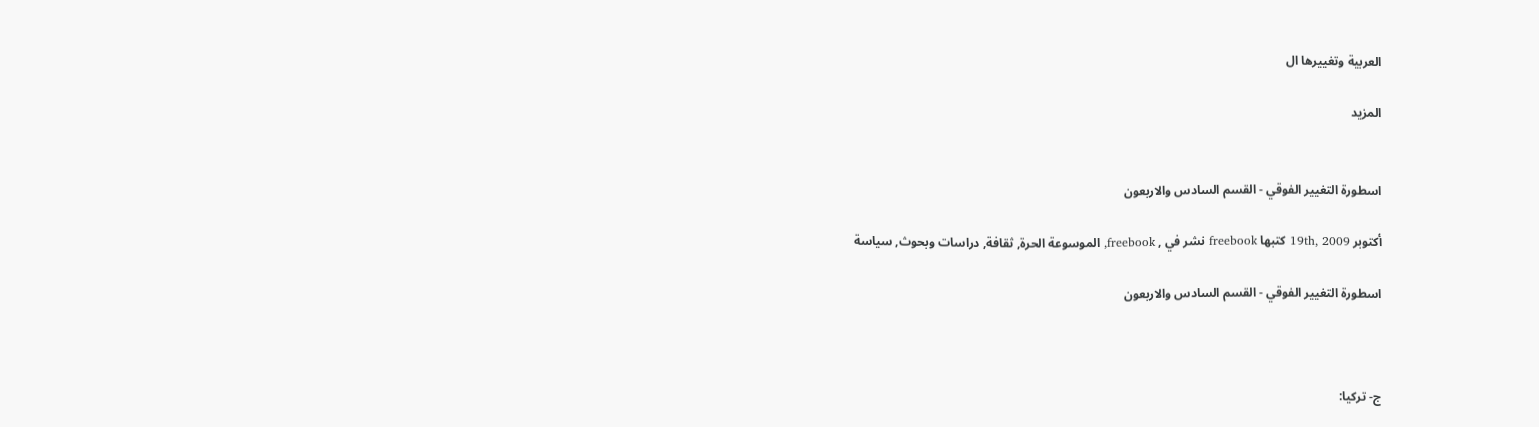العربية وتغييرها ال

المزيد


اسطورة التغيير الفوقي - القسم السادس والاربعون

أكتوبر 19th, 2009 كتبها freebook نشر في , freebook, الموسوعة الحرة, ثقافة, دراسات وبحوث, سياسة

اسطورة التغيير الفوقي - القسم السادس والاربعون



ج- تركيا: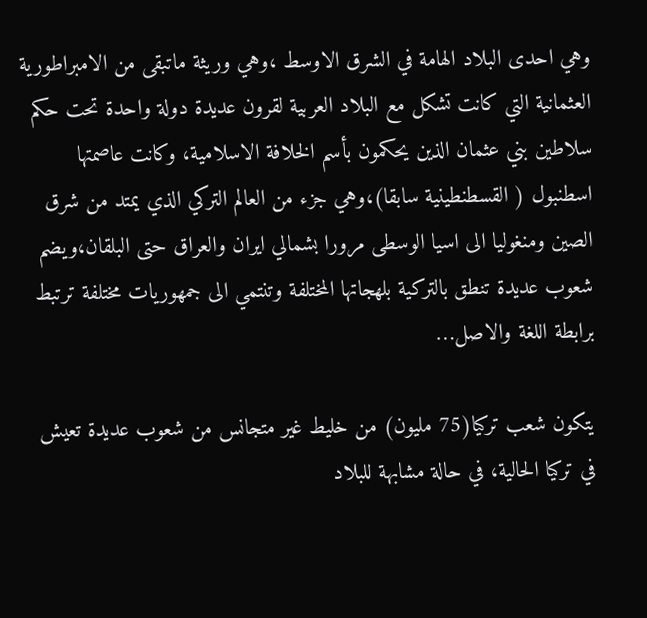وهي احدى البلاد الهامة في الشرق الاوسط ،وهي وريثة ماتبقى من الامبراطورية العثمانية التي كانت تشكل مع البلاد العربية لقرون عديدة دولة واحدة تحت حكم سلاطين بني عثمان الذين يحكمون بأسم الخلافة الاسلامية، وكانت عاصمتها اسطنبول ( القسطنطينية سابقا)،وهي جزء من العالم التركي الذي يمتد من شرق الصين ومنغوليا الى اسيا الوسطى مرورا بشمالي ايران والعراق حتى البلقان،ويضم شعوب عديدة تنطق بالتركية بلهجاتها المختلفة وتنتمي الى جمهوريات مختلفة ترتبط برابطة اللغة والاصل…

يتكون شعب تركيا(75 مليون) من خليط غير متجانس من شعوب عديدة تعيش في تركيا الحالية، في حالة مشابهة للبلاد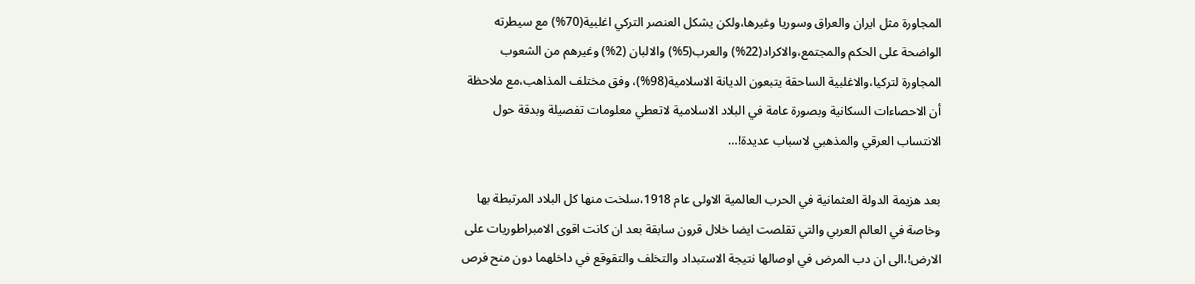المجاورة مثل ايران والعراق وسوريا وغيرها،ولكن يشكل العنصر التركي اغلبية(70%) مع سيطرته الواضحة على الحكم والمجتمع،والاكراد(22%) والعرب(5%) والالبان (2%) وغيرهم من الشعوب المجاورة لتركيا،والاغلبية الساحقة يتبعون الديانة الاسلامية(98%)، وفق مختلف المذاهب،مع ملاحظة أن الاحصاءات السكانية وبصورة عامة في البلاد الاسلامية لاتعطي معلومات تفصيلة وبدقة حول الانتساب العرقي والمذهبي لاسباب عديدة!…

بعد هزيمة الدولة العثمانية في الحرب العالمية الاولى عام 1918،سلخت منها كل البلاد المرتبطة بها وخاصة في العالم العربي والتي تقلصت ايضا خلال قرون سابقة بعد ان كانت اقوى الامبراطوريات على الارض!،الى ان دب المرض في اوصالها نتيجة الاستبداد والتخلف والتقوقع في داخلهما دون منح فرص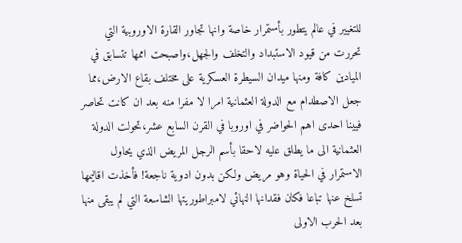للتغيير في عالم يتطور بأستمرار خاصة وانها تجاور القارة الاوروبية التي تحررت من قيود الاستبداد والتخلف والجهل،واصبحت اممها تتسابق في الميادين كافة ومنها ميدان السيطرة العسكرية على مختلف بقاع الارض،مما جعل الاصطدام مع الدولة العثمانية امرا لا مفرا منه بعد ان كانت تحاصر فيينا احدى اهم الحواضر في اوروبا في القرن السابع عشر،تحولت الدولة العثمانية الى ما يطلق عليه لاحقا بأسم الرجل المريض الذي يحاول الاستمرار في الحياة وهو مريض ولكن بدون ادوية ناجعة! فأخذت اقاليمها تسلخ عنها تباعا فكان فقدانها النهائي لامبراطوريتها الشاسعة التي لم يبقى منها بعد الحرب الاولى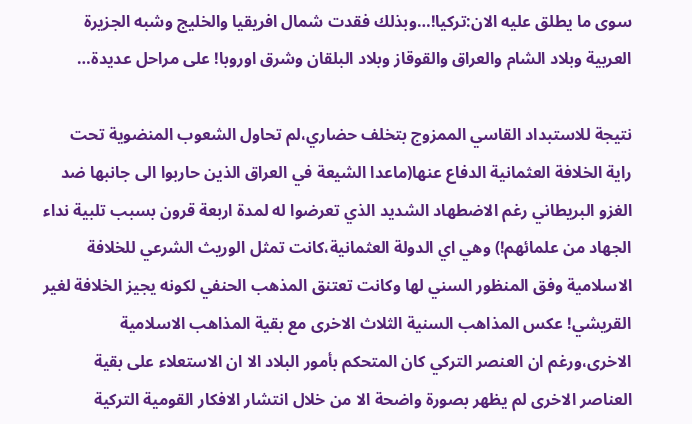سوى ما يطلق عليه الان:تركيا!…وبذلك فقدت شمال افريقيا والخليج وشبه الجزيرة العربية وبلاد الشام والعراق والقوقاز وبلاد البلقان وشرق اوروبا! على مراحل عديدة…

نتيجة للاستبداد القاسي الممزوج بتخلف حضاري،لم تحاول الشعوب المنضوية تحت راية الخلافة العثمانية الدفاع عنها(ماعدا الشيعة في العراق الذين حاربوا الى جانبها ضد الغزو البريطاني رغم الاضطهاد الشديد الذي تعرضوا له لمدة اربعة قرون بسبب تلبية نداء الجهاد من علمائهم!) وهي اي الدولة العثمانية،كانت تمثل الوريث الشرعي للخلافة الاسلامية وفق المنظور السني لها وكانت تعتنق المذهب الحنفي لكونه يجيز الخلافة لغير القريشي! عكس المذاهب السنية الثلاث الاخرى مع بقية المذاهب الاسلامية الاخرى،ورغم ان العنصر التركي كان المتحكم بأمور البلاد الا ان الاستعلاء على بقية العناصر الاخرى لم يظهر بصورة واضحة الا من خلال انتشار الافكار القومية التركية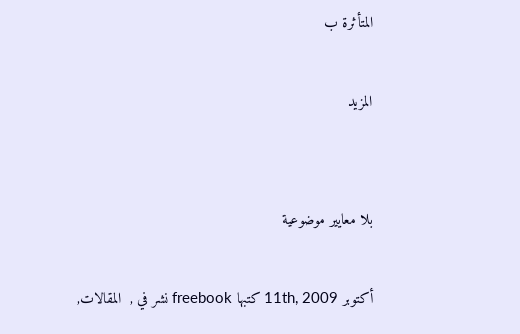المتأثرة ب

المزيد


بلا معايير موضوعية

أكتوبر 11th, 2009 كتبها freebook نشر في ,  المقالات,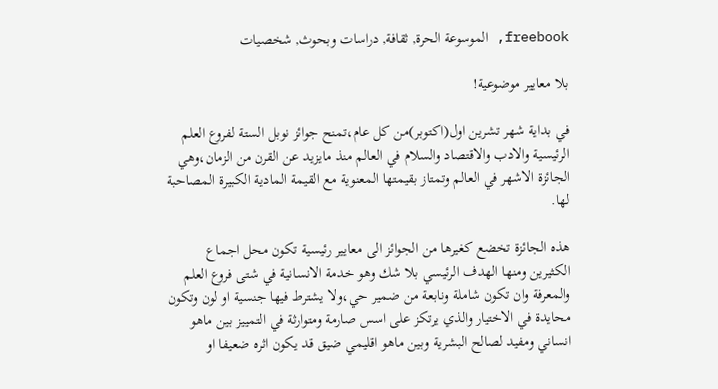freebook, الموسوعة الحرة, ثقافة, دراسات وبحوث, شخصيات

بلا معايير موضوعية!

في بداية شهر تشرين اول(اكتوبر)من كل عام،تمنح جوائز نوبل الستة لفروع العلم الرئيسية والادب والاقتصاد والسلام في العالم منذ مايزيد عن القرن من الزمان،وهي الجائزة الاشهر في العالم وتمتاز بقيمتها المعنوية مع القيمة المادية الكبيرة المصاحبة لها.

هذه الجائزة تخضع كغيرها من الجوائز الى معايير رئيسية تكون محل اجماع الكثيرين ومنها الهدف الرئيسي بلا شك وهو خدمة الانسانية في شتى فروع العلم والمعرفة وان تكون شاملة ونابعة من ضمير حي،ولا يشترط فيها جنسية او لون وتكون محايدة في الاختيار والذي يرتكز على اسس صارمة ومتوارثة في التمييز بين ماهو انساني ومفيد لصالح البشرية وبين ماهو اقليمي ضيق قد يكون اثره ضعيفا او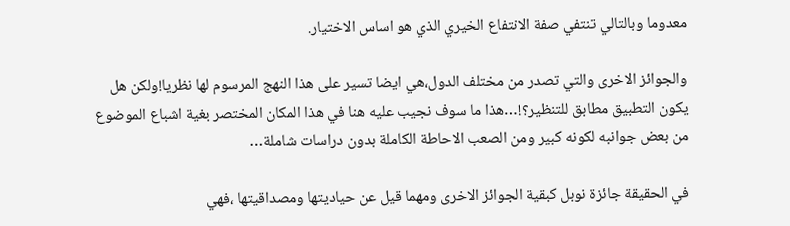معدوما وبالتالي تنتفي صفة الانتفاع الخيري الذي هو اساس الاختيار.

والجوائز الاخرى والتي تصدر من مختلف الدول،هي ايضا تسير على هذا النهج المرسوم لها نظريا!ولكن هل يكون التطبيق مطابق للتنظير؟!…هذا ما سوف نجيب عليه هنا في هذا المكان المختصر بغية اشباع الموضوع من بعض جوانبه لكونه كبير ومن الصعب الاحاطة الكاملة بدون دراسات شاملة…

في الحقيقة جائزة نوبل كبقية الجوائز الاخرى ومهما قيل عن حياديتها ومصداقيتها ،فهي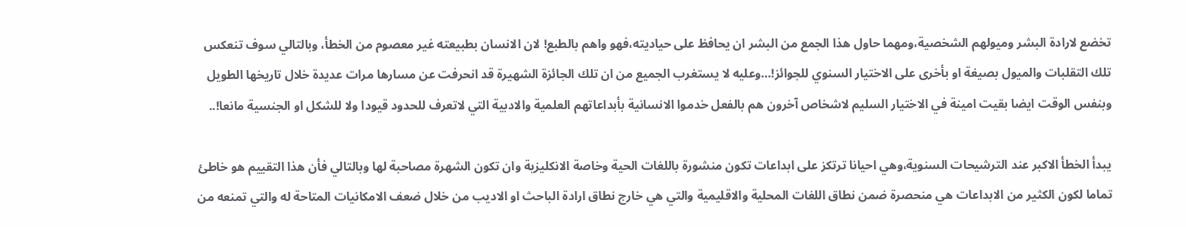تخضع لارادة البشر وميولهم الشخصية،ومهما حاول هذا الجمع من البشر ان يحافظ على حياديته،فهو واهم بالطبع! لان الانسان بطبيعته غير معصوم من الخطأ، وبالتالي سوف تنعكس تلك التقلبات والميول بصيغة او بأخرى على الاختيار السنوي للجوائز!…وعليه لا يستغرب الجميع من ان تلك الجائزة الشهيرة قد انحرفت عن مسارها مرات عديدة خلال تاريخها الطويل وبنفس الوقت ايضا بقيت امينة في الاختيار السليم لاشخاص آخرون هم بالفعل خدموا الانسانية بأبداعاتهم العلمية والادبية التي لاتعرف للحدود قيودا ولا للشكل او الجنسية مانعا!..

يبدأ الخطأ الاكبر عند الترشيحات السنوية،وهي احيانا ترتكز على ابداعات تكون منشورة باللغات الحية وخاصة الانكليزية وان تكون الشهرة مصاحبة لها وبالتالي فأن هذا التقييم هو خاطئ تماما لكون الكثير من الابداعات هي منحصرة ضمن نطاق اللغات المحلية والاقليمية والتي هي خارج نطاق ارادة الباحث او الاديب من خلال ضعف الامكانيات المتاحة له والتي تمنعه من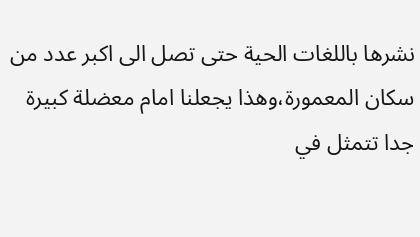نشرها باللغات الحية حتى تصل الى اكبر عدد من سكان المعمورة،وهذا يجعلنا امام معضلة كبيرة جدا تتمثل في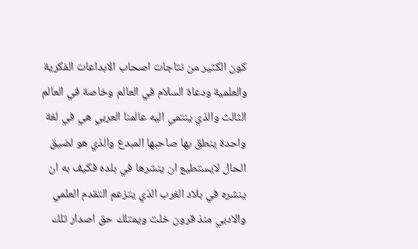كون الكثير من نتاجات اصحاب الابداعات الفكرية والعلمية ودعاة السلام في العالم وخاصة في العالم الثالث والذي ينتمي اليه عالمنا العربي هي في لغة واحدة ينطق بها صاحبها المبدع والذي هو لضيق الحال لايستطيع ان ينشرها في بلده فكيف به ان ينشره في بلاد الغرب الذي يتزعم التقدم العلمي والادبي منذ قرون خلت ويمتلك حق اصدار تلك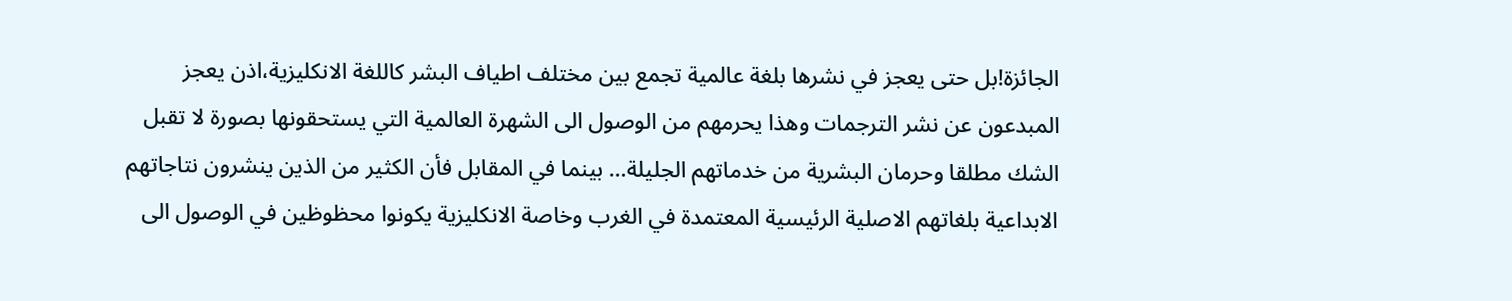الجائزة!بل حتى يعجز في نشرها بلغة عالمية تجمع بين مختلف اطياف البشر كاللغة الانكليزية،اذن يعجز المبدعون عن نشر الترجمات وهذا يحرمهم من الوصول الى الشهرة العالمية التي يستحقونها بصورة لا تقبل الشك مطلقا وحرمان البشرية من خدماتهم الجليلة… بينما في المقابل فأن الكثير من الذين ينشرون نتاجاتهم الابداعية بلغاتهم الاصلية الرئيسية المعتمدة في الغرب وخاصة الانكليزية يكونوا محظوظين في الوصول الى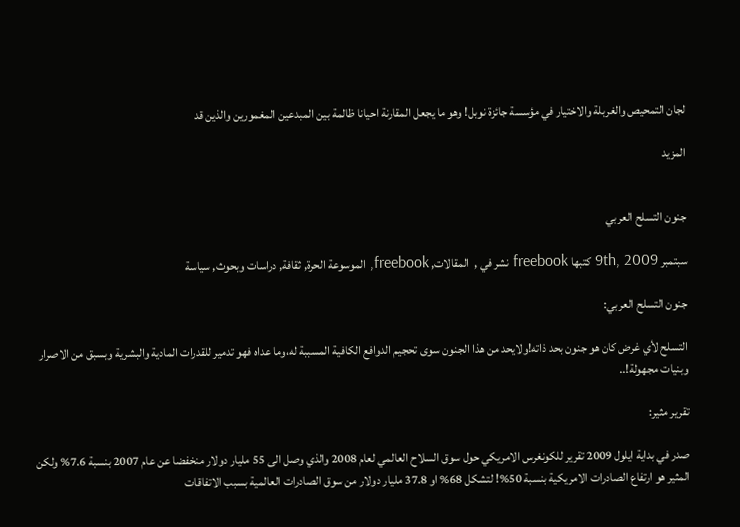لجان التمحيص والغربلة والاختيار في مؤسسة جائزة نوبل! وهو ما يجعل المقارنة احيانا ظالمة بين المبدعين المغمورين والذين قد

المزيد


جنون التسلح العربي

سبتمبر 9th, 2009 كتبها freebook نشر في ,  المقالات, freebook, الموسوعة الحرة, ثقافة, دراسات وبحوث, سياسة

جنون التسلح العربي:

التسلح لأي غرض كان هو جنون بحد ذاته!ولايحد من هذا الجنون سوى تحجيم الدوافع الكافية المسببة له،وما عداه فهو تدمير للقدرات المادية والبشرية وبسبق من الاصرار وبنيات مجهولة!..

تقرير مثير:

صدر في بداية ايلول 2009 تقرير للكونغرس الامريكي حول سوق السلاح العالمي لعام 2008 والذي وصل الى 55 مليار دولار منخفضا عن عام 2007 بنسبة 7.6% ولكن المثير هو ارتفاع الصادرات الامريكية بنسبة 50%! لتشكل 68% او 37.8 مليار دولار من سوق الصادرات العالمية بسبب الاتفاقات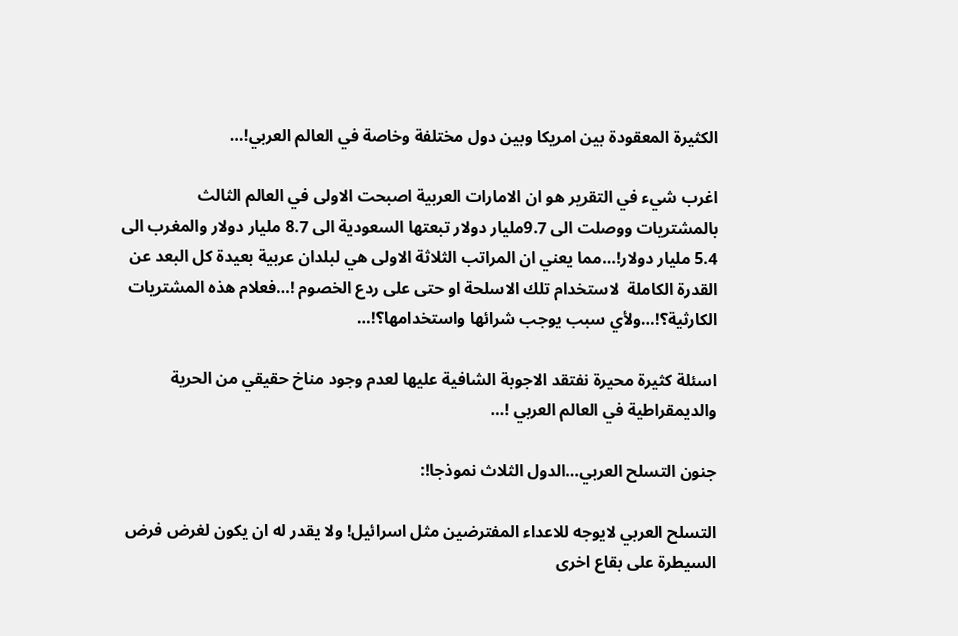الكثيرة المعقودة بين امريكا وبين دول مختلفة وخاصة في العالم العربي!…

اغرب شيء في التقرير هو ان الامارات العربية اصبحت الاولى في العالم الثالث بالمشتريات ووصلت الى 9.7مليار دولار تبعتها السعودية الى 8.7 مليار دولار والمغرب الى 5.4 مليار دولار!…مما يعني ان المراتب الثلاثة الاولى هي لبلدان عربية بعيدة كل البعد عن القدرة الكاملة  لاستخدام تلك الاسلحة او حتى على ردع الخصوم !…فعلام هذه المشتريات الكارثية؟!…ولأي سبب يوجب شرائها واستخدامها؟!…

اسئلة كثيرة محيرة نفتقد الاجوبة الشافية عليها لعدم وجود مناخ حقيقي من الحرية والديمقراطية في العالم العربي !…

جنون التسلح العربي…الدول الثلاث نموذجا!:

التسلح العربي لايوجه للاعداء المفترضين مثل اسرائيل! ولا يقدر له ان يكون لغرض فرض السيطرة على بقاع اخرى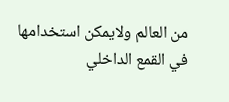من العالم ولايمكن استخدامها في القمع الداخلي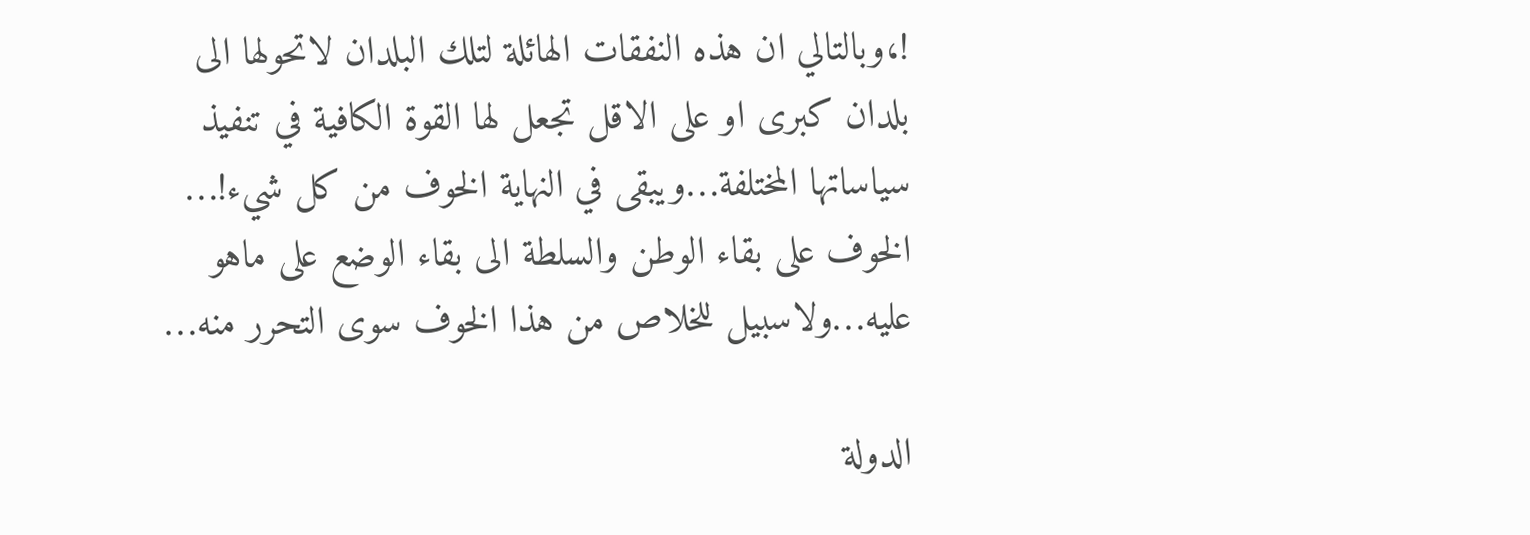!،وبالتالي ان هذه النفقات الهائلة لتلك البلدان لاتحولها الى بلدان كبرى او على الاقل تجعل لها القوة الكافية في تنفيذ سياساتها المختلفة…ويبقى في النهاية الخوف من كل شيء!… الخوف على بقاء الوطن والسلطة الى بقاء الوضع على ماهو عليه…ولاسبيل للخلاص من هذا الخوف سوى التحرر منه…

الدولة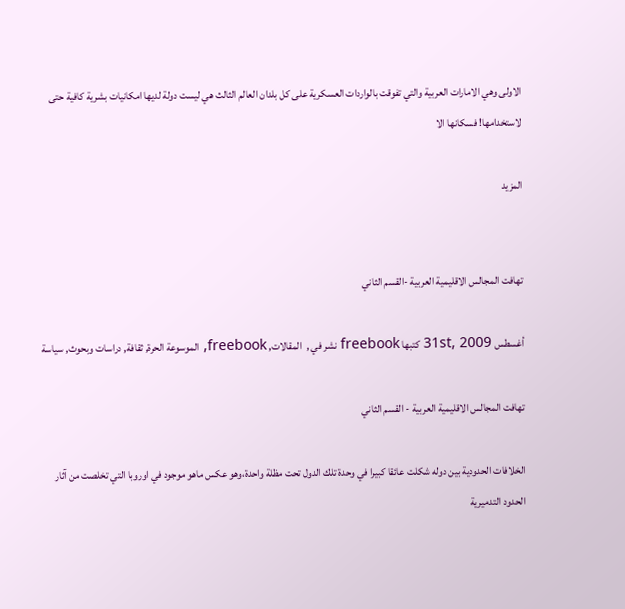الاولى وهي الامارات العربية والتي تفوقت بالواردات العسكرية على كل بلدان العالم الثالث هي ليست دولة لديها امكانيات بشرية كافية حتى لاستخدامها! فسكانها الا

المزيد


تهافت المجالس الاقليمية العربية -القسم الثاني

أغسطس 31st, 2009 كتبها freebook نشر في ,  المقالات, freebook, الموسوعة الحرة, ثقافة, دراسات وبحوث, سياسة

تهافت المجالس الاقليمية العربية - القسم الثاني

الخلافات الحدودية بين دوله شكلت عائقا كبيرا في وحدة تلك الدول تحت مظلة واحدة،وهو عكس ماهو موجود في اوروبا التي تخلصت من آثار الحدود التدميرية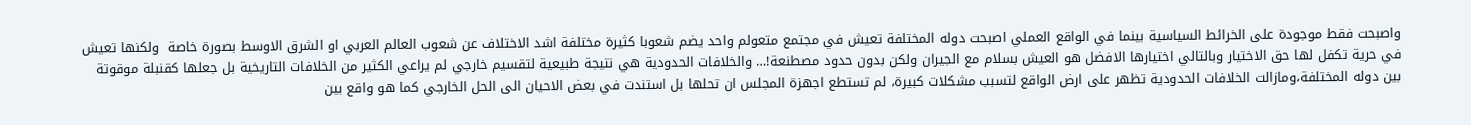واصبحت فقط موجودة على الخرائط السياسية بينما في الواقع العملي اصبحت دوله المختلفة تعيش في مجتمع متعولم واحد يضم شعوبا كثيرة مختلفة اشد الاختلاف عن شعوب العالم العربي او الشرق الاوسط بصورة خاصة  ولكنها تعيش في حرية تكفل لها حق الاختيار وبالتالي اختيارها الافضل هو العيش بسلام مع الجيران ولكن بدون حدود مصطنعة!… والخلافات الحدودية هي نتيجة طبيعية لتقسيم خارجي لم يراعي الكثير من الخلافات التاريخية بل جعلها كقنبلة موقوتة بين دوله المختلفة،ومازالت الخلافات الحدودية تظهر على ارض الواقع لتسبب مشكلات كبيرة، لم تستطع اجهزة المجلس ان تحلها بل استندت في بعض الاحيان الى الحل الخارجي كما هو واقع بين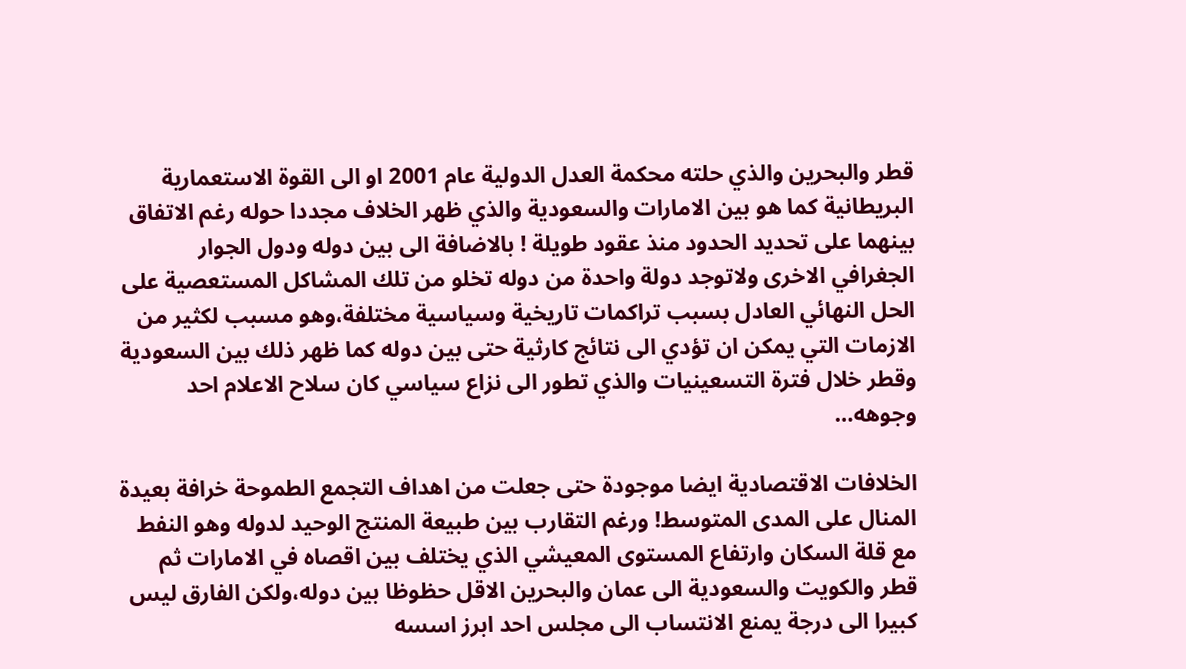قطر والبحرين والذي حلته محكمة العدل الدولية عام 2001 او الى القوة الاستعمارية البريطانية كما هو بين الامارات والسعودية والذي ظهر الخلاف مجددا حوله رغم الاتفاق بينهما على تحديد الحدود منذ عقود طويلة ! بالاضافة الى بين دوله ودول الجوار الجغرافي الاخرى ولاتوجد دولة واحدة من دوله تخلو من تلك المشاكل المستعصية على الحل النهائي العادل بسبب تراكمات تاريخية وسياسية مختلفة،وهو مسبب لكثير من الازمات التي يمكن ان تؤدي الى نتائج كارثية حتى بين دوله كما ظهر ذلك بين السعودية وقطر خلال فترة التسعينيات والذي تطور الى نزاع سياسي كان سلاح الاعلام احد وجوهه…

الخلافات الاقتصادية ايضا موجودة حتى جعلت من اهداف التجمع الطموحة خرافة بعيدة المنال على المدى المتوسط! ورغم التقارب بين طبيعة المنتج الوحيد لدوله وهو النفط مع قلة السكان وارتفاع المستوى المعيشي الذي يختلف بين اقصاه في الامارات ثم قطر والكويت والسعودية الى عمان والبحرين الاقل حظوظا بين دوله،ولكن الفارق ليس كبيرا الى درجة يمنع الانتساب الى مجلس احد ابرز اسسه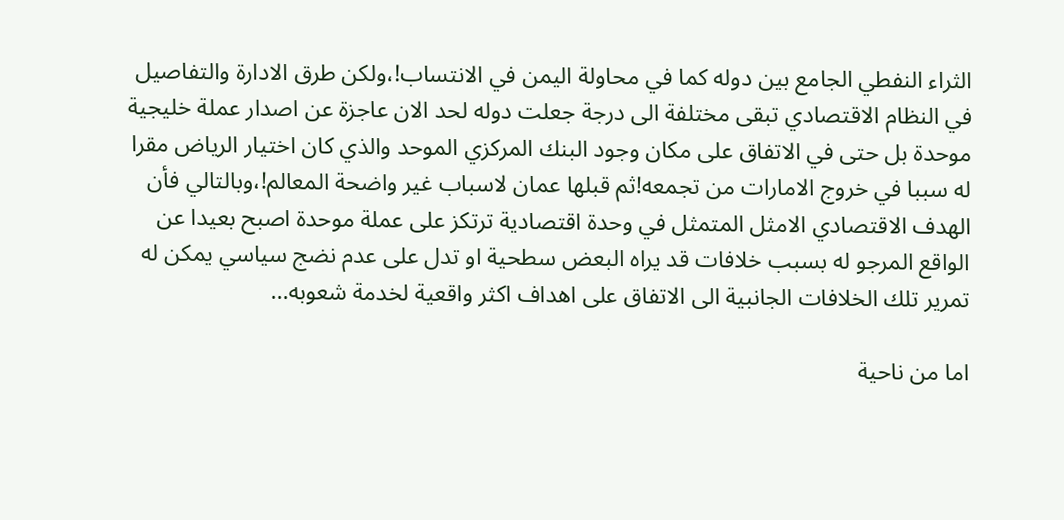الثراء النفطي الجامع بين دوله كما في محاولة اليمن في الانتساب!،ولكن طرق الادارة والتفاصيل في النظام الاقتصادي تبقى مختلفة الى درجة جعلت دوله لحد الان عاجزة عن اصدار عملة خليجية موحدة بل حتى في الاتفاق على مكان وجود البنك المركزي الموحد والذي كان اختيار الرياض مقرا له سببا في خروج الامارات من تجمعه!ثم قبلها عمان لاسباب غير واضحة المعالم!،وبالتالي فأن الهدف الاقتصادي الامثل المتمثل في وحدة اقتصادية ترتكز على عملة موحدة اصبح بعيدا عن الواقع المرجو له بسبب خلافات قد يراه البعض سطحية او تدل على عدم نضج سياسي يمكن له تمرير تلك الخلافات الجانبية الى الاتفاق على اهداف اكثر واقعية لخدمة شعوبه…

اما من ناحية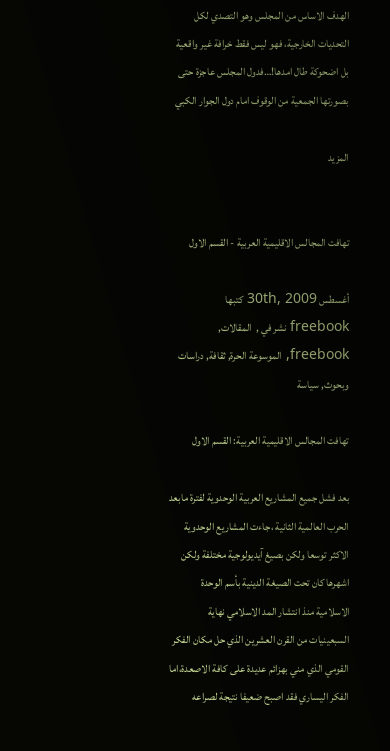الهدف الاساس من المجلس وهو التصدي لكل التحديات الخارجية، فهو ليس فقط خرافة غير واقعية بل اضحوكة طال امدها!…فدول المجلس عاجزة حتى بصورتها الجمعية من الوقوف امام دول الجوار الكبي

المزيد


تهافت المجالس الاقليمية العربية - القسم الاول

أغسطس 30th, 2009 كتبها freebook نشر في ,  المقالات, freebook, الموسوعة الحرة, ثقافة, دراسات وبحوث, سياسة

تهافت المجالس الاقليمية العربية: القسم الاول

بعد فشل جميع المشاريع العربية الوحدوية لفترة مابعد الحرب العالمية الثانية ،جاءت المشاريع الوحدوية الاكثر توسعا ولكن بصيغ آيديولوجية مختلفة ولكن اشهرها كان تحت الصيغة الدينية بأسم الوحدة الاسلامية منذ انتشار المد الاسلامي نهاية السبعينيات من القرن العشرين الذي حل مكان الفكر القومي الذي مني بهزائم عديدة على كافة الاصعدة،اما الفكر اليساري فقد اصبح ضعيفا نتيجة لصراعه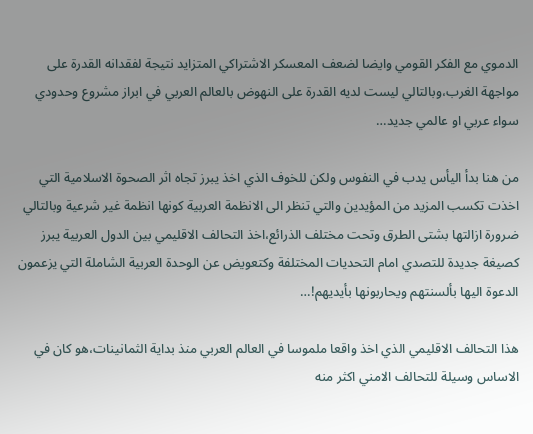الدموي مع الفكر القومي وايضا لضعف المعسكر الاشتراكي المتزايد نتيجة لفقدانه القدرة على مواجهة الغرب،وبالتالي ليست لديه القدرة على النهوض بالعالم العربي في ابراز مشروع وحدودي سواء عربي او عالمي جديد…

من هنا بدأ اليأس يدب في النفوس ولكن للخوف الذي اخذ يبرز تجاه اثر الصحوة الاسلامية التي اخذت تكسب المزيد من المؤيدين والتي تنظر الى الانظمة العربية كونها انظمة غير شرعية وبالتالي ضرورة ازالتها بشتى الطرق وتحت مختلف الذرائع،اخذ التحالف الاقليمي بين الدول العربية يبرز كصيغة جديدة للتصدي امام التحديات المختلفة وكتعويض عن الوحدة العربية الشاملة التي يزعمون الدعوة اليها بألسنتهم ويحاربونها بأيديهم!…

هذا التحالف الاقليمي الذي اخذ واقعا ملموسا في العالم العربي منذ بداية الثمانينات،هو كان في الاساس وسيلة للتحالف الامني اكثر منه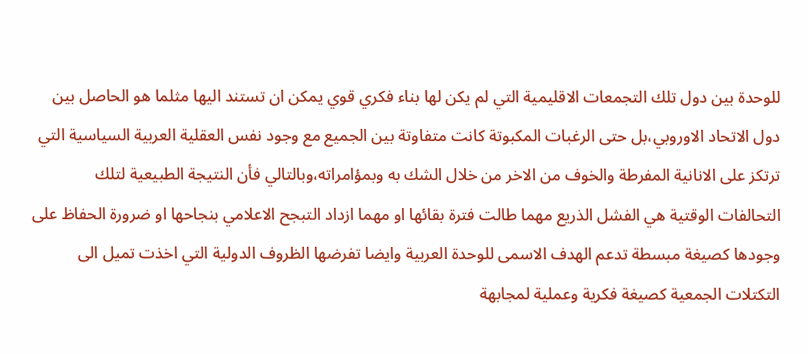للوحدة بين دول تلك التجمعات الاقليمية التي لم يكن لها بناء فكري قوي يمكن ان تستند اليها مثلما هو الحاصل بين دول الاتحاد الاوروبي،بل حتى الرغبات المكبوتة كانت متفاوتة بين الجميع مع وجود نفس العقلية العربية السياسية التي ترتكز على الانانية المفرطة والخوف من الاخر من خلال الشك به وبمؤامراته،وبالتالي فأن النتيجة الطبيعية لتلك التحالفات الوقتية هي الفشل الذريع مهما طالت فترة بقائها او مهما ازداد التبجح الاعلامي بنجاحها او ضرورة الحفاظ على وجودها كصيغة مبسطة تدعم الهدف الاسمى للوحدة العربية وايضا تفرضها الظروف الدولية التي اخذت تميل الى التكتلات الجمعية كصيغة فكرية وعملية لمجابهة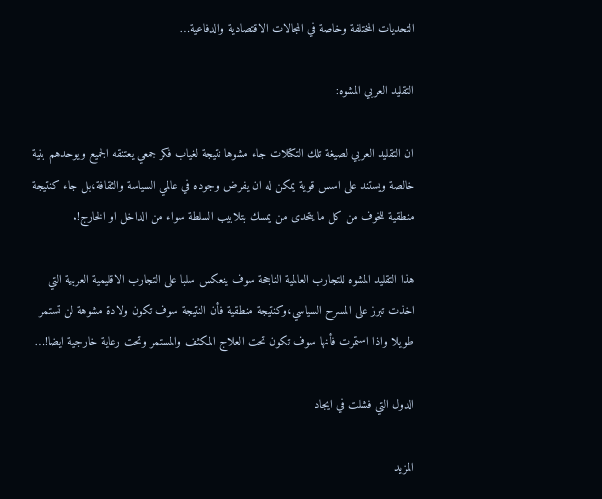التحديات المختلفة وخاصة في المجالات الاقتصادية والدفاعية…

التقليد العربي المشوه:

ان التقليد العربي لصيغة تلك التكتلات جاء مشوها نتيجة لغياب فكر جمعي يعتنقه الجميع ويوحدهم بنية خالصة ويستند على اسس قوية يمكن له ان يفرض وجوده في عالمي السياسة والثقافة،بل جاء كنتيجة منطقية للخوف من كل ما يتحدى من يمسك بتلابيب السلطة سواء من الداخل او الخارج!.

هذا التقليد المشوه للتجارب العالمية الناجحة سوف ينعكس سلبا على التجارب الاقليمية العربية التي اخذت تبرز على المسرح السياسي،وكنتيجة منطقية فأن النتيجة سوف تكون ولادة مشوهة لن تستمر طويلا واذا استمرت فأنها سوف تكون تحت العلاج المكثف والمستمر وتحت رعاية خارجية ايضا!…

الدول التي فشلت في ايجاد

المزيد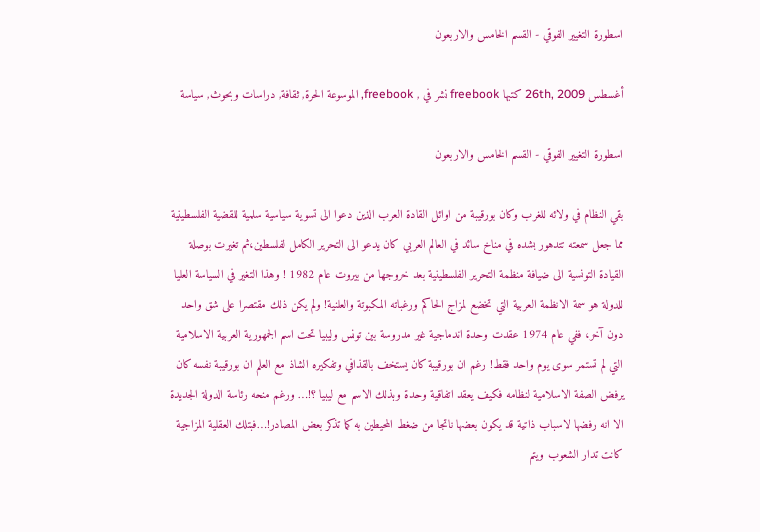اسطورة التغيير الفوقي - القسم الخامس والاربعون

أغسطس 26th, 2009 كتبها freebook نشر في , freebook, الموسوعة الحرة, ثقافة, دراسات وبحوث, سياسة

اسطورة التغيير الفوقي - القسم الخامس والاربعون

بقي النظام في ولائه للغرب وكان بورقيبة من اوائل القادة العرب الذين دعوا الى تسوية سياسية سلمية للقضية الفلسطينية مما جعل سمعته تتدهور بشده في مناخ سائد في العالم العربي كان يدعو الى التحرير الكامل لفلسطين،ثم تغيرت بوصلة القيادة التونسية الى ضيافة منظمة التحرير الفلسطينية بعد خروجها من بيروت عام 1982 ! وهذا التغير في السياسة العليا للدولة هو سمة الانظمة العربية التي تخضع لمزاج الحاكم ورغباته المكبوتة والعلنية! ولم يكن ذلك مقتصرا على شق واحد دون آخر، ففي عام 1974 عقدت وحدة اندماجية غير مدروسة بين تونس وليبيا تحت اسم الجمهورية العربية الاسلامية التي لم تستمر سوى يوم واحد فقط! رغم ان بورقيبة كان يستخف بالقذافي وتفكيره الشاذ مع العلم ان بورقيبة نفسه كان يرفض الصفة الاسلامية لنظامه فكيف يعقد اتفاقية وحدة وبذلك الاسم مع ليبيا ؟!… ورغم منحه رئاسة الدولة الجديدة الا انه رفضها لاسباب ذاتية قد يكون بعضها ناتجا من ضغط المحيطين به كما تذكر بعض المصادر!…فبتلك العقلية المزاجية كانت تدار الشعوب ويتم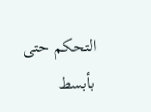التحكم حتى بأبسط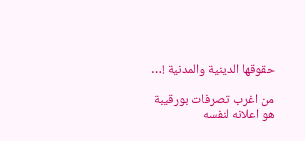حقوقها الدينية والمدنية !…

من اغرب تصرفات بورقيبة هو اعلانه لنفسه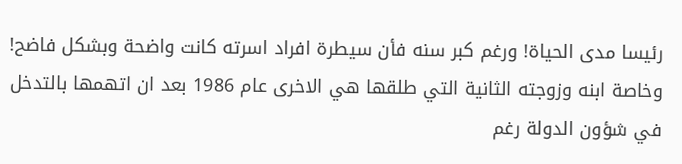رئيسا مدى الحياة! ورغم كبر سنه فأن سيطرة افراد اسرته كانت واضحة وبشكل فاضح! وخاصة ابنه وزوجته الثانية التي طلقها هي الاخرى عام 1986 بعد ان اتهمها بالتدخل في شؤون الدولة رغم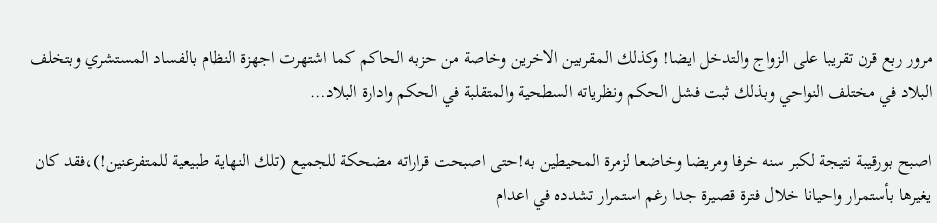مرور ربع قرن تقريبا على الزواج والتدخل ايضا! وكذلك المقربين الاخرين وخاصة من حزبه الحاكم كما اشتهرت اجهزة النظام بالفساد المستشري وبتخلف البلاد في مختلف النواحي وبذلك ثبت فشل الحكم ونظرياته السطحية والمتقلبة في الحكم وادارة البلاد…

اصبح بورقيبة نتيجة لكبر سنه خرفا ومريضا وخاضعا لزمرة المحيطين به!حتى اصبحت قراراته مضحكة للجميع (تلك النهاية طبيعية للمتفرعنين!)،فقد كان يغيرها بأستمرار واحيانا خلال فترة قصيرة جدا رغم استمرار تشدده في اعدام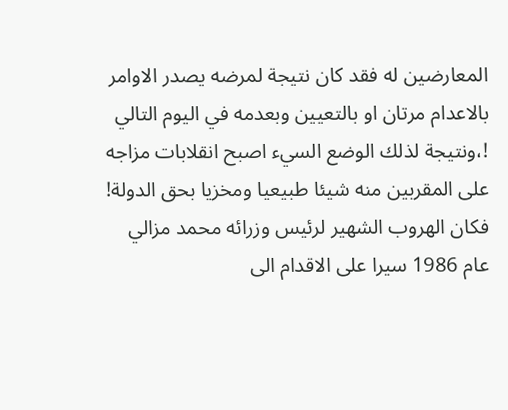المعارضين له فقد كان نتيجة لمرضه يصدر الاوامر بالاعدام مرتان او بالتعيين وبعدمه في اليوم التالي !،ونتيجة لذلك الوضع السيء اصبح انقلابات مزاجه على المقربين منه شيئا طبيعيا ومخزيا بحق الدولة! فكان الهروب الشهير لرئيس وزرائه محمد مزالي عام 1986 سيرا على الاقدام الى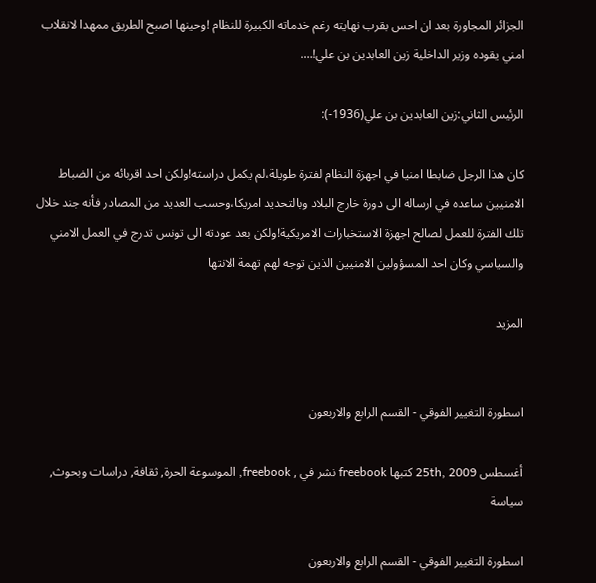الجزائر المجاورة بعد ان احس بقرب نهايته رغم خدماته الكبيرة للنظام !وحينها اصبح الطريق ممهدا لانقلاب امني يقوده وزير الداخلية زين العابدين بن علي!….

الرئيس الثاني:زين العابدين بن علي(1936-):

كان هذا الرجل ضابطا امنيا في اجهزة النظام لفترة طويلة،لم يكمل دراسته!ولكن احد اقربائه من الضباط الامنيين ساعده في ارساله الى دورة خارج البلاد وبالتحديد امريكا،وحسب العديد من المصادر فأنه جند خلال تلك الفترة للعمل لصالح اجهزة الاستخبارات الامريكية!ولكن بعد عودته الى تونس تدرج في العمل الامني والسياسي وكان احد المسؤولين الامنيين الذين توجه لهم تهمة الانتها

المزيد


اسطورة التغيير الفوقي - القسم الرابع والاربعون

أغسطس 25th, 2009 كتبها freebook نشر في , freebook, الموسوعة الحرة, ثقافة, دراسات وبحوث, سياسة

اسطورة التغيير الفوقي - القسم الرابع والاربعون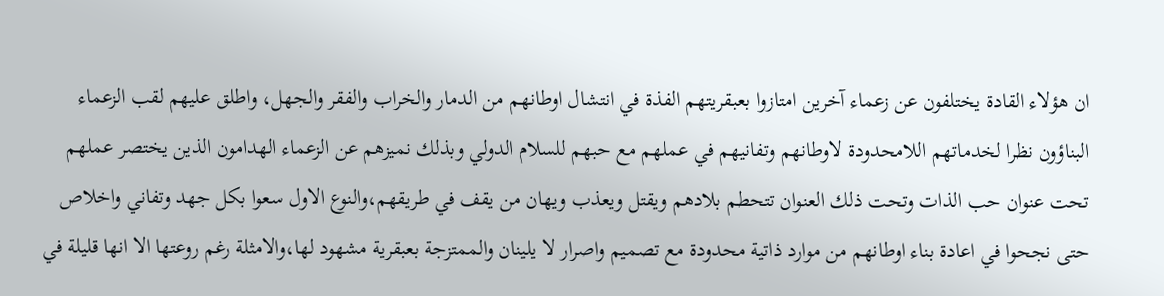ان هؤلاء القادة يختلفون عن زعماء آخرين امتازوا بعبقريتهم الفذة في انتشال اوطانهم من الدمار والخراب والفقر والجهل، واطلق عليهم لقب الزعماء البناؤون نظرا لخدماتهم اللامحدودة لاوطانهم وتفانيهم في عملهم مع حبهم للسلام الدولي وبذلك نميزهم عن الزعماء الهدامون الذين يختصر عملهم تحت عنوان حب الذات وتحت ذلك العنوان تتحطم بلادهم ويقتل ويعذب ويهان من يقف في طريقهم،والنوع الاول سعوا بكل جهد وتفاني واخلاص حتى نجحوا في اعادة بناء اوطانهم من موارد ذاتية محدودة مع تصميم واصرار لا يلينان والممتزجة بعبقرية مشهود لها،والامثلة رغم روعتها الا انها قليلة في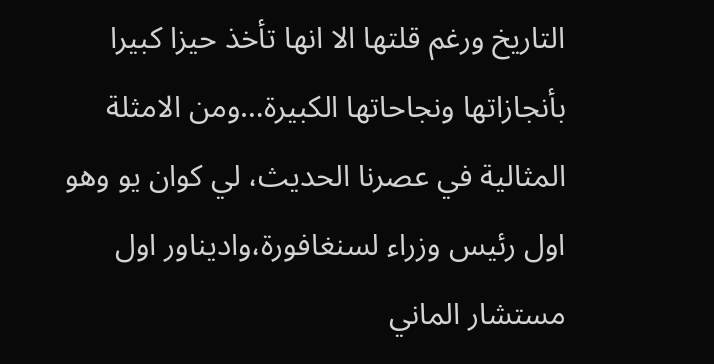التاريخ ورغم قلتها الا انها تأخذ حيزا كبيرا بأنجازاتها ونجاحاتها الكبيرة…ومن الامثلة المثالية في عصرنا الحديث، لي كوان يو وهو اول رئيس وزراء لسنغافورة،واديناور اول مستشار الماني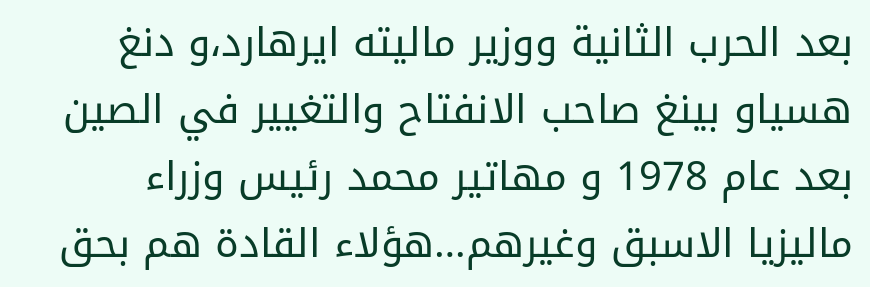بعد الحرب الثانية ووزير ماليته ايرهارد،و دنغ هسياو بينغ صاحب الانفتاح والتغيير في الصين بعد عام 1978 و مهاتير محمد رئيس وزراء ماليزيا الاسبق وغيرهم…هؤلاء القادة هم بحق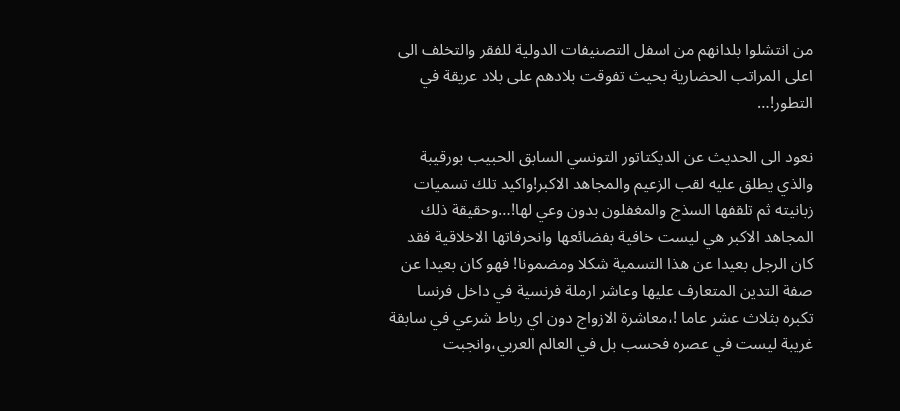من انتشلوا بلدانهم من اسفل التصنيفات الدولية للفقر والتخلف الى اعلى المراتب الحضارية بحيث تفوقت بلادهم على بلاد عريقة في التطور!…

نعود الى الحديث عن الديكتاتور التونسي السابق الحبيب بورقيبة والذي يطلق عليه لقب الزعيم والمجاهد الاكبر!واكيد تلك تسميات زبانيته ثم تلقفها السذج والمغفلون بدون وعي لها!…وحقيقة ذلك المجاهد الاكبر هي ليست خافية بفضائعها وانحرفاتها الاخلاقية فقد كان الرجل بعيدا عن هذا التسمية شكلا ومضمونا! فهو كان بعيدا عن صفة التدين المتعارف عليها وعاشر ارملة فرنسية في داخل فرنسا تكبره بثلاث عشر عاما !،معاشرة الازواج دون اي رباط شرعي في سابقة غريبة ليست في عصره فحسب بل في العالم العربي،وانجبت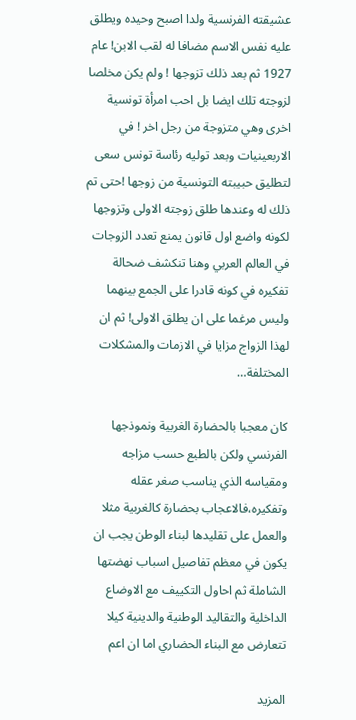عشيقته الفرنسية ولدا اصبح وحيده ويطلق عليه نفس الاسم مضافا له لقب الابن! عام 1927 ثم بعد ذلك تزوجها ! ولم يكن مخلصا لزوجته تلك ايضا بل احب امرأة تونسية اخرى وهي متزوجة من رجل اخر ! في الاربعينيات وبعد توليه رئاسة تونس سعى لتطليق حبيبته التونسية من زوجها !حتى تم ذلك له وعندها طلق زوجته الاولى وتزوجها لكونه واضع اول قانون يمنع تعدد الزوجات في العالم العربي وهنا تنكشف ضحالة تفكيره في كونه قادرا على الجمع بينهما وليس مرغما على ان يطلق الاولى! ثم ان لهذا الزواج مزايا في الازمات والمشكلات المختلفة…

كان معجبا بالحضارة الغربية ونموذجها الفرنسي ولكن بالطبع حسب مزاجه ومقياسه الذي يناسب صغر عقله وتفكيره،فالاعجاب بحضارة كالغربية مثلا والعمل على تقليدها لبناء الوطن يجب ان يكون في معظم تفاصيل اسباب نهضتها الشاملة ثم احاول التكييف مع الاوضاع الداخلية والتقاليد الوطنية والدينية كيلا تتعارض مع البناء الحضاري اما ان اعم

المزيد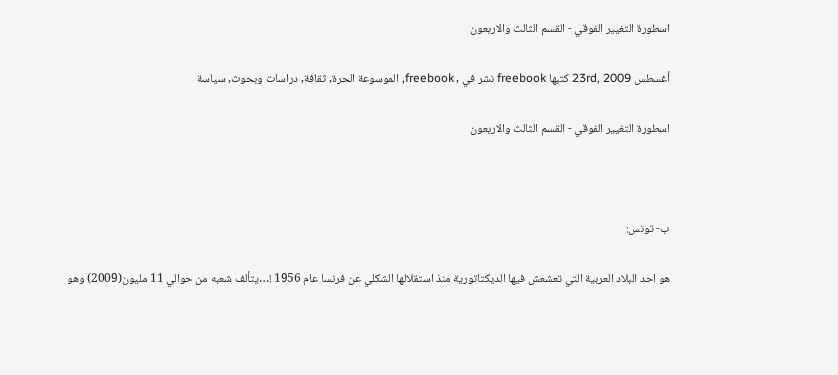اسطورة التغيير الفوقي - القسم الثالث والاربعون

أغسطس 23rd, 2009 كتبها freebook نشر في , freebook, الموسوعة الحرة, ثقافة, دراسات وبحوث, سياسة

اسطورة التغيير الفوقي - القسم الثالث والاربعون



ب- تونس:

هو احد البلاد العربية التي تعشعش فيها الديكتاتورية منذ استقلالها الشكلي عن فرنسا عام 1956 !…يتألف شعبه من حوالي 11 مليون(2009) وهو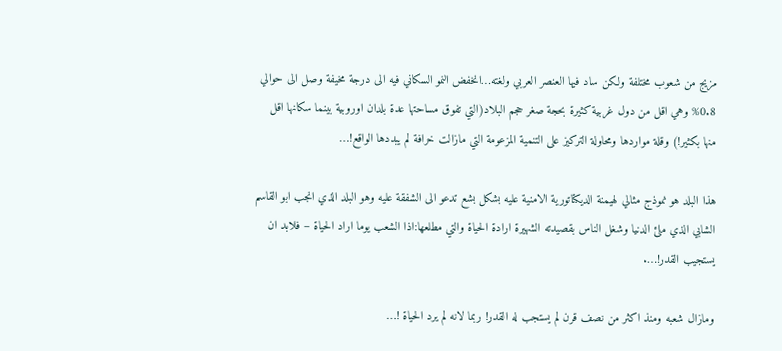مزيج من شعوب مختلفة ولكن ساد فيها العنصر العربي ولغته…انخفض النمو السكاني فيه الى درجة مخيفة وصل الى حوالي 0.8% وهي اقل من دول غربية كثيرة بحجة صغر حجم البلاد(التي تفوق مساحتها عدة بلدان اوروبية بينما سكانها اقل منها بكثير!) وقلة مواردها ومحاولة التركيز على التنمية المزعومة التي مازالت خرافة لم يبددها الواقع!…

هذا البلد هو نموذج مثالي لهيمنة الديكتاتورية الامنية عليه بشكل بشع تدعو الى الشفقة عليه وهو البلد الذي انجب ابو القاسم الشابي الذي ملئ الدنيا وشغل الناس بقصيدته الشهيرة ارادة الحياة والتي مطلعها:اذا الشعب يوما اراد الحياة – فلابد ان يستجيب القدر!….

ومازال شعبه ومنذ اكثر من نصف قرن لم يستجب له القدر! ربما لانه لم يرد الحياة !…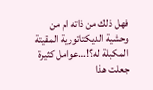فهل ذلك من ذاته ام من وحشية الديكتاتورية المقيتة المكبلة له؟!…عوامل كثيرة جعلت هذا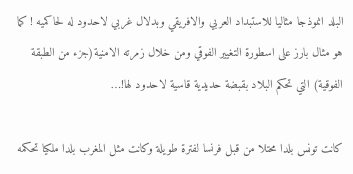البلد انموذجا مثاليا للاستبداد العربي والافريقي وبدلال غربي لاحدود له لحاكميه ! كما هو مثال بارز على اسطورة التغيير الفوقي ومن خلال زمرته الامنية(جزء من الطبقة الفوقية) التي تحكم البلاد بقبضة حديدية قاسية لاحدود لها!…

كانت تونس بلدا محتلا من قبل فرنسا لفترة طويلة وكانت مثل المغرب بلدا ملكيا تحكمه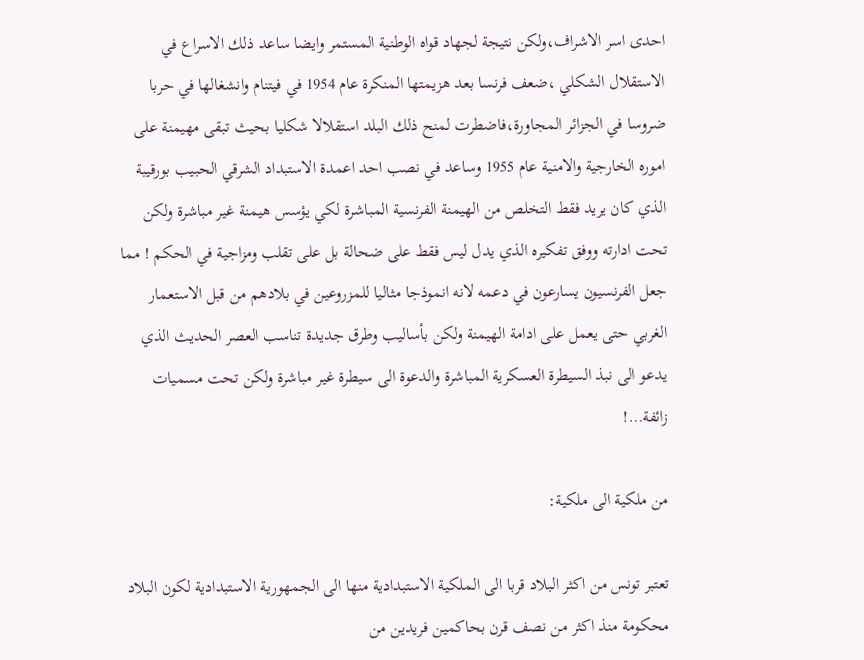احدى اسر الاشراف،ولكن نتيجة لجهاد قواه الوطنية المستمر وايضا ساعد ذلك الاسراع في الاستقلال الشكلي ،ضعف فرنسا بعد هزيمتها المنكرة عام 1954 في فيتنام وانشغالها في حربا ضروسا في الجزائر المجاورة،فاضطرت لمنح ذلك البلد استقلالا شكليا بحيث تبقى مهيمنة على اموره الخارجية والامنية عام 1955 وساعد في نصب احد اعمدة الاستبداد الشرقي الحبيب بورقيبة الذي كان يريد فقط التخلص من الهيمنة الفرنسية المباشرة لكي يؤسس هيمنة غير مباشرة ولكن تحت ادارته ووفق تفكيره الذي يدل ليس فقط على ضحالة بل على تقلب ومزاجية في الحكم ! مما جعل الفرنسيون يسارعون في دعمه لانه انموذجا مثاليا للمزروعين في بلادهم من قبل الاستعمار الغربي حتى يعمل على ادامة الهيمنة ولكن بأساليب وطرق جديدة تناسب العصر الحديث الذي يدعو الى نبذ السيطرة العسكرية المباشرة والدعوة الى سيطرة غير مباشرة ولكن تحت مسميات زائفة…!

من ملكية الى ملكية:

تعتبر تونس من اكثر البلاد قربا الى الملكية الاستبدادية منها الى الجمهورية الاستبدادية لكون البلاد محكومة منذ اكثر من نصف قرن بحاكمين فريدين من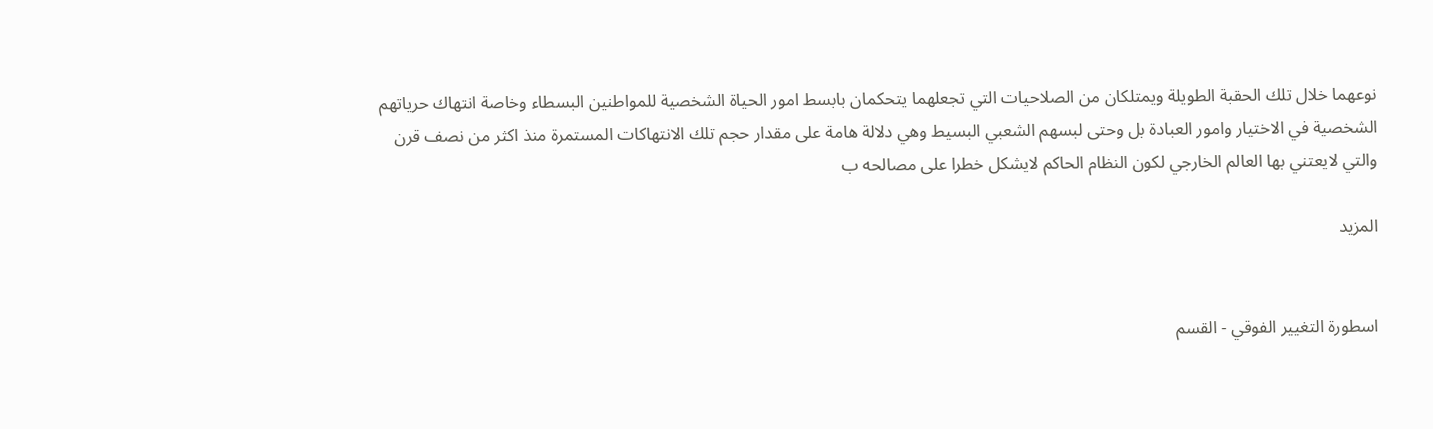نوعهما خلال تلك الحقبة الطويلة ويمتلكان من الصلاحيات التي تجعلهما يتحكمان بابسط امور الحياة الشخصية للمواطنين البسطاء وخاصة انتهاك حرياتهم الشخصية في الاختيار وامور العبادة بل وحتى لبسهم الشعبي البسيط وهي دلالة هامة على مقدار حجم تلك الانتهاكات المستمرة منذ اكثر من نصف قرن والتي لايعتني بها العالم الخارجي لكون النظام الحاكم لايشكل خطرا على مصالحه ب

المزيد


اسطورة التغيير الفوقي - القسم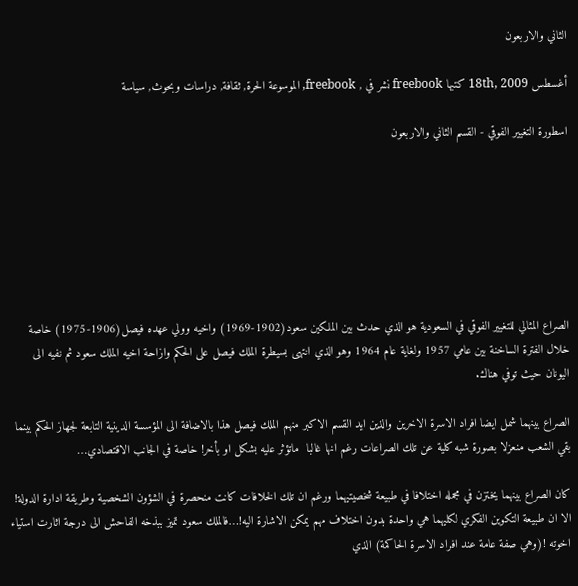الثاني والاربعون

أغسطس 18th, 2009 كتبها freebook نشر في , freebook, الموسوعة الحرة, ثقافة, دراسات وبحوث, سياسة

اسطورة التغيير الفوقي - القسم الثاني والاربعون







الصراع المثالي للتغيير الفوقي في السعودية هو الذي حدث بين الملكين سعود(1902-1969) واخيه وولي عهده فيصل(1906-1975) خاصة خلال الفترة الساخنة بين عامي 1957 ولغاية عام 1964 وهو الذي انتهى بسيطرة الملك فيصل على الحكم وازاحة اخيه الملك سعود ثم نفيه الى اليونان حيث توفي هناك.

الصراع بينهما شمل ايضا افراد الاسرة الاخرين والذين ايد القسم الاكبر منهم الملك فيصل هذا بالاضافة الى المؤسسة الدينية التابعة لجهاز الحكم بينما بقي الشعب منعزلا بصورة شبه كلية عن تلك الصراعات رغم انها غالبا  ماتؤثر عليه بشكل او بأخر! خاصة في الجانب الاقتصادي…

كان الصراع بينهما يختزن في مجمله اختلافا في طبيعة شخصيتيهما ورغم ان تلك الخلافات كانت منحصرة في الشؤون الشخصية وطريقة ادارة الدولة! الا ان طبيعة التكوين الفكري لكليهما هي واحدة بدون اختلاف مهم يمكن الاشارة اليه!…فالملك سعود تميز ببذخه الفاحش الى درجة اثارت استياء اخوته !(وهي صفة عامة عند افراد الاسرة الحاكمة) الذي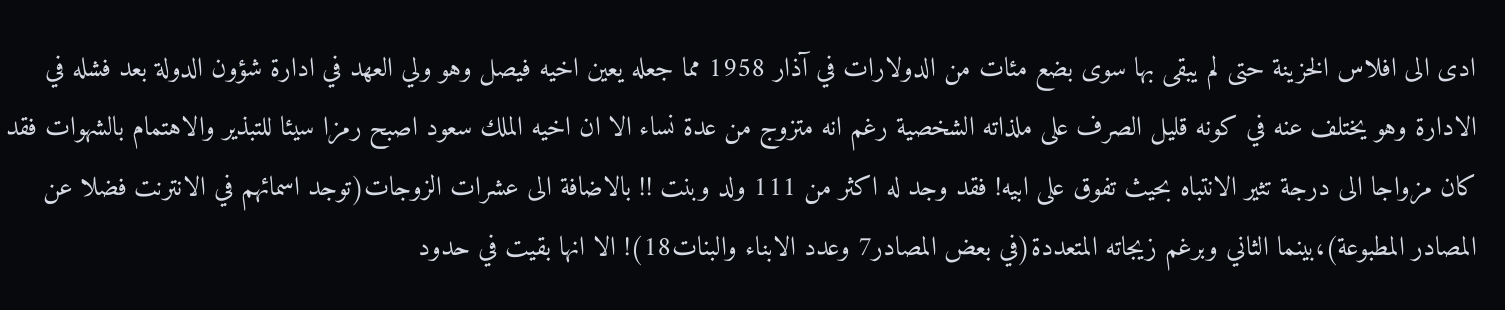ادى الى افلاس الخزينة حتى لم يبقى بها سوى بضع مئات من الدولارات في آذار 1958 مما جعله يعين اخيه فيصل وهو ولي العهد في ادارة شؤون الدولة بعد فشله في الادارة وهو يختلف عنه في كونه قليل الصرف على ملذاته الشخصية رغم انه متزوج من عدة نساء الا ان اخيه الملك سعود اصبح رمزا سيئا للتبذير والاهتمام بالشهوات فقد كان مزواجا الى درجة تثير الانتباه بحيث تفوق على ابيه! فقد وجد له اكثر من 111 ولد وبنت !! بالاضافة الى عشرات الزوجات(توجد اسمائهم في الانترنت فضلا عن المصادر المطبوعة)،بينما الثاني وبرغم زيجاته المتعددة(في بعض المصادر7 وعدد الابناء والبنات18)! الا انها بقيت في حدود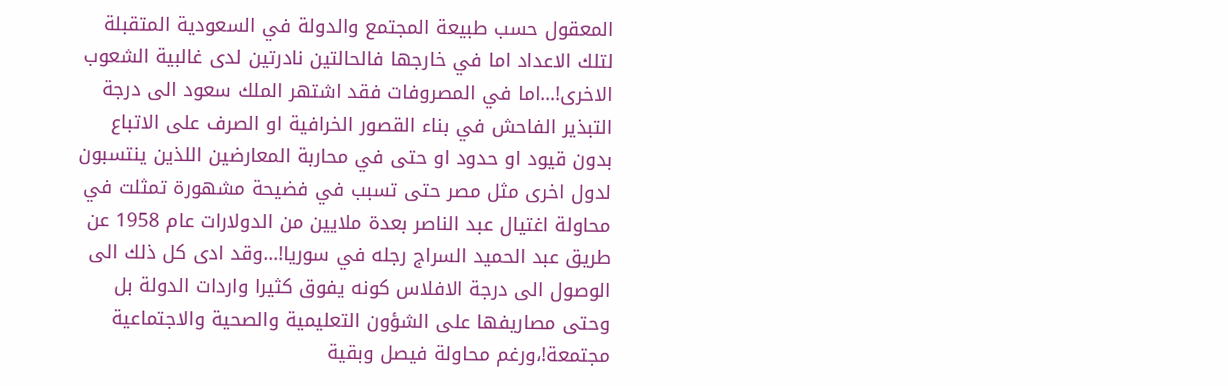المعقول حسب طبيعة المجتمع والدولة في السعودية المتقبلة لتلك الاعداد اما في خارجها فالحالتين نادرتين لدى غالبية الشعوب الاخرى!…اما في المصروفات فقد اشتهر الملك سعود الى درجة التبذير الفاحش في بناء القصور الخرافية او الصرف على الاتباع بدون قيود او حدود او حتى في محاربة المعارضين اللذين ينتسبون لدول اخرى مثل مصر حتى تسبب في فضيحة مشهورة تمثلت في محاولة اغتيال عبد الناصر بعدة ملايين من الدولارات عام 1958 عن طريق عبد الحميد السراج رجله في سوريا!…وقد ادى كل ذلك الى الوصول الى درجة الافلاس كونه يفوق كثيرا واردات الدولة بل وحتى مصاريفها على الشؤون التعليمية والصحية والاجتماعية مجتمعة!،ورغم محاولة فيصل وبقية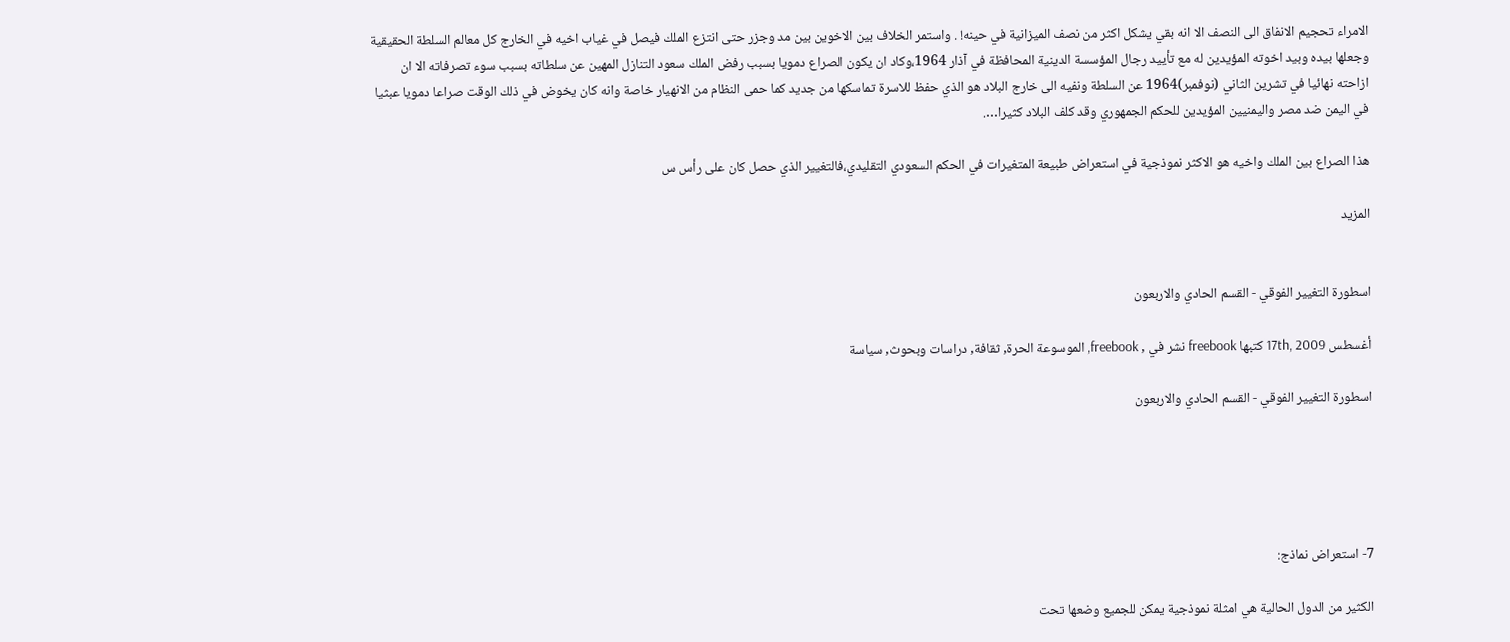الامراء تحجيم الانفاق الى النصف الا انه بقي يشكل اكثر من نصف الميزانية في حينه! . واستمر الخلاف بين الاخوين بين مد وجزر حتى انتزع الملك فيصل في غياب اخيه في الخارج كل معالم السلطة الحقيقية وجعلها بيده وبيد اخوته المؤيدين له مع تأييد رجال المؤسسة الدينية المحافظة في آذار 1964،وكاد ان يكون الصراع دمويا بسبب رفض الملك سعود التنازل المهين عن سلطاته بسبب سوء تصرفاته الا ان ازاحته نهائيا في تشرين الثاني (نوفمبر)1964 عن السلطة ونفيه الى خارج البلاد هو الذي حفظ للاسرة تماسكها من جديد كما حمى النظام من الانهيار خاصة وانه كان يخوض في ذلك الوقت صراعا دمويا عبثيا في اليمن ضد مصر واليمنيين المؤيدين للحكم الجمهوري وقد كلف البلاد كثيرا….

هذا الصراع بين الملك واخيه هو الاكثر نموذجية في استعراض طبيعة المتغيرات في الحكم السعودي التقليدي،فالتغيير الذي حصل كان على رأس س

المزيد


اسطورة التغيير الفوقي - القسم الحادي والاربعون

أغسطس 17th, 2009 كتبها freebook نشر في , freebook, الموسوعة الحرة, ثقافة, دراسات وبحوث, سياسة

اسطورة التغيير الفوقي - القسم الحادي والاربعون





7- استعراض نماذج:

الكثير من الدول الحالية هي امثلة نموذجية يمكن للجميع وضعها تحت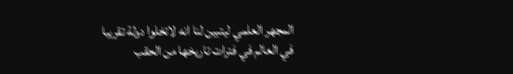المجهر العلمي ليتبين لنا انه لاتخلوا دولة تقريبا في العالم في فترات تاريخها من الحقب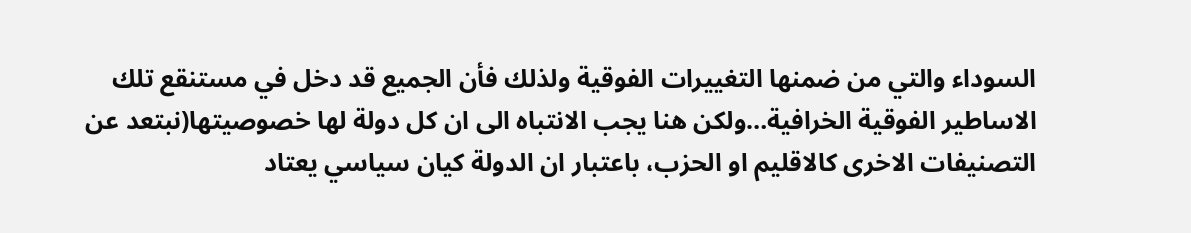السوداء والتي من ضمنها التغييرات الفوقية ولذلك فأن الجميع قد دخل في مستنقع تلك الاساطير الفوقية الخرافية…ولكن هنا يجب الانتباه الى ان كل دولة لها خصوصيتها(نبتعد عن التصنيفات الاخرى كالاقليم او الحزب، باعتبار ان الدولة كيان سياسي يعتاد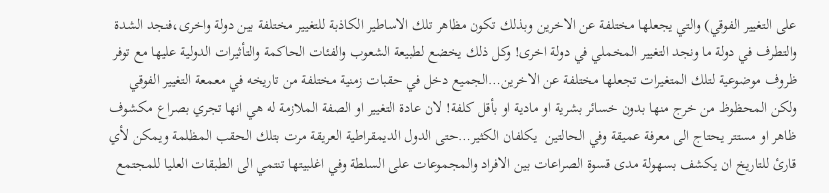على التغيير الفوقي) والتي يجعلها مختلفة عن الاخرين وبذلك تكون مظاهر تلك الاساطير الكاذبة للتغيير مختلفة بين دولة واخرى،فنجد الشدة والتطرف في دولة ما ونجد التغيير المخملي في دولة اخرى! وكل ذلك يخضع لطبيعة الشعوب والفئات الحاكمة والتأثيرات الدولية عليها مع توفر ظروف موضوعية لتلك المتغيرات تجعلها مختلفة عن الاخرين…الجميع دخل في حقبات زمنية مختلفة من تاريخه في معمعة التغيير الفوقي ولكن المحظوظ من خرج منها بدون خسائر بشرية او مادية او بأقل كلفة! لان عادة التغيير او الصفة الملازمة له هي انها تجري بصراع مكشوف ظاهر او مستتر يحتاج الى معرفة عميقة وفي الحالتين  يكلفان الكثير…حتى الدول الديمقراطية العريقة مرت بتلك الحقب المظلمة ويمكن لأي قارئ للتاريخ ان يكشف بسهولة مدى قسوة الصراعات بين الافراد والمجموعات على السلطة وفي اغلبيتها تنتمي الى الطبقات العليا للمجتمع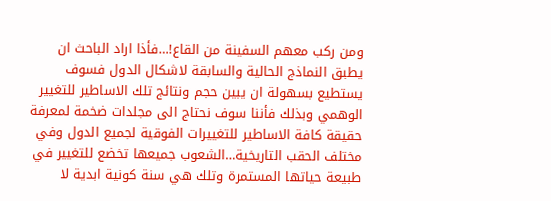ومن ركب معهم السفينة من القاع!…فأذا اراد الباحث ان يطبق النماذج الحالية والسابقة لاشكال الدول فسوف يستطيع بسهولة ان يبين حجم ونتائج تلك الاساطير للتغيير الوهمي وبذلك فأننا سوف نحتاج الى مجلدات ضخمة لمعرفة حقيقة كافة الاساطير للتغييرات الفوقية لجميع الدول وفي مختلف الحقب التاريخية…الشعوب جميعها تخضع للتغيير في طبيعة حياتها المستمرة وتلك هي سنة كونية ابدية لا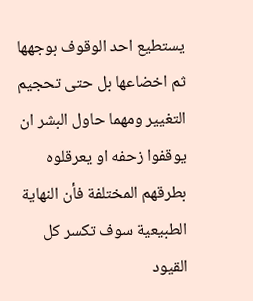يستطيع احد الوقوف بوجهها ثم اخضاعها بل حتى تحجيم التغيير ومهما حاول البشر ان يوقفوا زحفه او يعرقلوه بطرقهم المختلفة فأن النهاية الطبيعية سوف تكسر كل القيود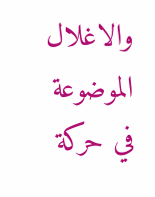والاغلال الموضوعة في حركة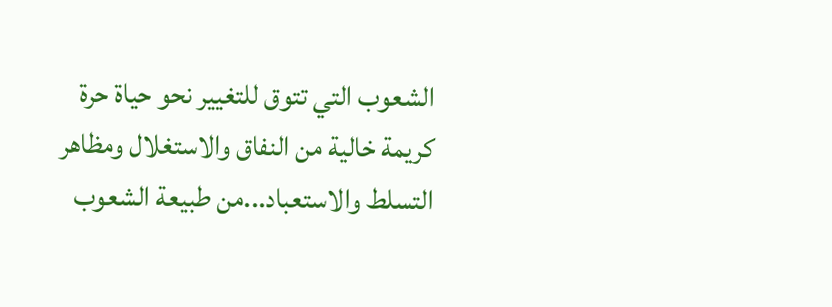الشعوب التي تتوق للتغيير نحو حياة حرة كريمة خالية من النفاق والاستغلال ومظاهر التسلط والاستعباد...من طبيعة الشعوب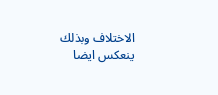الاختلاف وبذلك ينعكس ايضا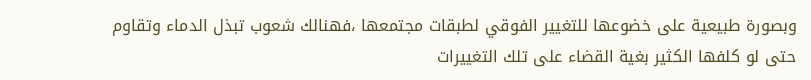وبصورة طبيعية على خضوعها للتغيير الفوقي لطبقات مجتمعها ،فهنالك شعوب تبذل الدماء وتقاوم حتى لو كلفها الكثير بغية القضاء على تلك التغييرات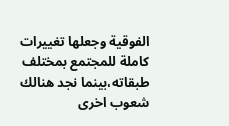الفوقية وجعلها تغييرات كاملة للمجتمع بمختلف طبقاته،بينما نجد هنالك شعوب اخرى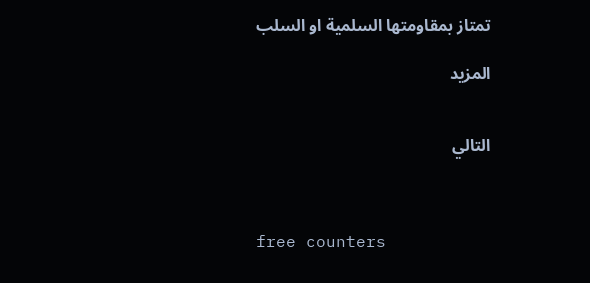تمتاز بمقاومتها السلمية او السلب

المزيد


التالي



free counters